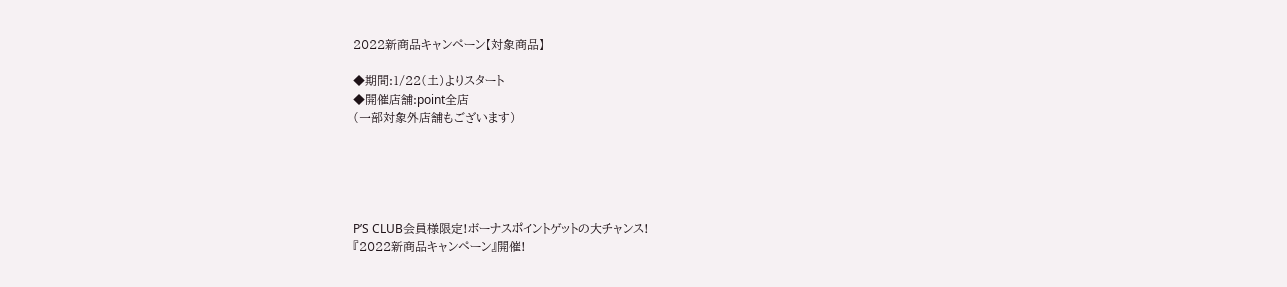2022新商品キャンペーン【対象商品】

◆期間:1/22(土)よりスタート
◆開催店舗:point全店
(一部対象外店舗もございます)





P’S CLUB会員様限定!ボーナスポイントゲットの大チャンス!
『2022新商品キャンペーン』開催!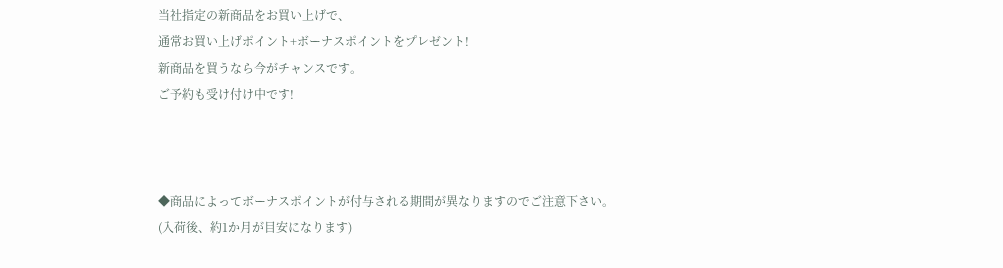当社指定の新商品をお買い上げで、
通常お買い上げポイント+ボーナスポイントをプレゼント!
新商品を買うなら今がチャンスです。
ご予約も受け付け中です!



◆商品によってボーナスポイントが付与される期間が異なりますのでご注意下さい。
(入荷後、約1か月が目安になります)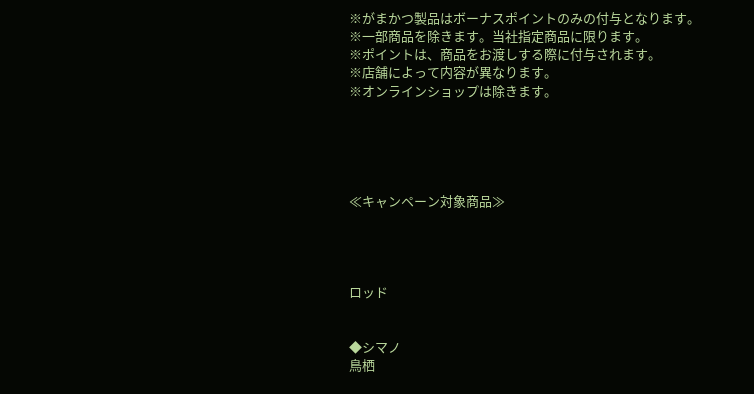※がまかつ製品はボーナスポイントのみの付与となります。
※一部商品を除きます。当社指定商品に限ります。
※ポイントは、商品をお渡しする際に付与されます。
※店舗によって内容が異なります。
※オンラインショップは除きます。





≪キャンペーン対象商品≫




ロッド


◆シマノ
鳥栖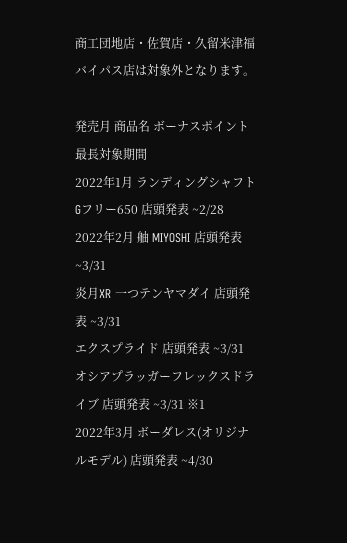商工団地店・佐賀店・久留米津福バイパス店は対象外となります。

発売月 商品名 ボーナスポイント 最長対象期間
2022年1月 ランディングシャフト Gフリー650 店頭発表 ~2/28
2022年2月 舳 MIYOSHI 店頭発表 ~3/31
炎月XR 一つテンヤマダイ 店頭発表 ~3/31
エクスプライド 店頭発表 ~3/31
オシアプラッガーフレックスドライブ 店頭発表 ~3/31 ※1
2022年3月 ボーダレス(オリジナルモデル) 店頭発表 ~4/30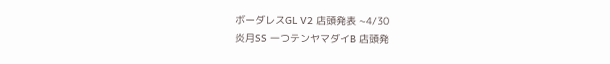ボーダレスGL V2 店頭発表 ~4/30
炎月SS 一つテンヤマダイB 店頭発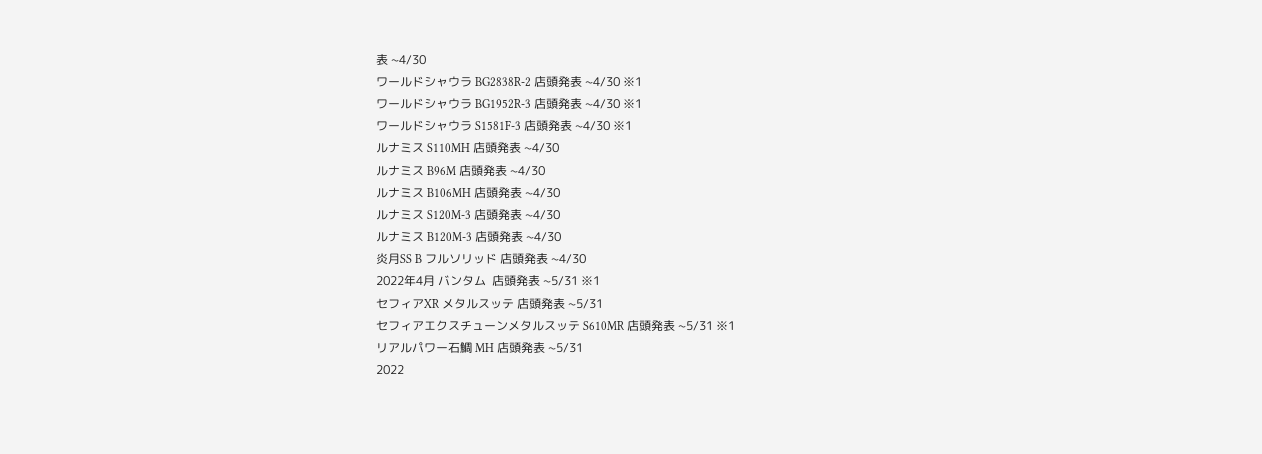表 ~4/30
ワールドシャウラ BG2838R-2 店頭発表 ~4/30 ※1
ワールドシャウラ BG1952R-3 店頭発表 ~4/30 ※1
ワールドシャウラ S1581F-3 店頭発表 ~4/30 ※1
ルナミス S110MH 店頭発表 ~4/30
ルナミス B96M 店頭発表 ~4/30
ルナミス B106MH 店頭発表 ~4/30
ルナミス S120M-3 店頭発表 ~4/30
ルナミス B120M-3 店頭発表 ~4/30
炎月SS B フルソリッド 店頭発表 ~4/30
2022年4月 バンタム  店頭発表 ~5/31 ※1
セフィアXR メタルスッテ 店頭発表 ~5/31
セフィアエクスチューンメタルスッテ S610MR 店頭発表 ~5/31 ※1
リアルパワー石鯛 MH 店頭発表 ~5/31
2022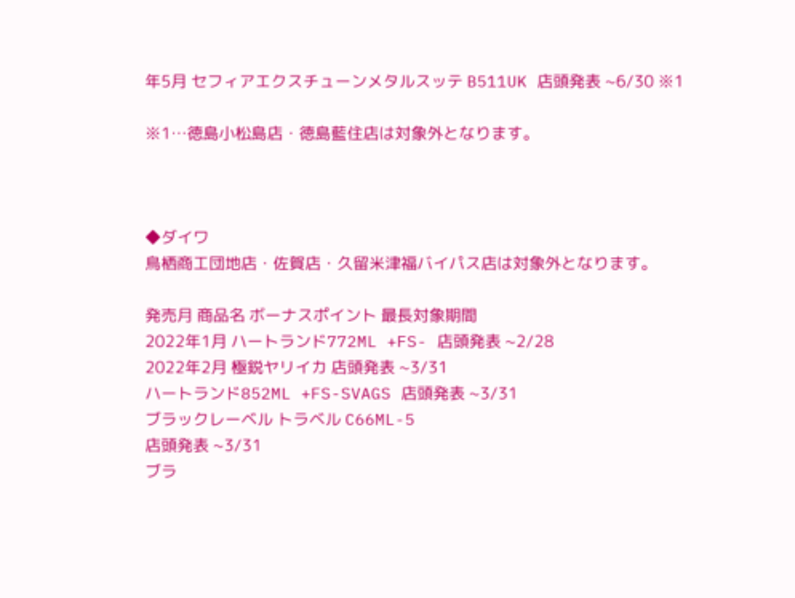年5月 セフィアエクスチューンメタルスッテ B511UK 店頭発表 ~6/30 ※1

※1…徳島小松島店・徳島藍住店は対象外となります。



◆ダイワ
鳥栖商工団地店・佐賀店・久留米津福バイパス店は対象外となります。

発売月 商品名 ボーナスポイント 最長対象期間
2022年1月 ハートランド772ML +FS- 店頭発表 ~2/28
2022年2月 極鋭ヤリイカ 店頭発表 ~3/31
ハートランド852ML +FS-SVAGS 店頭発表 ~3/31
ブラックレーベル トラベル C66ML-5
店頭発表 ~3/31
ブラ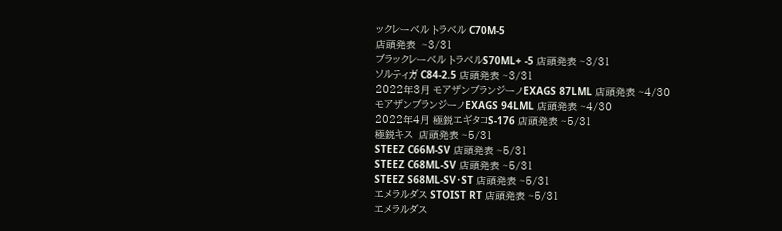ックレーベル トラベル C70M-5
店頭発表  ~3/31
ブラックレーベル トラベルS70ML+ -5 店頭発表 ~3/31
ソルティガ C84-2.5 店頭発表 ~3/31
2022年3月 モアザンブランジーノEXAGS 87LML 店頭発表 ~4/30
モアザンブランジーノEXAGS 94LML 店頭発表 ~4/30
2022年4月 極鋭エギタコS-176 店頭発表 ~5/31
極鋭キス  店頭発表 ~5/31
STEEZ C66M-SV 店頭発表 ~5/31
STEEZ C68ML-SV 店頭発表 ~5/31
STEEZ S68ML-SV・ST 店頭発表 ~5/31
エメラルダス STOIST RT 店頭発表 ~5/31
エメラルダス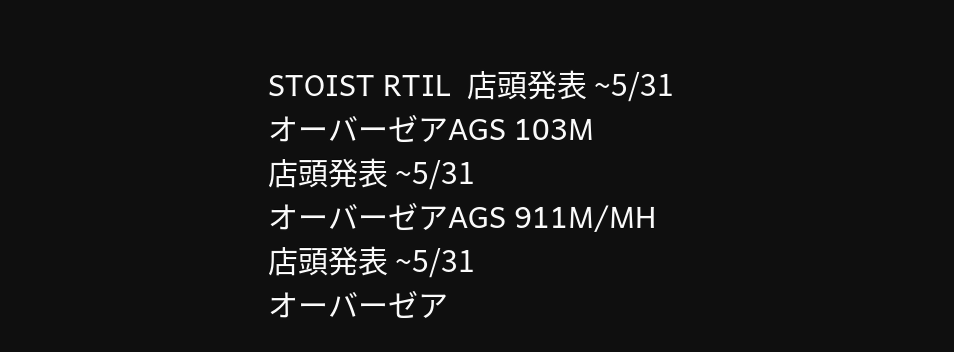STOIST RTIL  店頭発表 ~5/31
オーバーゼアAGS 103M
店頭発表 ~5/31
オーバーゼアAGS 911M/MH
店頭発表 ~5/31
オーバーゼア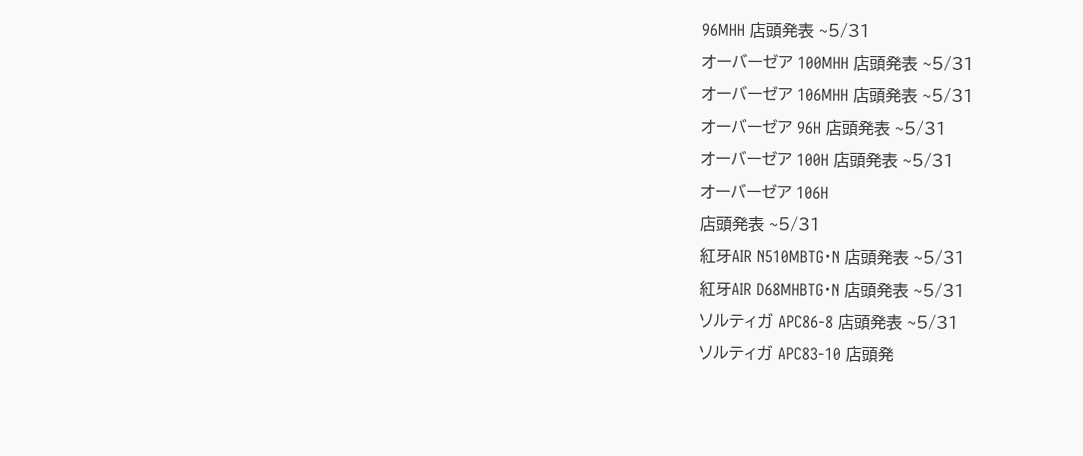96MHH 店頭発表 ~5/31
オーバーゼア 100MHH 店頭発表 ~5/31
オーバーゼア 106MHH 店頭発表 ~5/31
オーバーゼア 96H 店頭発表 ~5/31
オーバーゼア 100H 店頭発表 ~5/31
オーバーゼア 106H
店頭発表 ~5/31
紅牙AIR N510MBTG・N 店頭発表 ~5/31
紅牙AIR D68MHBTG・N 店頭発表 ~5/31
ソルティガ APC86-8 店頭発表 ~5/31
ソルティガ APC83-10 店頭発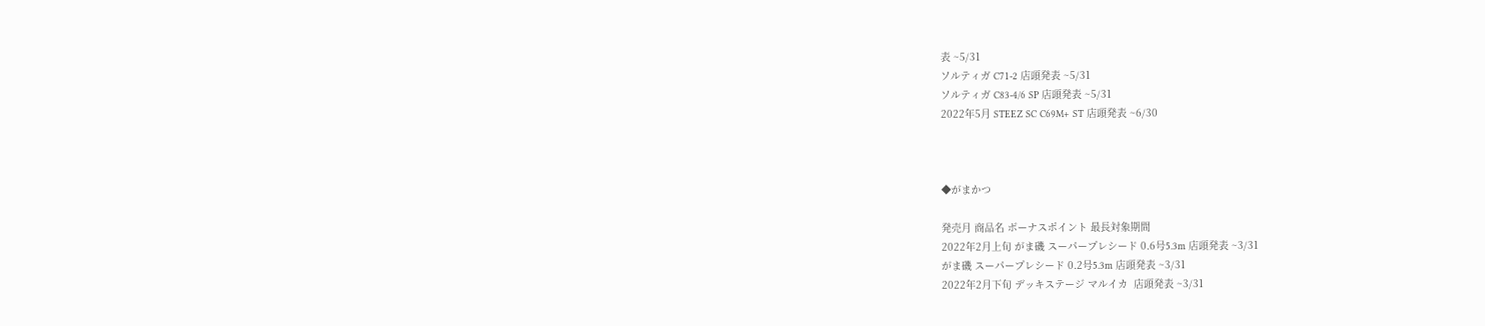表 ~5/31
ソルティガ C71-2 店頭発表 ~5/31
ソルティガ C83-4/6 SP 店頭発表 ~5/31
2022年5月 STEEZ SC C69M+ ST 店頭発表 ~6/30



◆がまかつ

発売月 商品名 ボーナスポイント 最長対象期間
2022年2月上旬 がま磯 スーパープレシード 0.6号5.3m 店頭発表 ~3/31
がま磯 スーパープレシード 0.2号5.3m 店頭発表 ~3/31
2022年2月下旬 デッキステージ マルイカ  店頭発表 ~3/31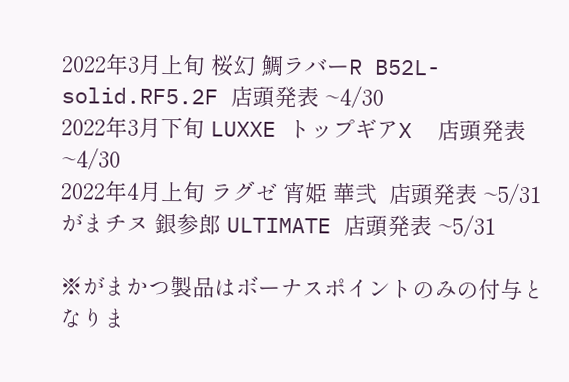2022年3月上旬 桜幻 鯛ラバーR B52L-solid.RF5.2F 店頭発表 ~4/30
2022年3月下旬 LUXXE トップギアX  店頭発表 ~4/30
2022年4月上旬 ラグゼ 宵姫 華弐  店頭発表 ~5/31
がまチヌ 銀参郎 ULTIMATE 店頭発表 ~5/31

※がまかつ製品はボーナスポイントのみの付与となりま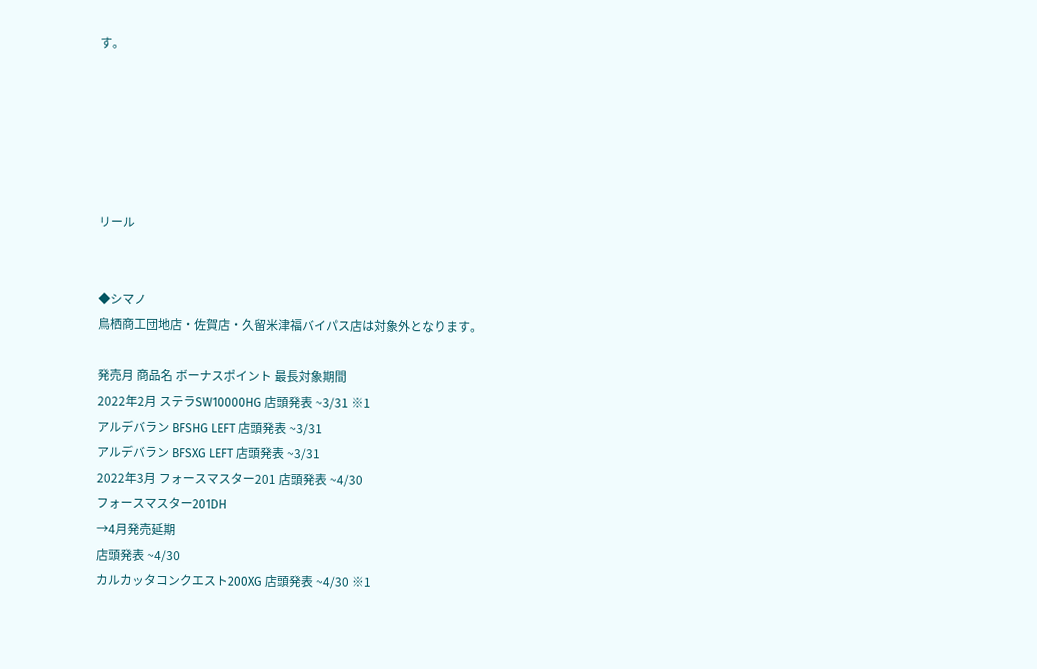す。






リール


◆シマノ
鳥栖商工団地店・佐賀店・久留米津福バイパス店は対象外となります。

発売月 商品名 ボーナスポイント 最長対象期間
2022年2月 ステラSW10000HG 店頭発表 ~3/31 ※1
アルデバラン BFSHG LEFT 店頭発表 ~3/31
アルデバラン BFSXG LEFT 店頭発表 ~3/31
2022年3月 フォースマスター201 店頭発表 ~4/30
フォースマスター201DH
→4月発売延期
店頭発表 ~4/30
カルカッタコンクエスト200XG 店頭発表 ~4/30 ※1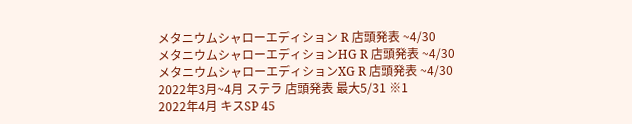メタニウムシャローエディション R 店頭発表 ~4/30
メタニウムシャローエディションHG R 店頭発表 ~4/30
メタニウムシャローエディションXG R 店頭発表 ~4/30
2022年3月~4月 ステラ 店頭発表 最大5/31 ※1
2022年4月 キスSP 45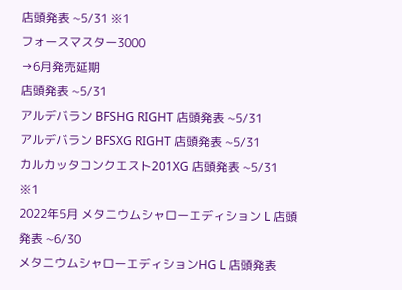店頭発表 ~5/31 ※1
フォースマスター3000
→6月発売延期
店頭発表 ~5/31
アルデバラン BFSHG RIGHT 店頭発表 ~5/31
アルデバラン BFSXG RIGHT 店頭発表 ~5/31
カルカッタコンクエスト201XG 店頭発表 ~5/31 ※1
2022年5月 メタニウムシャローエディション L 店頭発表 ~6/30
メタニウムシャローエディションHG L 店頭発表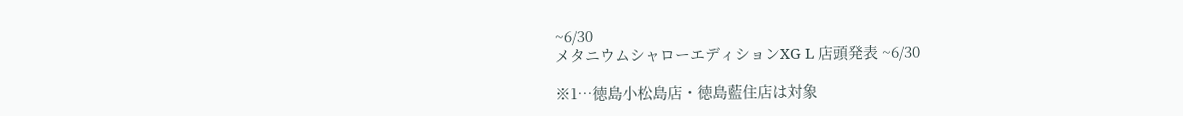~6/30
メタニウムシャローエディションXG L 店頭発表 ~6/30

※1…徳島小松島店・徳島藍住店は対象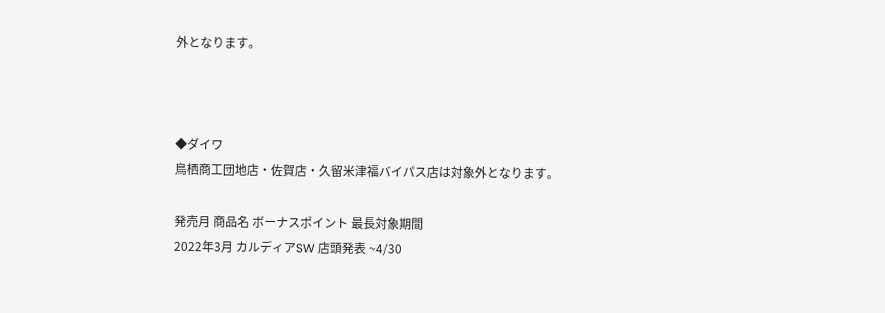外となります。



◆ダイワ
鳥栖商工団地店・佐賀店・久留米津福バイパス店は対象外となります。

発売月 商品名 ボーナスポイント 最長対象期間
2022年3月 カルディアSW 店頭発表 ~4/30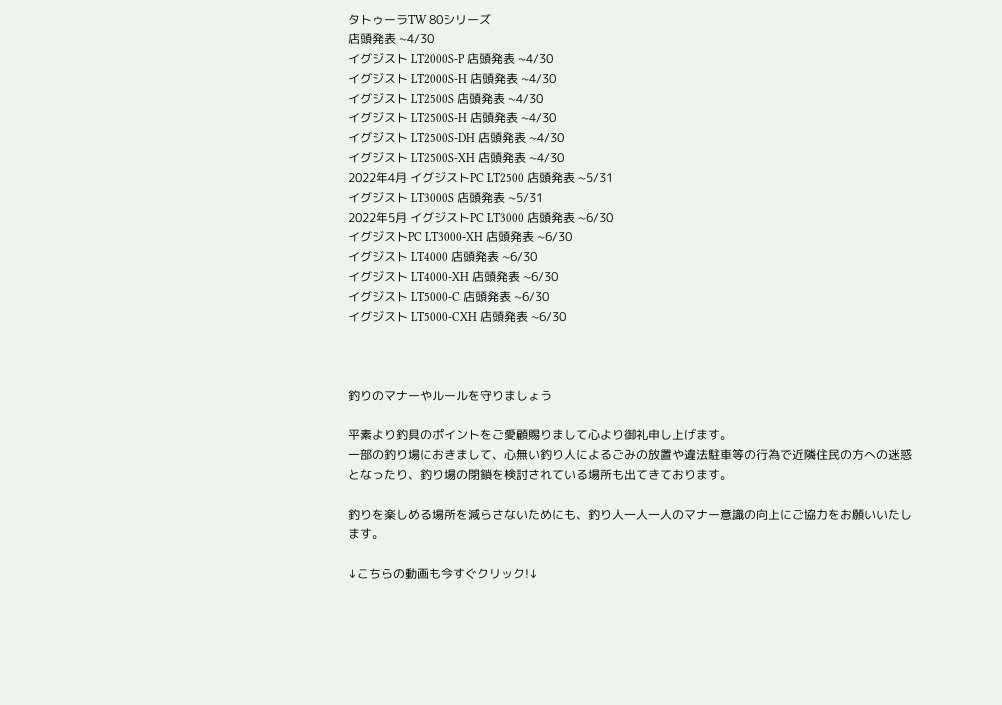タトゥーラTW 80シリーズ
店頭発表 ~4/30
イグジスト LT2000S-P 店頭発表 ~4/30
イグジスト LT2000S-H 店頭発表 ~4/30
イグジスト LT2500S 店頭発表 ~4/30
イグジスト LT2500S-H 店頭発表 ~4/30
イグジスト LT2500S-DH 店頭発表 ~4/30
イグジスト LT2500S-XH 店頭発表 ~4/30
2022年4月 イグジストPC LT2500 店頭発表 ~5/31
イグジスト LT3000S 店頭発表 ~5/31
2022年5月 イグジストPC LT3000 店頭発表 ~6/30
イグジストPC LT3000-XH 店頭発表 ~6/30
イグジスト LT4000 店頭発表 ~6/30
イグジスト LT4000-XH 店頭発表 ~6/30
イグジスト LT5000-C 店頭発表 ~6/30
イグジスト LT5000-CXH 店頭発表 ~6/30



釣りのマナーやルールを守りましょう

平素より釣具のポイントをご愛顧賜りまして心より御礼申し上げます。
一部の釣り場におきまして、心無い釣り人によるごみの放置や違法駐車等の行為で近隣住民の方への迷惑となったり、釣り場の閉鎖を検討されている場所も出てきております。

釣りを楽しめる場所を減らさないためにも、釣り人一人一人のマナー意識の向上にご協力をお願いいたします。

↓こちらの動画も今すぐクリック!↓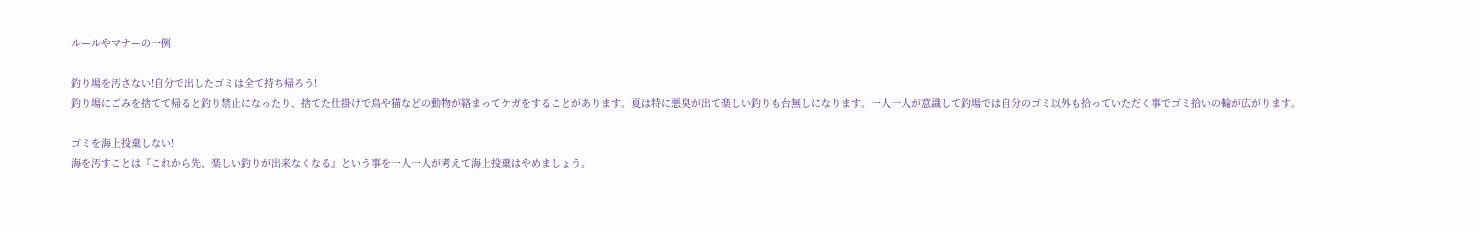ルールやマナーの一例

釣り場を汚さない!自分で出したゴミは全て持ち帰ろう!
釣り場にごみを捨てて帰ると釣り禁止になったり、捨てた仕掛けで鳥や猫などの動物が絡まってケガをすることがあります。夏は特に悪臭が出て楽しい釣りも台無しになります。一人一人が意識して釣場では自分のゴミ以外も拾っていただく事でゴミ拾いの輪が広がります。

ゴミを海上投棄しない!
海を汚すことは『これから先、楽しい釣りが出来なくなる』という事を一人一人が考えて海上投棄はやめましょう。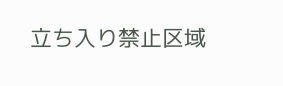立ち入り禁止区域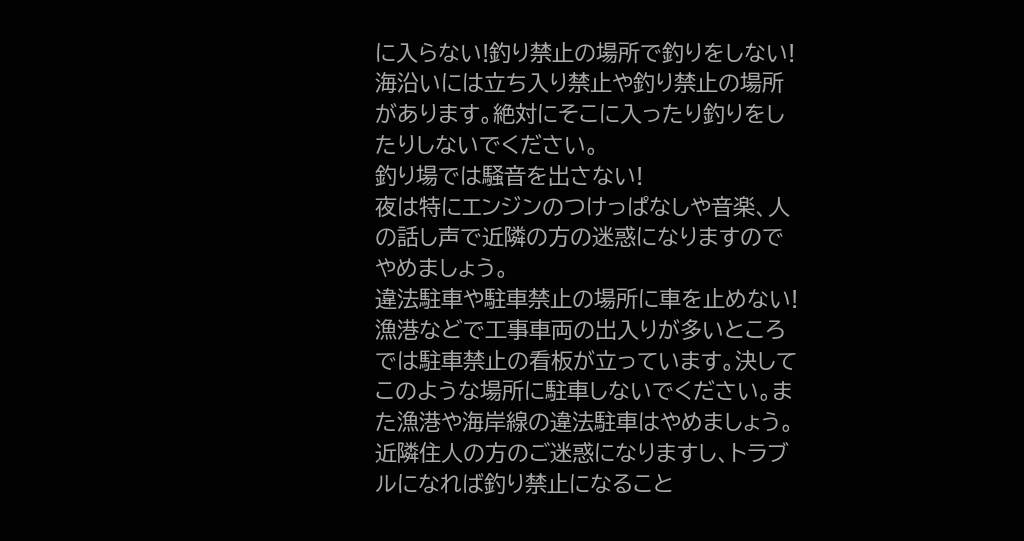に入らない!釣り禁止の場所で釣りをしない!
海沿いには立ち入り禁止や釣り禁止の場所があります。絶対にそこに入ったり釣りをしたりしないでください。
釣り場では騒音を出さない!
夜は特にエンジンのつけっぱなしや音楽、人の話し声で近隣の方の迷惑になりますのでやめましょう。
違法駐車や駐車禁止の場所に車を止めない!
漁港などで工事車両の出入りが多いところでは駐車禁止の看板が立っています。決してこのような場所に駐車しないでください。また漁港や海岸線の違法駐車はやめましょう。近隣住人の方のご迷惑になりますし、トラブルになれば釣り禁止になること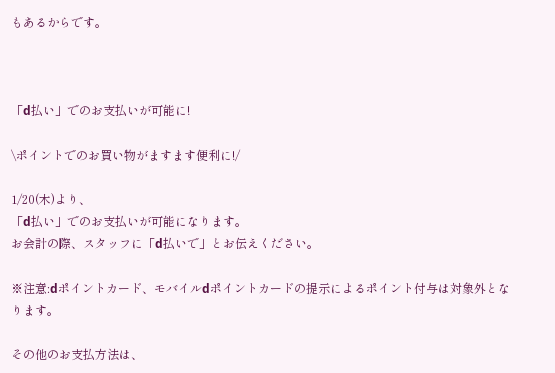もあるからです。



「d払い」でのお支払いが可能に!

\ポイントでのお買い物がますます便利に!/

1/20(木)より、
「d払い」でのお支払いが可能になります。
お会計の際、スタッフに「d払いで」とお伝えください。

※注意:dポイントカード、モバイルdポイントカードの提示によるポイント付与は対象外となります。

その他のお支払方法は、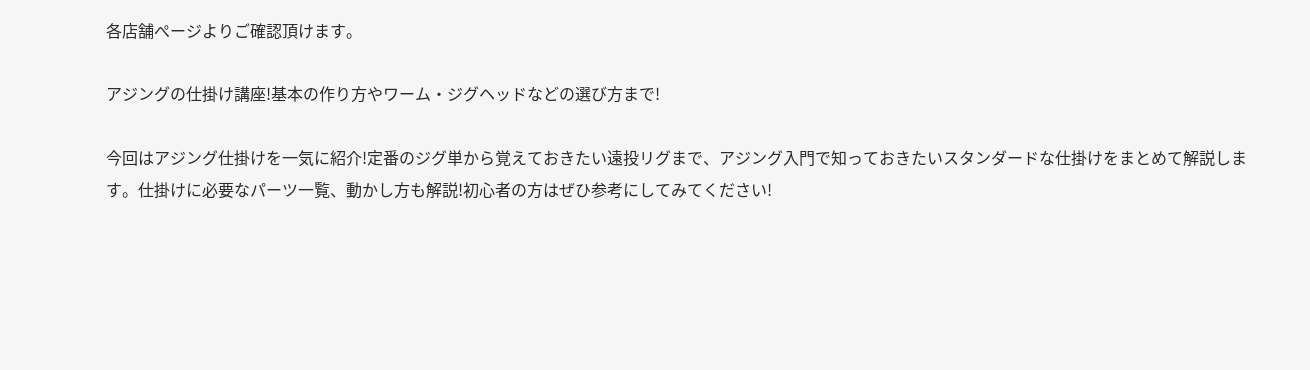各店舗ぺージよりご確認頂けます。

アジングの仕掛け講座!基本の作り方やワーム・ジグヘッドなどの選び方まで!

今回はアジング仕掛けを一気に紹介!定番のジグ単から覚えておきたい遠投リグまで、アジング入門で知っておきたいスタンダードな仕掛けをまとめて解説します。仕掛けに必要なパーツ一覧、動かし方も解説!初心者の方はぜひ参考にしてみてください!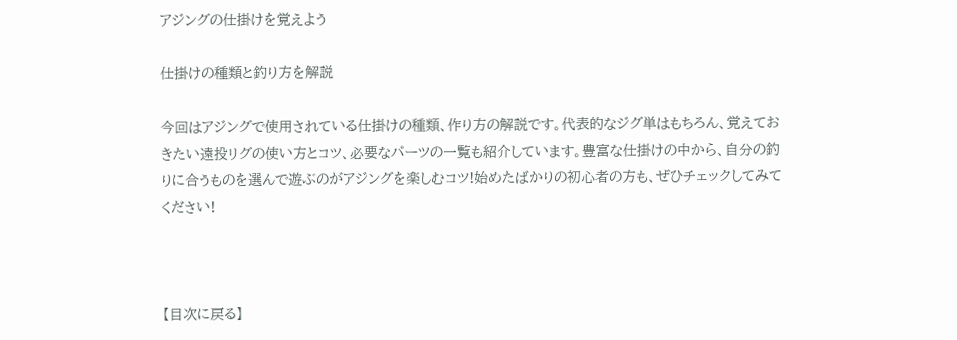アジングの仕掛けを覚えよう

仕掛けの種類と釣り方を解説

今回はアジングで使用されている仕掛けの種類、作り方の解説です。代表的なジグ単はもちろん、覚えておきたい遠投リグの使い方とコツ、必要なパーツの一覧も紹介しています。豊富な仕掛けの中から、自分の釣りに合うものを選んで遊ぶのがアジングを楽しむコツ!始めたばかりの初心者の方も、ぜひチェックしてみてください!



【目次に戻る】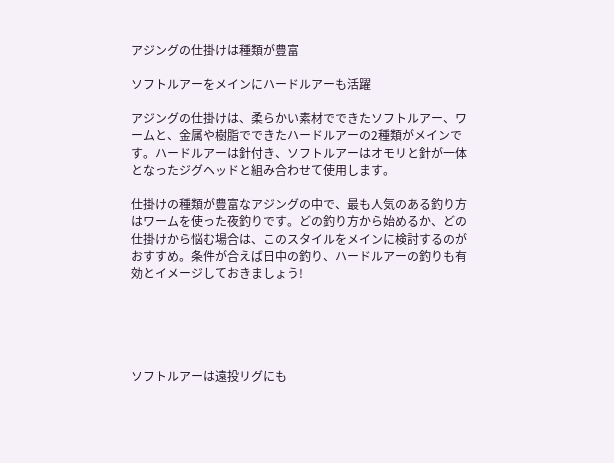アジングの仕掛けは種類が豊富

ソフトルアーをメインにハードルアーも活躍

アジングの仕掛けは、柔らかい素材でできたソフトルアー、ワームと、金属や樹脂でできたハードルアーの2種類がメインです。ハードルアーは針付き、ソフトルアーはオモリと針が一体となったジグヘッドと組み合わせて使用します。

仕掛けの種類が豊富なアジングの中で、最も人気のある釣り方はワームを使った夜釣りです。どの釣り方から始めるか、どの仕掛けから悩む場合は、このスタイルをメインに検討するのがおすすめ。条件が合えば日中の釣り、ハードルアーの釣りも有効とイメージしておきましょう!





ソフトルアーは遠投リグにも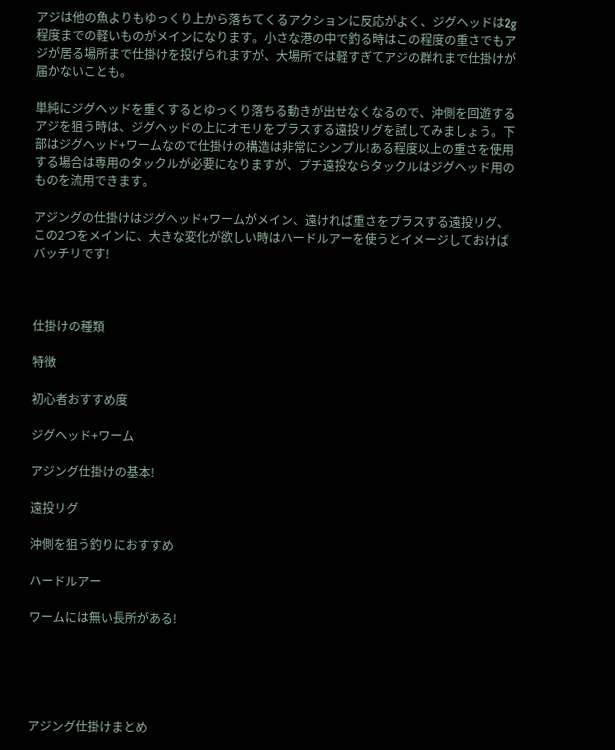アジは他の魚よりもゆっくり上から落ちてくるアクションに反応がよく、ジグヘッドは2g程度までの軽いものがメインになります。小さな港の中で釣る時はこの程度の重さでもアジが居る場所まで仕掛けを投げられますが、大場所では軽すぎてアジの群れまで仕掛けが届かないことも。

単純にジグヘッドを重くするとゆっくり落ちる動きが出せなくなるので、沖側を回遊するアジを狙う時は、ジグヘッドの上にオモリをプラスする遠投リグを試してみましょう。下部はジグヘッド+ワームなので仕掛けの構造は非常にシンプル!ある程度以上の重さを使用する場合は専用のタックルが必要になりますが、プチ遠投ならタックルはジグヘッド用のものを流用できます。

アジングの仕掛けはジグヘッド+ワームがメイン、遠ければ重さをプラスする遠投リグ、この2つをメインに、大きな変化が欲しい時はハードルアーを使うとイメージしておけばバッチリです!



仕掛けの種類

特徴

初心者おすすめ度

ジグヘッド+ワーム

アジング仕掛けの基本!

遠投リグ

沖側を狙う釣りにおすすめ

ハードルアー

ワームには無い長所がある!





アジング仕掛けまとめ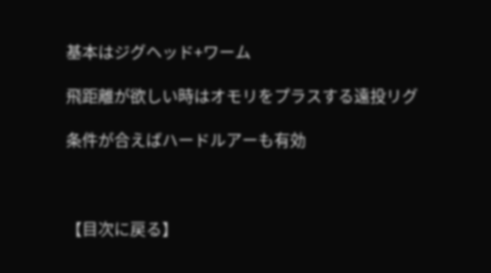基本はジグヘッド+ワーム

飛距離が欲しい時はオモリをプラスする遠投リグ

条件が合えばハードルアーも有効



【目次に戻る】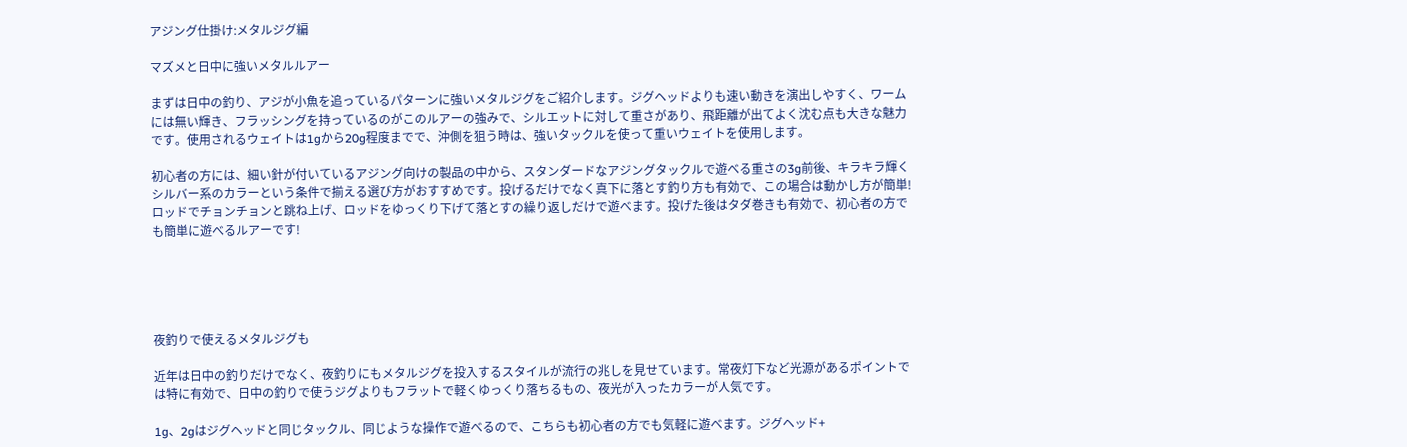アジング仕掛け:メタルジグ編

マズメと日中に強いメタルルアー

まずは日中の釣り、アジが小魚を追っているパターンに強いメタルジグをご紹介します。ジグヘッドよりも速い動きを演出しやすく、ワームには無い輝き、フラッシングを持っているのがこのルアーの強みで、シルエットに対して重さがあり、飛距離が出てよく沈む点も大きな魅力です。使用されるウェイトは1gから20g程度までで、沖側を狙う時は、強いタックルを使って重いウェイトを使用します。

初心者の方には、細い針が付いているアジング向けの製品の中から、スタンダードなアジングタックルで遊べる重さの3g前後、キラキラ輝くシルバー系のカラーという条件で揃える選び方がおすすめです。投げるだけでなく真下に落とす釣り方も有効で、この場合は動かし方が簡単!ロッドでチョンチョンと跳ね上げ、ロッドをゆっくり下げて落とすの繰り返しだけで遊べます。投げた後はタダ巻きも有効で、初心者の方でも簡単に遊べるルアーです!





夜釣りで使えるメタルジグも

近年は日中の釣りだけでなく、夜釣りにもメタルジグを投入するスタイルが流行の兆しを見せています。常夜灯下など光源があるポイントでは特に有効で、日中の釣りで使うジグよりもフラットで軽くゆっくり落ちるもの、夜光が入ったカラーが人気です。

1g、2gはジグヘッドと同じタックル、同じような操作で遊べるので、こちらも初心者の方でも気軽に遊べます。ジグヘッド+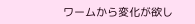ワームから変化が欲し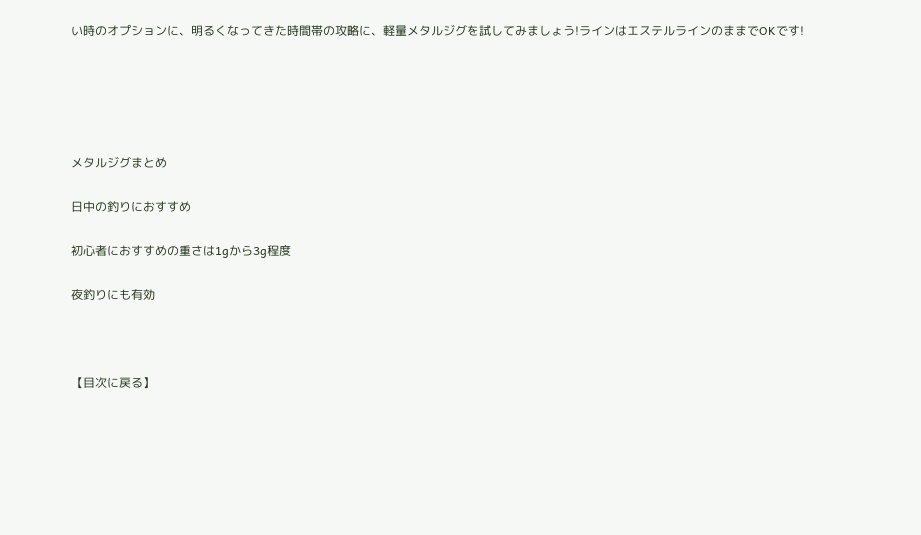い時のオプションに、明るくなってきた時間帯の攻略に、軽量メタルジグを試してみましょう!ラインはエステルラインのままでOKです!





メタルジグまとめ

日中の釣りにおすすめ

初心者におすすめの重さは1gから3g程度

夜釣りにも有効



【目次に戻る】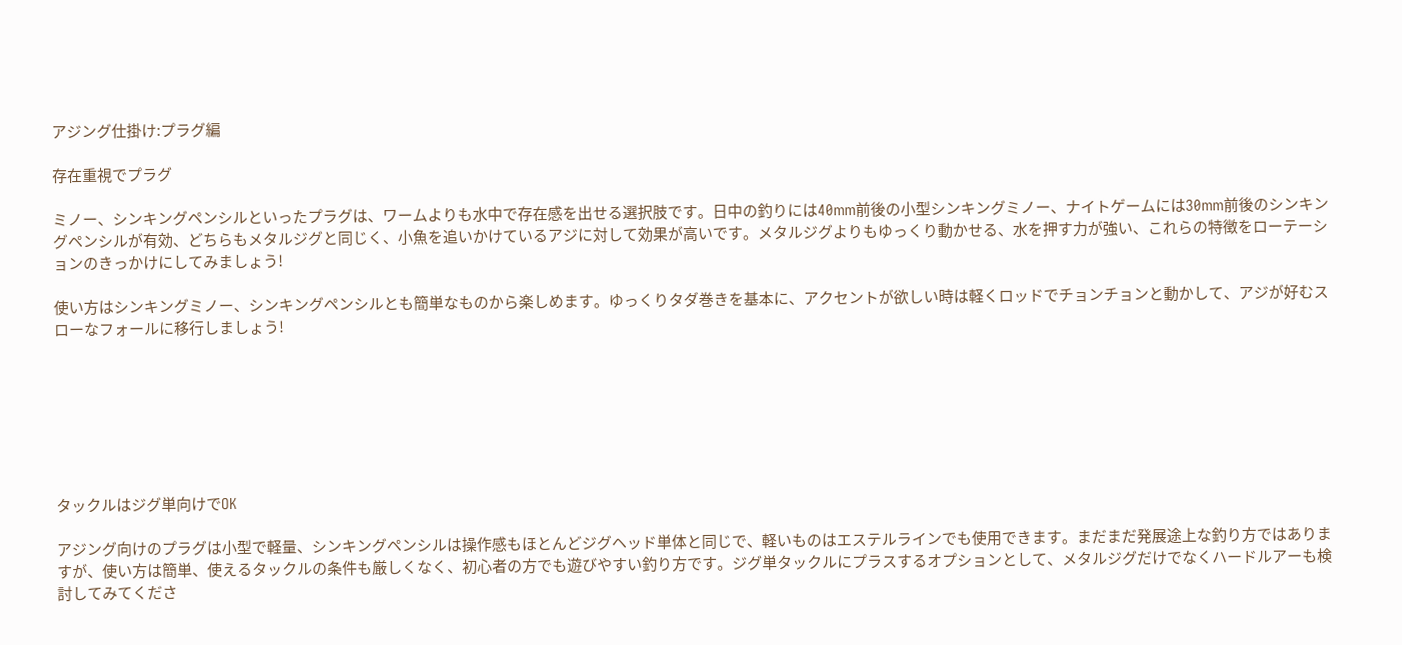アジング仕掛け:プラグ編

存在重視でプラグ

ミノー、シンキングペンシルといったプラグは、ワームよりも水中で存在感を出せる選択肢です。日中の釣りには40mm前後の小型シンキングミノー、ナイトゲームには30mm前後のシンキングペンシルが有効、どちらもメタルジグと同じく、小魚を追いかけているアジに対して効果が高いです。メタルジグよりもゆっくり動かせる、水を押す力が強い、これらの特徴をローテーションのきっかけにしてみましょう!

使い方はシンキングミノー、シンキングペンシルとも簡単なものから楽しめます。ゆっくりタダ巻きを基本に、アクセントが欲しい時は軽くロッドでチョンチョンと動かして、アジが好むスローなフォールに移行しましょう!







タックルはジグ単向けでOK

アジング向けのプラグは小型で軽量、シンキングペンシルは操作感もほとんどジグヘッド単体と同じで、軽いものはエステルラインでも使用できます。まだまだ発展途上な釣り方ではありますが、使い方は簡単、使えるタックルの条件も厳しくなく、初心者の方でも遊びやすい釣り方です。ジグ単タックルにプラスするオプションとして、メタルジグだけでなくハードルアーも検討してみてくださ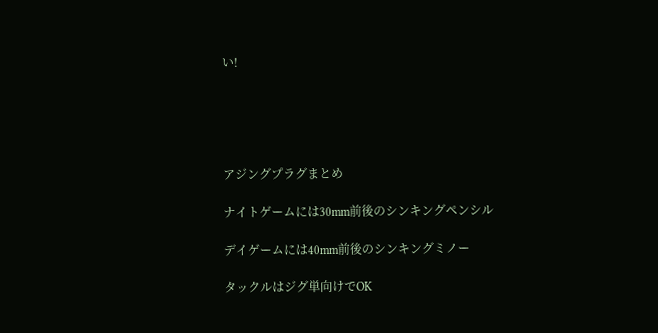い!





アジングプラグまとめ

ナイトゲームには30mm前後のシンキングペンシル

デイゲームには40mm前後のシンキングミノー

タックルはジグ単向けでOK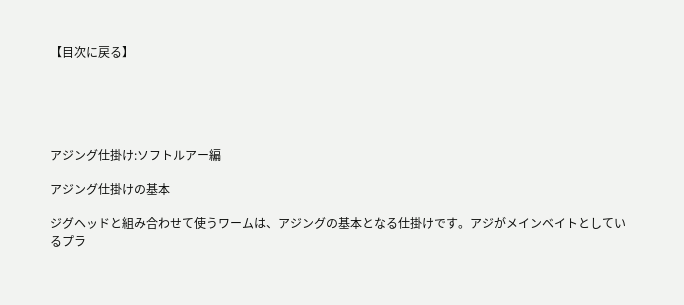【目次に戻る】





アジング仕掛け:ソフトルアー編

アジング仕掛けの基本

ジグヘッドと組み合わせて使うワームは、アジングの基本となる仕掛けです。アジがメインベイトとしているプラ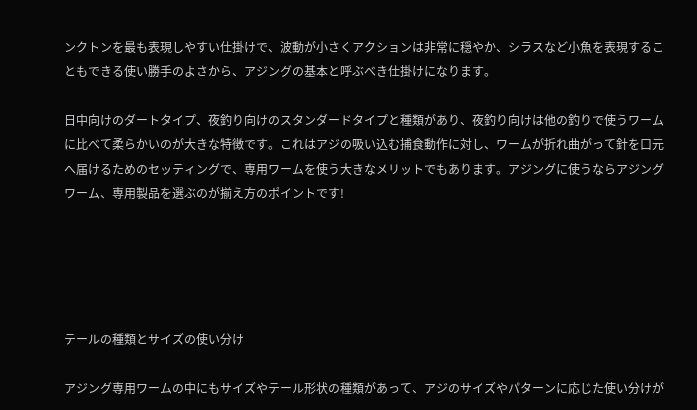ンクトンを最も表現しやすい仕掛けで、波動が小さくアクションは非常に穏やか、シラスなど小魚を表現することもできる使い勝手のよさから、アジングの基本と呼ぶべき仕掛けになります。

日中向けのダートタイプ、夜釣り向けのスタンダードタイプと種類があり、夜釣り向けは他の釣りで使うワームに比べて柔らかいのが大きな特徴です。これはアジの吸い込む捕食動作に対し、ワームが折れ曲がって針を口元へ届けるためのセッティングで、専用ワームを使う大きなメリットでもあります。アジングに使うならアジングワーム、専用製品を選ぶのが揃え方のポイントです!





テールの種類とサイズの使い分け

アジング専用ワームの中にもサイズやテール形状の種類があって、アジのサイズやパターンに応じた使い分けが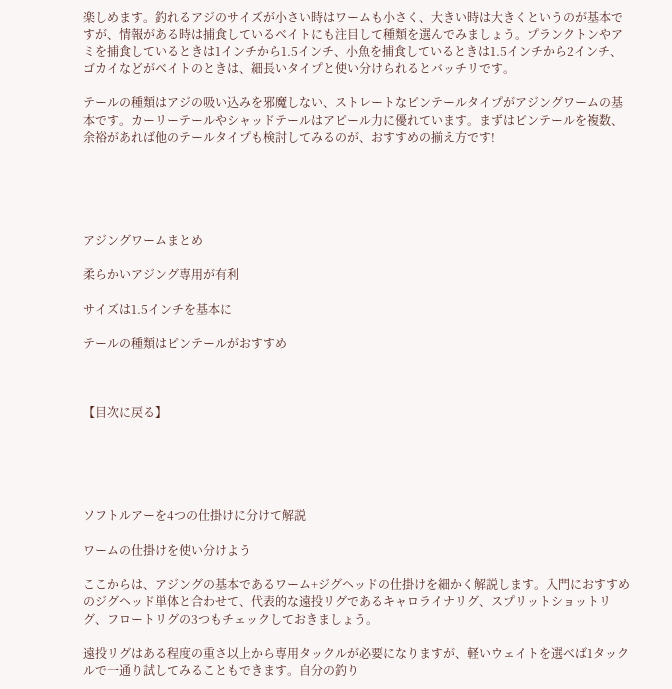楽しめます。釣れるアジのサイズが小さい時はワームも小さく、大きい時は大きくというのが基本ですが、情報がある時は捕食しているベイトにも注目して種類を選んでみましょう。プランクトンやアミを捕食しているときは1インチから1.5インチ、小魚を捕食しているときは1.5インチから2インチ、ゴカイなどがベイトのときは、細長いタイプと使い分けられるとバッチリです。

テールの種類はアジの吸い込みを邪魔しない、ストレートなピンテールタイプがアジングワームの基本です。カーリーテールやシャッドテールはアピール力に優れています。まずはピンテールを複数、余裕があれば他のテールタイプも検討してみるのが、おすすめの揃え方です!





アジングワームまとめ

柔らかいアジング専用が有利

サイズは1.5インチを基本に

テールの種類はピンテールがおすすめ



【目次に戻る】





ソフトルアーを4つの仕掛けに分けて解説

ワームの仕掛けを使い分けよう

ここからは、アジングの基本であるワーム+ジグヘッドの仕掛けを細かく解説します。入門におすすめのジグヘッド単体と合わせて、代表的な遠投リグであるキャロライナリグ、スプリットショットリグ、フロートリグの3つもチェックしておきましょう。

遠投リグはある程度の重さ以上から専用タックルが必要になりますが、軽いウェイトを選べば1タックルで一通り試してみることもできます。自分の釣り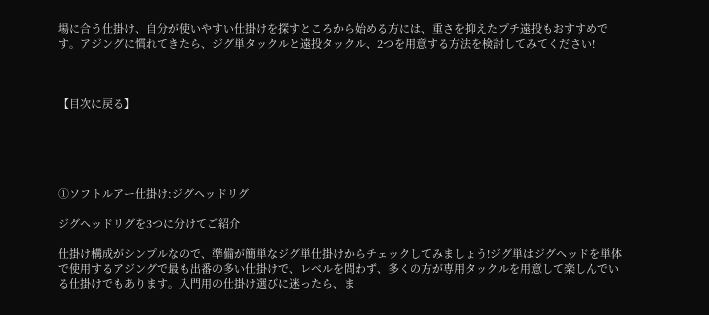場に合う仕掛け、自分が使いやすい仕掛けを探すところから始める方には、重さを抑えたプチ遠投もおすすめです。アジングに慣れてきたら、ジグ単タックルと遠投タックル、2つを用意する方法を検討してみてください!



【目次に戻る】





①ソフトルアー仕掛け:ジグヘッドリグ

ジグヘッドリグを3つに分けてご紹介

仕掛け構成がシンプルなので、準備が簡単なジグ単仕掛けからチェックしてみましょう!ジグ単はジグヘッドを単体で使用するアジングで最も出番の多い仕掛けで、レベルを問わず、多くの方が専用タックルを用意して楽しんでいる仕掛けでもあります。入門用の仕掛け選びに迷ったら、ま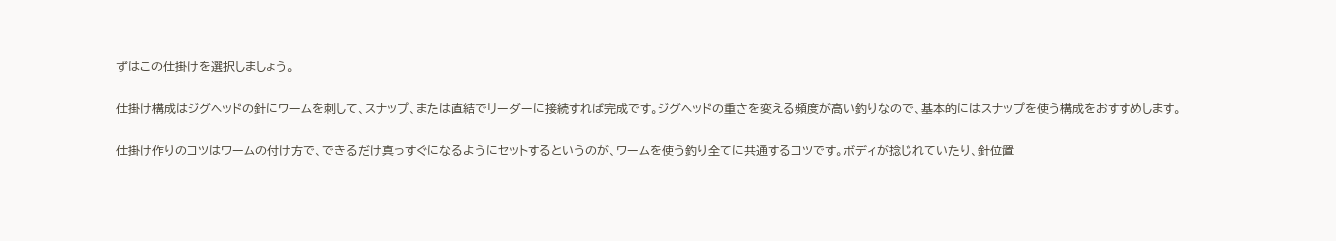ずはこの仕掛けを選択しましょう。

仕掛け構成はジグヘッドの針にワームを刺して、スナップ、または直結でリーダーに接続すれば完成です。ジグヘッドの重さを変える頻度が高い釣りなので、基本的にはスナップを使う構成をおすすめします。

仕掛け作りのコツはワームの付け方で、できるだけ真っすぐになるようにセットするというのが、ワームを使う釣り全てに共通するコツです。ボディが捻じれていたり、針位置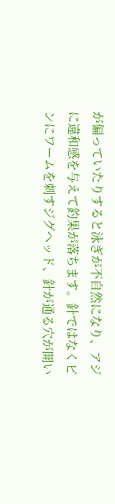が偏っていたりすると泳ぎが不自然になり、アジに違和感を与えて釣果が落ちます。針ではなくピンにワームを刺すジグヘッド、針が通る穴が開い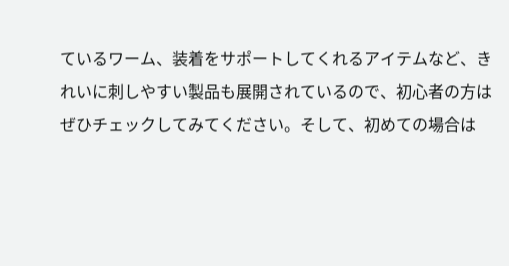ているワーム、装着をサポートしてくれるアイテムなど、きれいに刺しやすい製品も展開されているので、初心者の方はぜひチェックしてみてください。そして、初めての場合は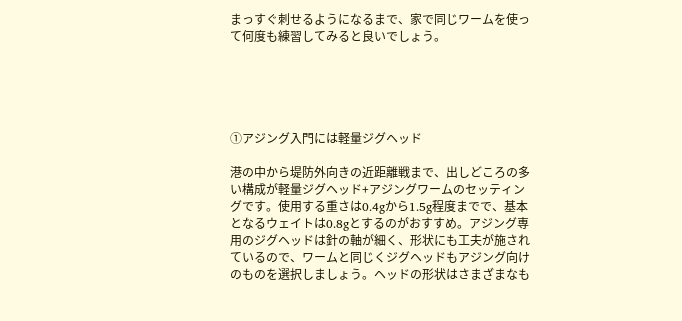まっすぐ刺せるようになるまで、家で同じワームを使って何度も練習してみると良いでしょう。





①アジング入門には軽量ジグヘッド

港の中から堤防外向きの近距離戦まで、出しどころの多い構成が軽量ジグヘッド+アジングワームのセッティングです。使用する重さは0.4gから1.5g程度までで、基本となるウェイトは0.8gとするのがおすすめ。アジング専用のジグヘッドは針の軸が細く、形状にも工夫が施されているので、ワームと同じくジグヘッドもアジング向けのものを選択しましょう。ヘッドの形状はさまざまなも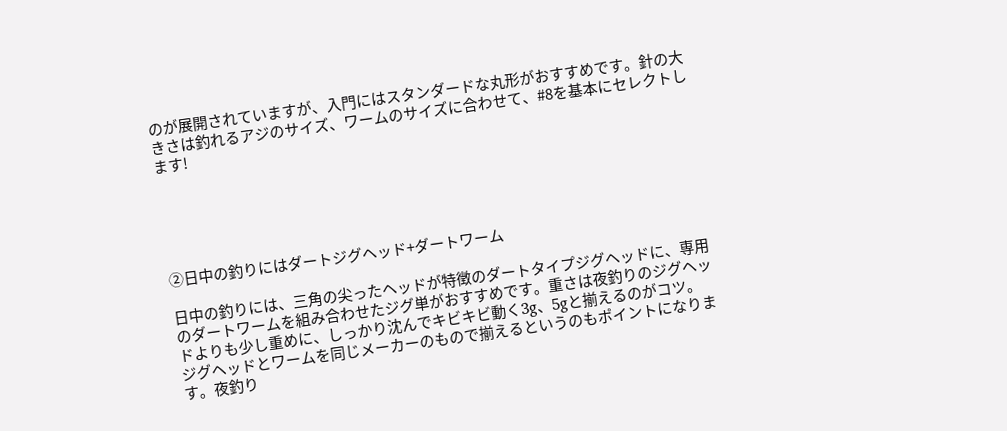のが展開されていますが、入門にはスタンダードな丸形がおすすめです。針の大きさは釣れるアジのサイズ、ワームのサイズに合わせて、#8を基本にセレクトします!





②日中の釣りにはダートジグヘッド+ダートワーム

日中の釣りには、三角の尖ったヘッドが特徴のダートタイプジグヘッドに、専用のダートワームを組み合わせたジグ単がおすすめです。重さは夜釣りのジグヘッドよりも少し重めに、しっかり沈んでキビキビ動く3g、5gと揃えるのがコツ。ジグヘッドとワームを同じメーカーのもので揃えるというのもポイントになります。夜釣り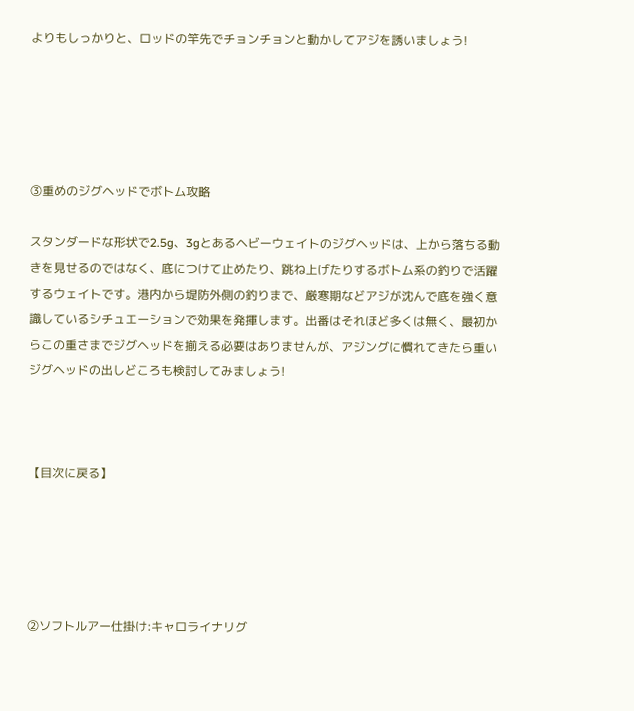よりもしっかりと、ロッドの竿先でチョンチョンと動かしてアジを誘いましょう!





③重めのジグヘッドでボトム攻略

スタンダードな形状で2.5g、3gとあるヘビーウェイトのジグヘッドは、上から落ちる動きを見せるのではなく、底につけて止めたり、跳ね上げたりするボトム系の釣りで活躍するウェイトです。港内から堤防外側の釣りまで、厳寒期などアジが沈んで底を強く意識しているシチュエーションで効果を発揮します。出番はそれほど多くは無く、最初からこの重さまでジグヘッドを揃える必要はありませんが、アジングに慣れてきたら重いジグヘッドの出しどころも検討してみましょう!



【目次に戻る】





②ソフトルアー仕掛け:キャロライナリグ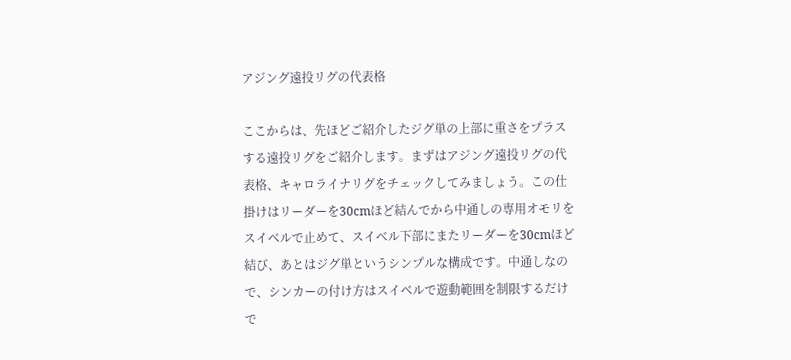アジング遠投リグの代表格

ここからは、先ほどご紹介したジグ単の上部に重さをプラスする遠投リグをご紹介します。まずはアジング遠投リグの代表格、キャロライナリグをチェックしてみましょう。この仕掛けはリーダーを30cmほど結んでから中通しの専用オモリをスイベルで止めて、スイベル下部にまたリーダーを30cmほど結び、あとはジグ単というシンプルな構成です。中通しなので、シンカーの付け方はスイベルで遊動範囲を制限するだけで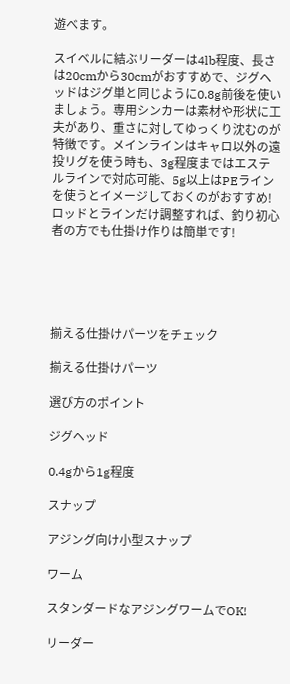遊べます。

スイベルに結ぶリーダーは4lb程度、長さは20cmから30cmがおすすめで、ジグヘッドはジグ単と同じように0.8g前後を使いましょう。専用シンカーは素材や形状に工夫があり、重さに対してゆっくり沈むのが特徴です。メインラインはキャロ以外の遠投リグを使う時も、3g程度まではエステルラインで対応可能、5g以上はPEラインを使うとイメージしておくのがおすすめ!ロッドとラインだけ調整すれば、釣り初心者の方でも仕掛け作りは簡単です!





揃える仕掛けパーツをチェック

揃える仕掛けパーツ

選び方のポイント

ジグヘッド

0.4gから1g程度

スナップ

アジング向け小型スナップ

ワーム

スタンダードなアジングワームでOK!

リーダー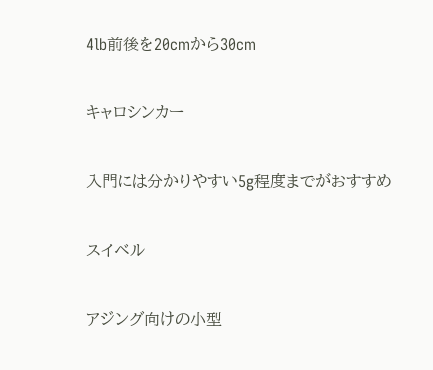4lb前後を20cmから30cm

キャロシンカー

入門には分かりやすい5g程度までがおすすめ

スイベル

アジング向けの小型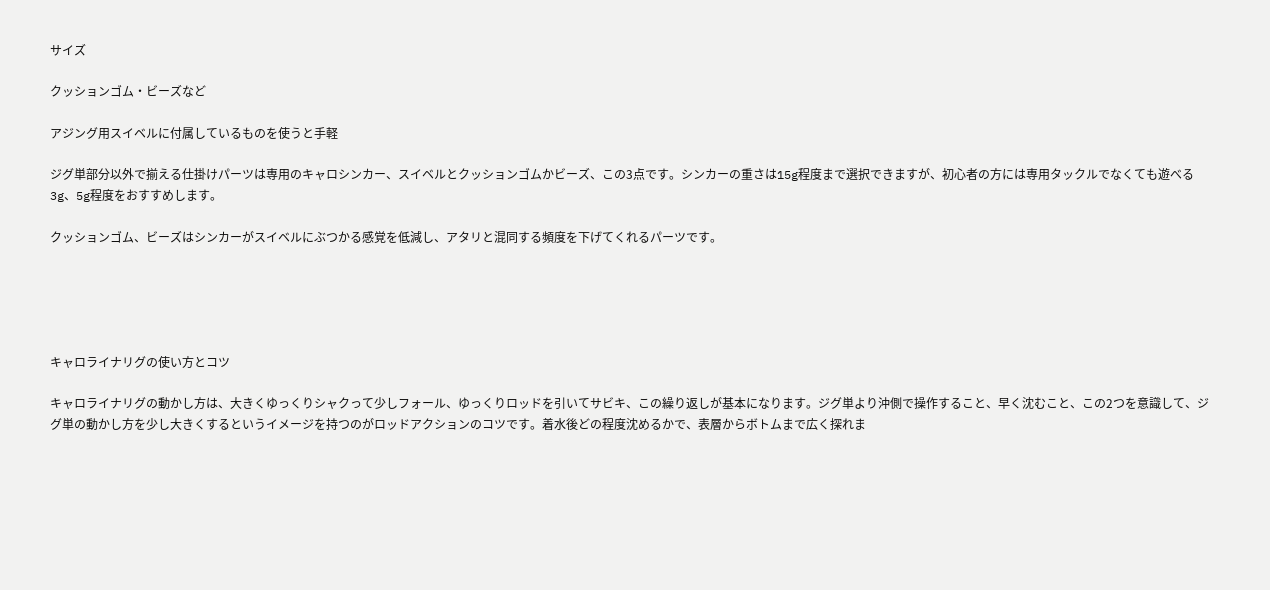サイズ

クッションゴム・ビーズなど

アジング用スイベルに付属しているものを使うと手軽

ジグ単部分以外で揃える仕掛けパーツは専用のキャロシンカー、スイベルとクッションゴムかビーズ、この3点です。シンカーの重さは15g程度まで選択できますが、初心者の方には専用タックルでなくても遊べる3g、5g程度をおすすめします。

クッションゴム、ビーズはシンカーがスイベルにぶつかる感覚を低減し、アタリと混同する頻度を下げてくれるパーツです。





キャロライナリグの使い方とコツ

キャロライナリグの動かし方は、大きくゆっくりシャクって少しフォール、ゆっくりロッドを引いてサビキ、この繰り返しが基本になります。ジグ単より沖側で操作すること、早く沈むこと、この2つを意識して、ジグ単の動かし方を少し大きくするというイメージを持つのがロッドアクションのコツです。着水後どの程度沈めるかで、表層からボトムまで広く探れま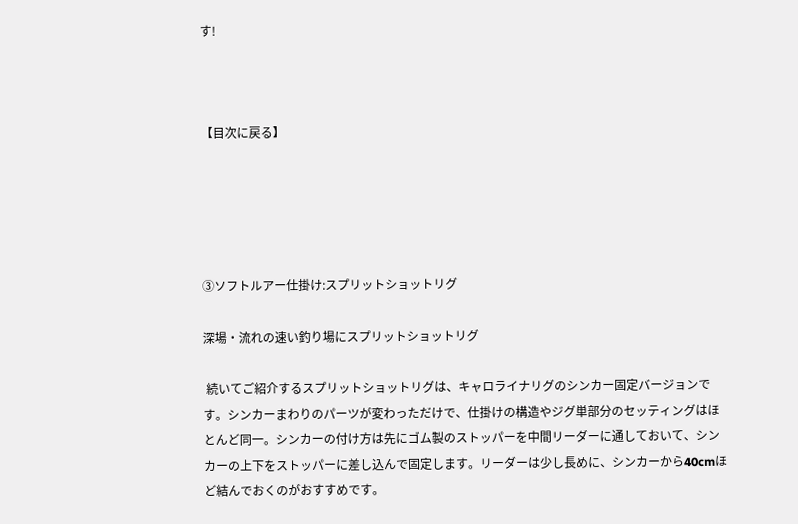す!



【目次に戻る】





③ソフトルアー仕掛け:スプリットショットリグ

深場・流れの速い釣り場にスプリットショットリグ

 続いてご紹介するスプリットショットリグは、キャロライナリグのシンカー固定バージョンです。シンカーまわりのパーツが変わっただけで、仕掛けの構造やジグ単部分のセッティングはほとんど同一。シンカーの付け方は先にゴム製のストッパーを中間リーダーに通しておいて、シンカーの上下をストッパーに差し込んで固定します。リーダーは少し長めに、シンカーから40cmほど結んでおくのがおすすめです。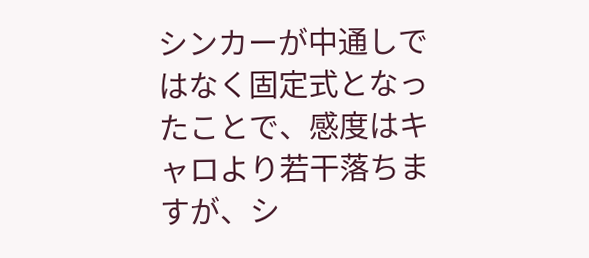シンカーが中通しではなく固定式となったことで、感度はキャロより若干落ちますが、シ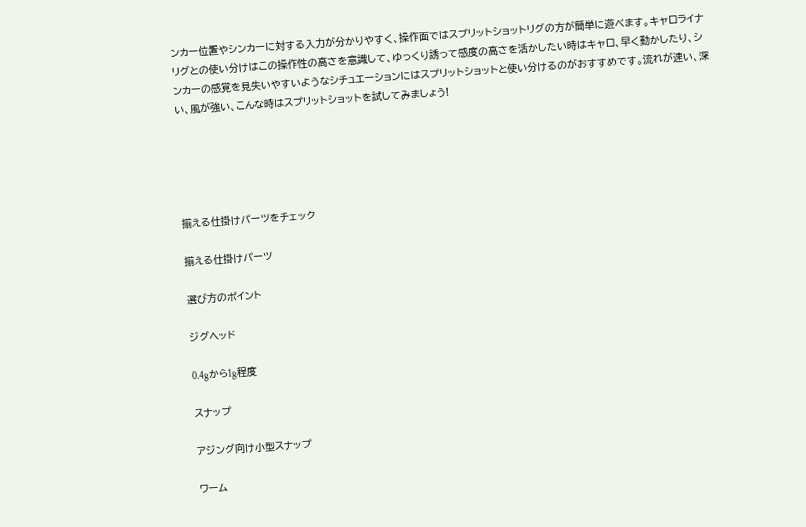ンカー位置やシンカーに対する入力が分かりやすく、操作面ではスプリットショットリグの方が簡単に遊べます。キャロライナリグとの使い分けはこの操作性の高さを意識して、ゆっくり誘って感度の高さを活かしたい時はキャロ、早く動かしたり、シンカーの感覚を見失いやすいようなシチュエーションにはスプリットショットと使い分けるのがおすすめです。流れが速い、深い、風が強い、こんな時はスプリットショットを試してみましょう!





揃える仕掛けパーツをチェック

揃える仕掛けパーツ

選び方のポイント

ジグヘッド

0.4gから1g程度

スナップ

アジング向け小型スナップ

ワーム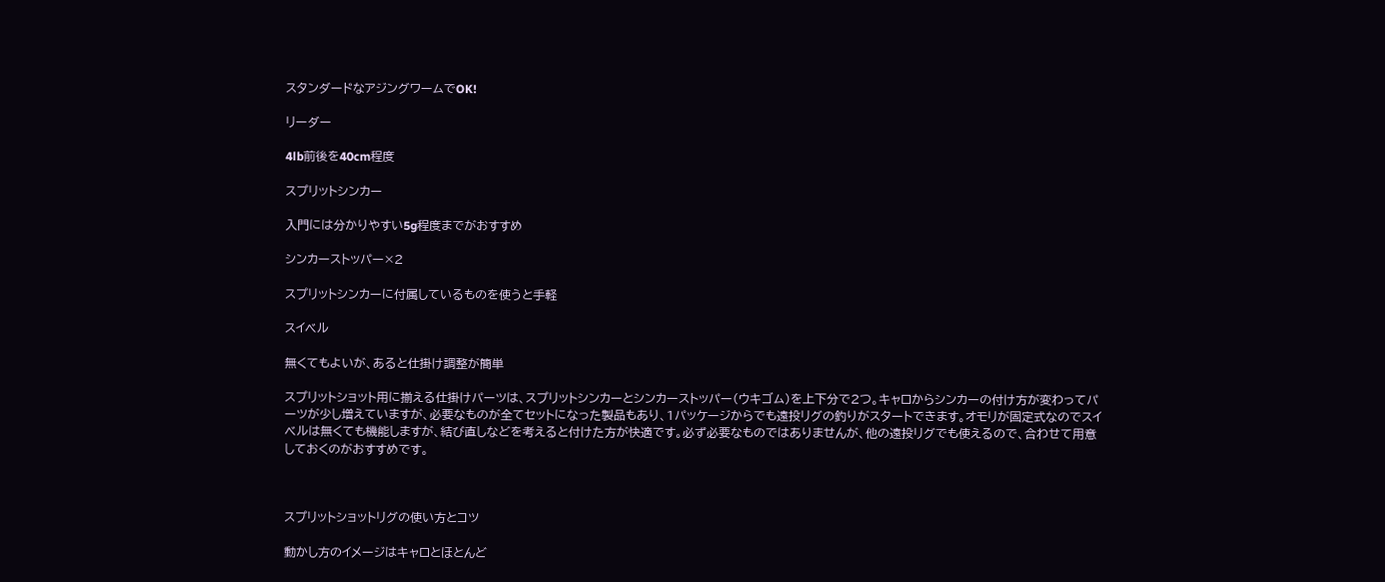スタンダードなアジングワームでOK!

リーダー

4lb前後を40cm程度

スプリットシンカー

入門には分かりやすい5g程度までがおすすめ

シンカーストッパー×2

スプリットシンカーに付属しているものを使うと手軽

スイベル

無くてもよいが、あると仕掛け調整が簡単

スプリットショット用に揃える仕掛けパーツは、スプリットシンカーとシンカーストッパー(ウキゴム)を上下分で2つ。キャロからシンカーの付け方が変わってパーツが少し増えていますが、必要なものが全てセットになった製品もあり、1パッケージからでも遠投リグの釣りがスタートできます。オモリが固定式なのでスイベルは無くても機能しますが、結び直しなどを考えると付けた方が快適です。必ず必要なものではありませんが、他の遠投リグでも使えるので、合わせて用意しておくのがおすすめです。



スプリットショットリグの使い方とコツ

動かし方のイメージはキャロとほとんど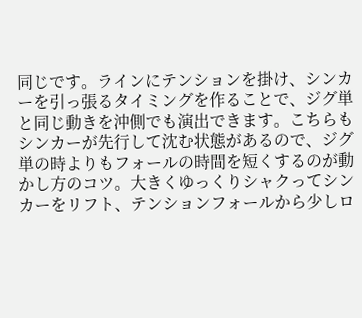同じです。ラインにテンションを掛け、シンカーを引っ張るタイミングを作ることで、ジグ単と同じ動きを沖側でも演出できます。こちらもシンカーが先行して沈む状態があるので、ジグ単の時よりもフォールの時間を短くするのが動かし方のコツ。大きくゆっくりシャクってシンカーをリフト、テンションフォールから少しロ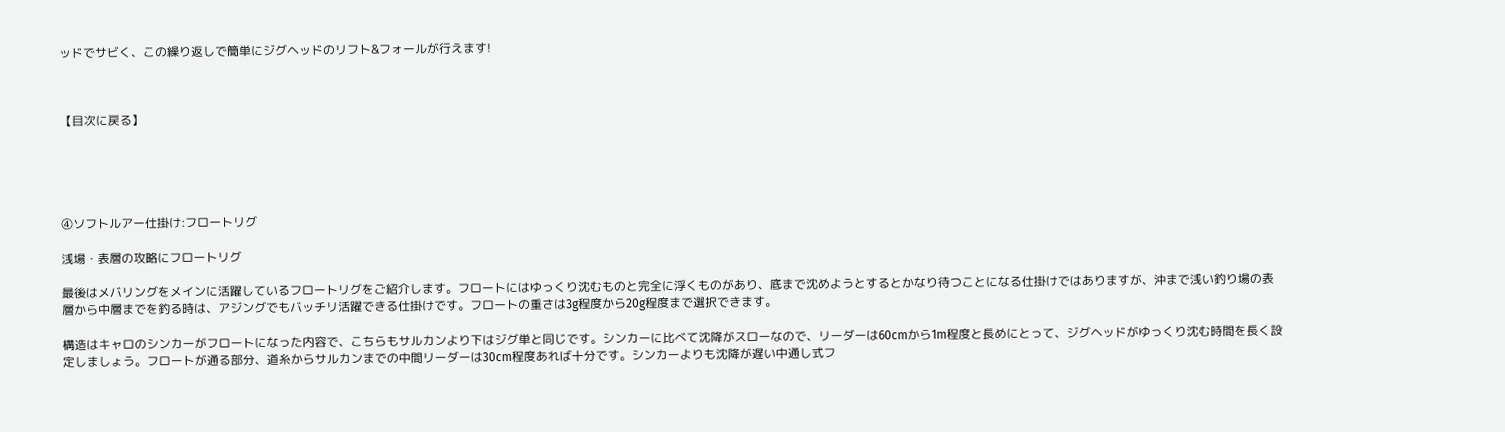ッドでサビく、この繰り返しで簡単にジグヘッドのリフト&フォールが行えます!



【目次に戻る】





④ソフトルアー仕掛け:フロートリグ

浅場・表層の攻略にフロートリグ

最後はメバリングをメインに活躍しているフロートリグをご紹介します。フロートにはゆっくり沈むものと完全に浮くものがあり、底まで沈めようとするとかなり待つことになる仕掛けではありますが、沖まで浅い釣り場の表層から中層までを釣る時は、アジングでもバッチリ活躍できる仕掛けです。フロートの重さは3g程度から20g程度まで選択できます。

構造はキャロのシンカーがフロートになった内容で、こちらもサルカンより下はジグ単と同じです。シンカーに比べて沈降がスローなので、リーダーは60cmから1m程度と長めにとって、ジグヘッドがゆっくり沈む時間を長く設定しましょう。フロートが通る部分、道糸からサルカンまでの中間リーダーは30cm程度あれば十分です。シンカーよりも沈降が遅い中通し式フ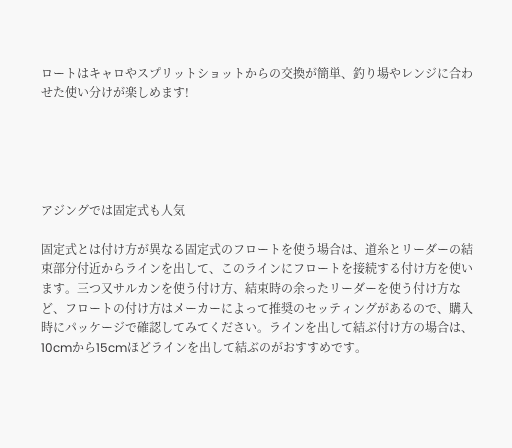ロートはキャロやスプリットショットからの交換が簡単、釣り場やレンジに合わせた使い分けが楽しめます!





アジングでは固定式も人気

固定式とは付け方が異なる固定式のフロートを使う場合は、道糸とリーダーの結束部分付近からラインを出して、このラインにフロートを接続する付け方を使います。三つ又サルカンを使う付け方、結束時の余ったリーダーを使う付け方など、フロートの付け方はメーカーによって推奨のセッティングがあるので、購入時にパッケージで確認してみてください。ラインを出して結ぶ付け方の場合は、10cmから15cmほどラインを出して結ぶのがおすすめです。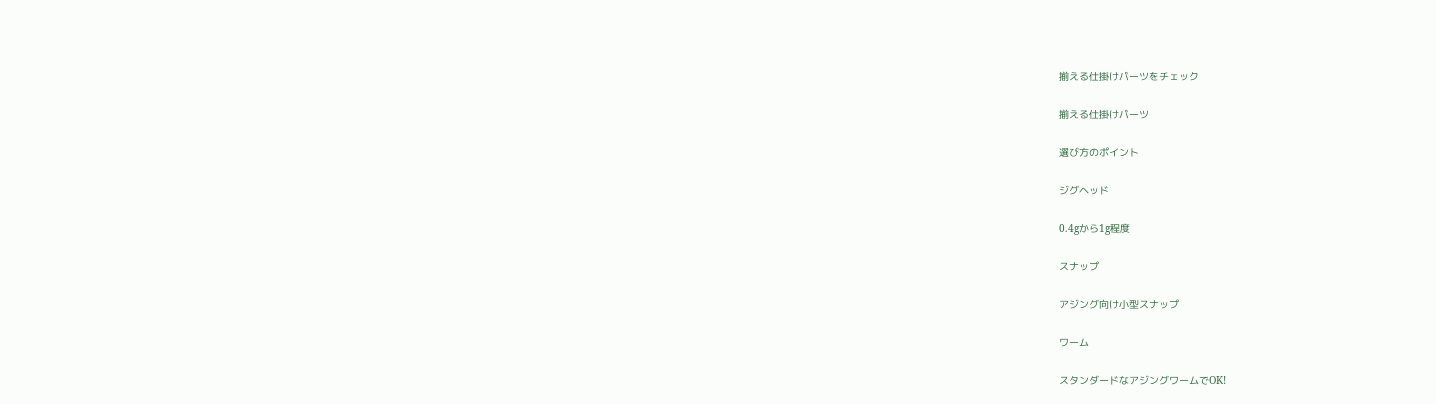揃える仕掛けパーツをチェック

揃える仕掛けパーツ

選び方のポイント

ジグヘッド

0.4gから1g程度

スナップ

アジング向け小型スナップ

ワーム

スタンダードなアジングワームでOK!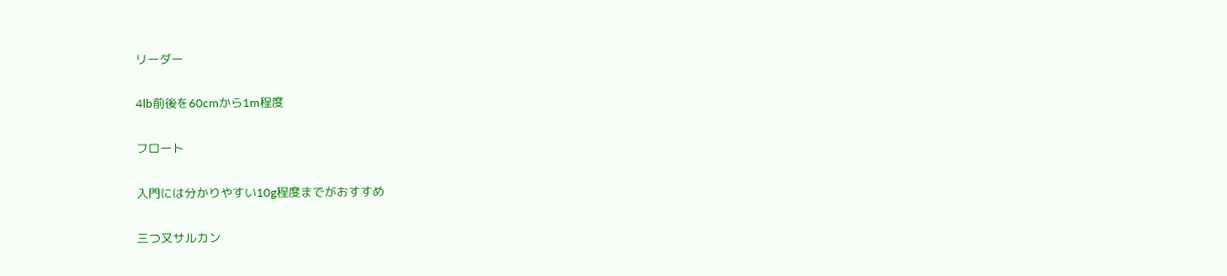リーダー

4lb前後を60cmから1m程度

フロート

入門には分かりやすい10g程度までがおすすめ

三つ又サルカン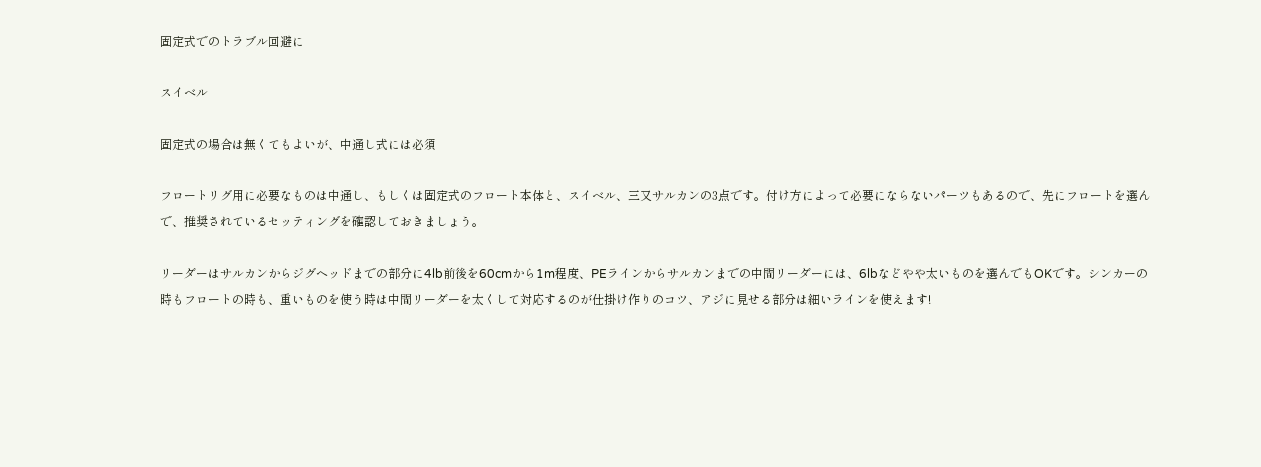固定式でのトラブル回避に

スイベル

固定式の場合は無くてもよいが、中通し式には必須

フロートリグ用に必要なものは中通し、もしくは固定式のフロート本体と、スイベル、三又サルカンの3点です。付け方によって必要にならないパーツもあるので、先にフロートを選んで、推奨されているセッティングを確認しておきましょう。

リーダーはサルカンからジグヘッドまでの部分に4lb前後を60cmから1m程度、PEラインからサルカンまでの中間リーダーには、6lbなどやや太いものを選んでもOKです。シンカーの時もフロートの時も、重いものを使う時は中間リーダーを太くして対応するのが仕掛け作りのコツ、アジに見せる部分は細いラインを使えます!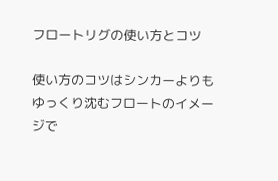フロートリグの使い方とコツ

使い方のコツはシンカーよりもゆっくり沈むフロートのイメージで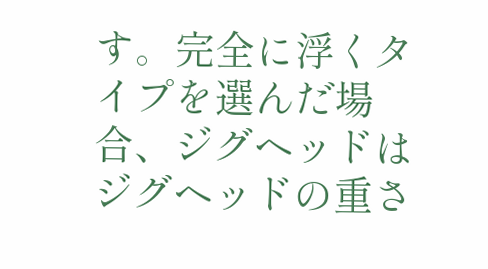す。完全に浮くタイプを選んだ場合、ジグヘッドはジグヘッドの重さ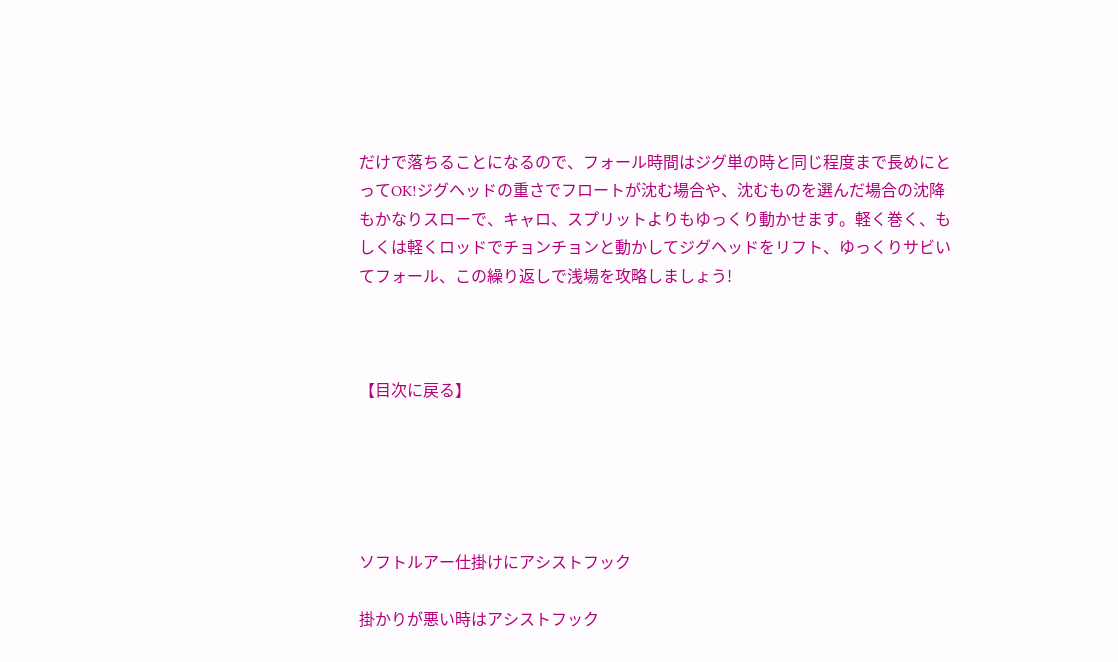だけで落ちることになるので、フォール時間はジグ単の時と同じ程度まで長めにとってOK!ジグヘッドの重さでフロートが沈む場合や、沈むものを選んだ場合の沈降もかなりスローで、キャロ、スプリットよりもゆっくり動かせます。軽く巻く、もしくは軽くロッドでチョンチョンと動かしてジグヘッドをリフト、ゆっくりサビいてフォール、この繰り返しで浅場を攻略しましょう!



【目次に戻る】





ソフトルアー仕掛けにアシストフック

掛かりが悪い時はアシストフック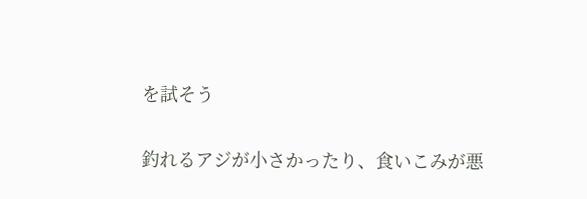を試そう

釣れるアジが小さかったり、食いこみが悪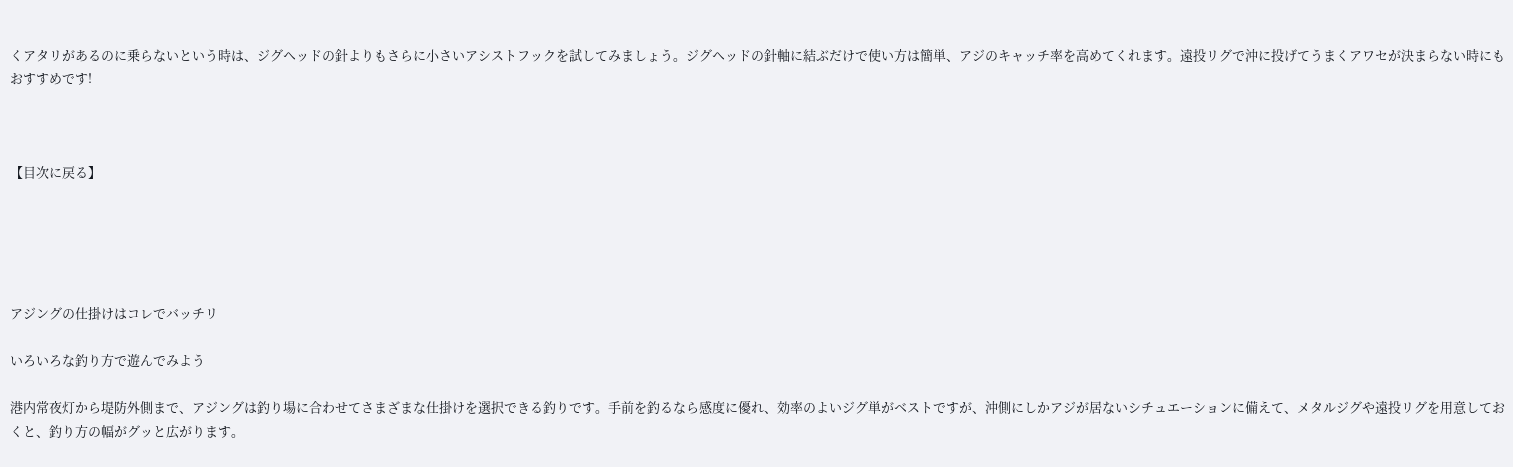くアタリがあるのに乗らないという時は、ジグヘッドの針よりもさらに小さいアシストフックを試してみましょう。ジグヘッドの針軸に結ぶだけで使い方は簡単、アジのキャッチ率を高めてくれます。遠投リグで沖に投げてうまくアワセが決まらない時にもおすすめです!



【目次に戻る】





アジングの仕掛けはコレでバッチリ

いろいろな釣り方で遊んでみよう

港内常夜灯から堤防外側まで、アジングは釣り場に合わせてさまざまな仕掛けを選択できる釣りです。手前を釣るなら感度に優れ、効率のよいジグ単がベストですが、沖側にしかアジが居ないシチュエーションに備えて、メタルジグや遠投リグを用意しておくと、釣り方の幅がグッと広がります。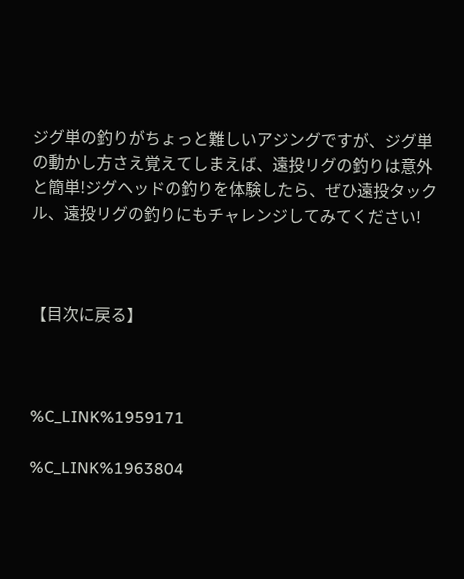ジグ単の釣りがちょっと難しいアジングですが、ジグ単の動かし方さえ覚えてしまえば、遠投リグの釣りは意外と簡単!ジグヘッドの釣りを体験したら、ぜひ遠投タックル、遠投リグの釣りにもチャレンジしてみてください!



【目次に戻る】



%C_LINK%1959171

%C_LINK%1963804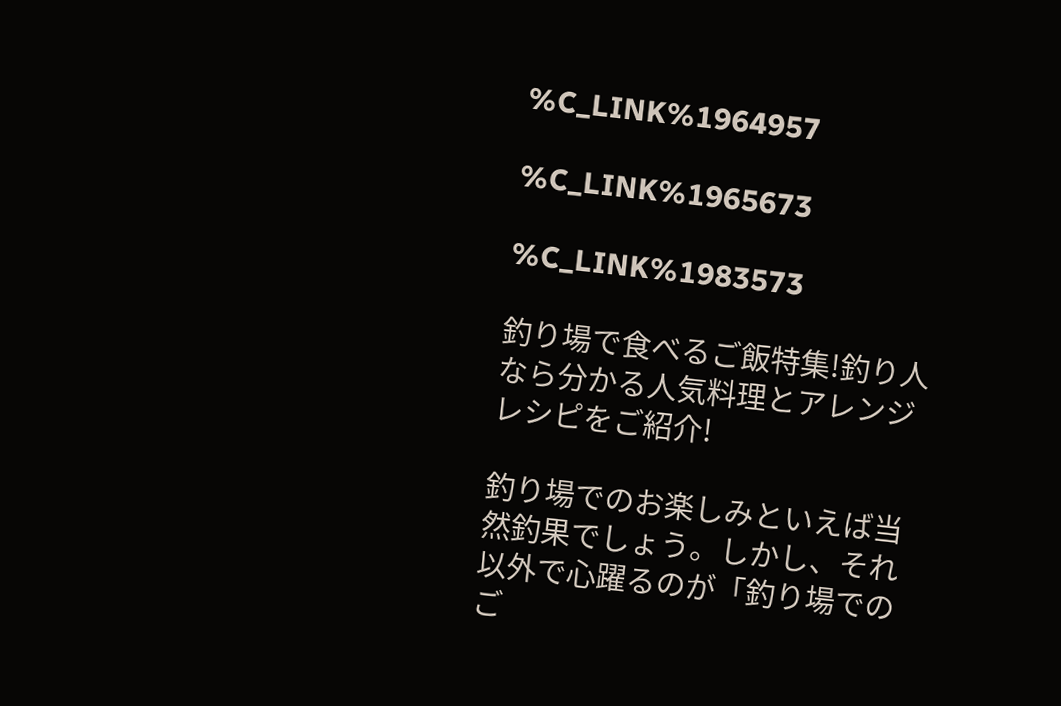%C_LINK%1964957

%C_LINK%1965673

%C_LINK%1983573

釣り場で食べるご飯特集!釣り人なら分かる人気料理とアレンジレシピをご紹介!

釣り場でのお楽しみといえば当然釣果でしょう。しかし、それ以外で心躍るのが「釣り場でのご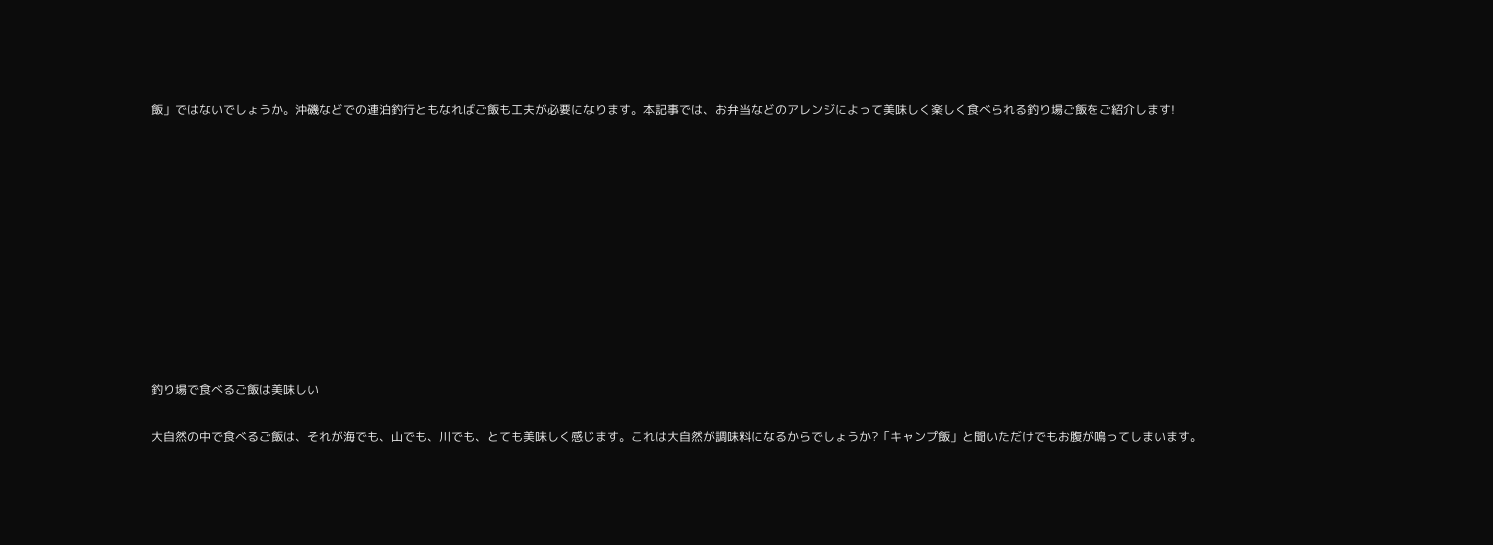飯」ではないでしょうか。沖磯などでの連泊釣行ともなればご飯も工夫が必要になります。本記事では、お弁当などのアレンジによって美味しく楽しく食べられる釣り場ご飯をご紹介します!











釣り場で食べるご飯は美味しい

大自然の中で食べるご飯は、それが海でも、山でも、川でも、とても美味しく感じます。これは大自然が調味料になるからでしょうか?「キャンプ飯」と聞いただけでもお腹が鳴ってしまいます。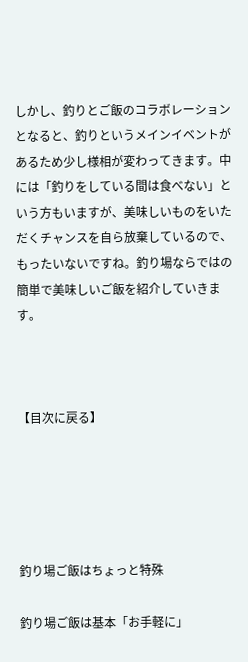しかし、釣りとご飯のコラボレーションとなると、釣りというメインイベントがあるため少し様相が変わってきます。中には「釣りをしている間は食べない」という方もいますが、美味しいものをいただくチャンスを自ら放棄しているので、もったいないですね。釣り場ならではの簡単で美味しいご飯を紹介していきます。



【目次に戻る】





釣り場ご飯はちょっと特殊

釣り場ご飯は基本「お手軽に」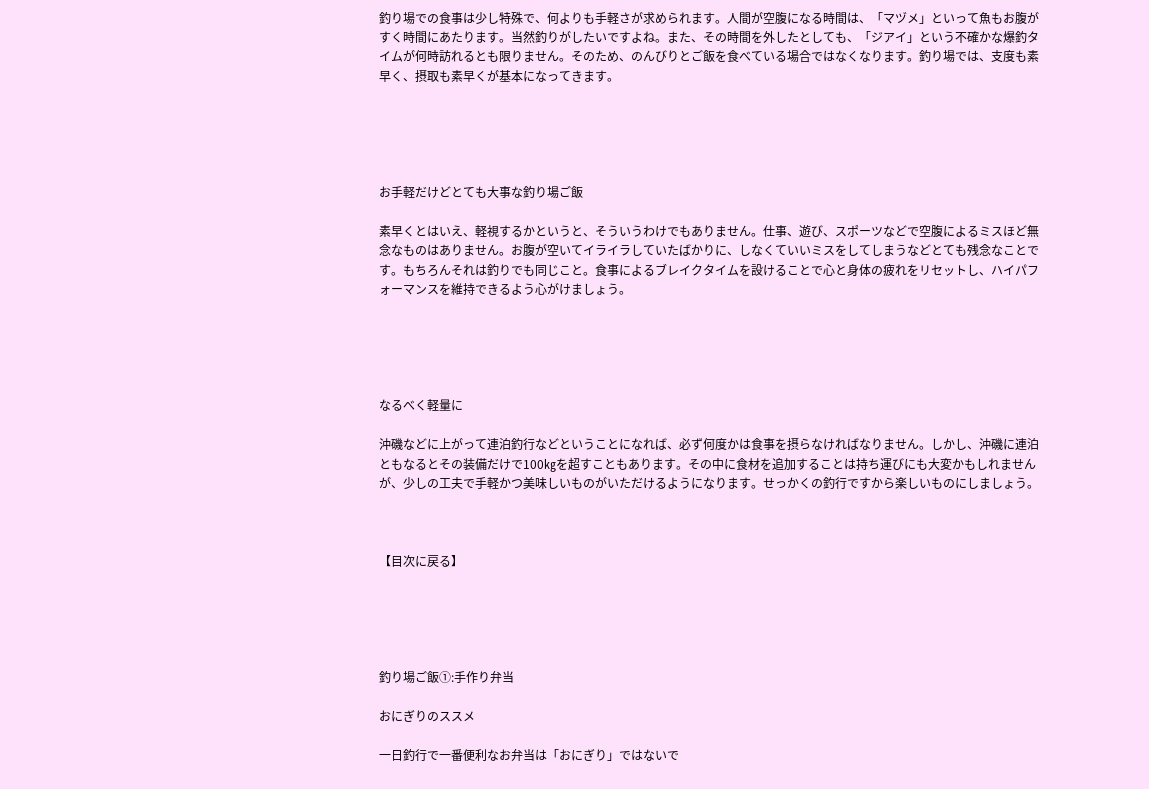釣り場での食事は少し特殊で、何よりも手軽さが求められます。人間が空腹になる時間は、「マヅメ」といって魚もお腹がすく時間にあたります。当然釣りがしたいですよね。また、その時間を外したとしても、「ジアイ」という不確かな爆釣タイムが何時訪れるとも限りません。そのため、のんびりとご飯を食べている場合ではなくなります。釣り場では、支度も素早く、摂取も素早くが基本になってきます。





お手軽だけどとても大事な釣り場ご飯

素早くとはいえ、軽視するかというと、そういうわけでもありません。仕事、遊び、スポーツなどで空腹によるミスほど無念なものはありません。お腹が空いてイライラしていたばかりに、しなくていいミスをしてしまうなどとても残念なことです。もちろんそれは釣りでも同じこと。食事によるブレイクタイムを設けることで心と身体の疲れをリセットし、ハイパフォーマンスを維持できるよう心がけましょう。





なるべく軽量に

沖磯などに上がって連泊釣行などということになれば、必ず何度かは食事を摂らなければなりません。しかし、沖磯に連泊ともなるとその装備だけで100㎏を超すこともあります。その中に食材を追加することは持ち運びにも大変かもしれませんが、少しの工夫で手軽かつ美味しいものがいただけるようになります。せっかくの釣行ですから楽しいものにしましょう。



【目次に戻る】





釣り場ご飯①:手作り弁当

おにぎりのススメ

一日釣行で一番便利なお弁当は「おにぎり」ではないで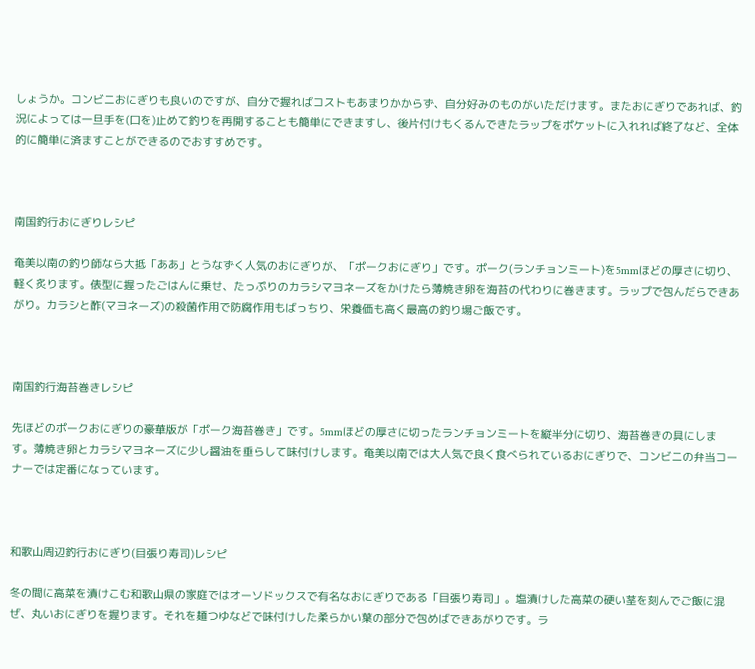しょうか。コンビニおにぎりも良いのですが、自分で握ればコストもあまりかからず、自分好みのものがいただけます。またおにぎりであれば、釣況によっては一旦手を(口を)止めて釣りを再開することも簡単にできますし、後片付けもくるんできたラップをポケットに入れれば終了など、全体的に簡単に済ますことができるのでおすすめです。



南国釣行おにぎりレシピ

奄美以南の釣り師なら大抵「ああ」とうなずく人気のおにぎりが、「ポークおにぎり」です。ポーク(ランチョンミート)を5mmほどの厚さに切り、軽く炙ります。俵型に握ったごはんに乗せ、たっぷりのカラシマヨネーズをかけたら薄焼き卵を海苔の代わりに巻きます。ラップで包んだらできあがり。カラシと酢(マヨネーズ)の殺菌作用で防腐作用もばっちり、栄養価も高く最高の釣り場ご飯です。



南国釣行海苔巻きレシピ

先ほどのポークおにぎりの豪華版が「ポーク海苔巻き」です。5mmほどの厚さに切ったランチョンミートを縦半分に切り、海苔巻きの具にします。薄焼き卵とカラシマヨネーズに少し醤油を垂らして味付けします。奄美以南では大人気で良く食べられているおにぎりで、コンビニの弁当コーナーでは定番になっています。



和歌山周辺釣行おにぎり(目張り寿司)レシピ

冬の間に高菜を漬けこむ和歌山県の家庭ではオーソドックスで有名なおにぎりである「目張り寿司」。塩漬けした高菜の硬い茎を刻んでご飯に混ぜ、丸いおにぎりを握ります。それを麺つゆなどで味付けした柔らかい葉の部分で包めばできあがりです。ラ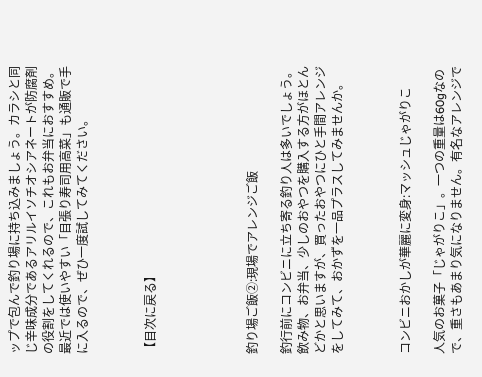ップで包んで釣り場に持ち込みましょう。カラシと同じ辛味成分であるアリルイソチオシアネートが防腐剤の役割をしてくれるので、これもお弁当におすすめ。最近では使いやすい「目張り寿司用高菜」も通販で手に入るので、ぜひ一度試してみてください。



【目次に戻る】





釣り場ご飯②:現場でアレンジご飯

釣行前にコンビニに立ち寄る釣り人は多いでしょう。飲み物、お弁当、少しのおやつを購入する方がほとんどかと思いますが、買ったおやつにひと手間アレンジをしてみて、おかずを一品プラスしてみませんか。



コンビニおかしが華麗に変身:マッシュじゃがりこ

人気のお菓子「じゃがりこ」。一つの重量は60gなので、重さもあまり気になりません。有名なアレンジで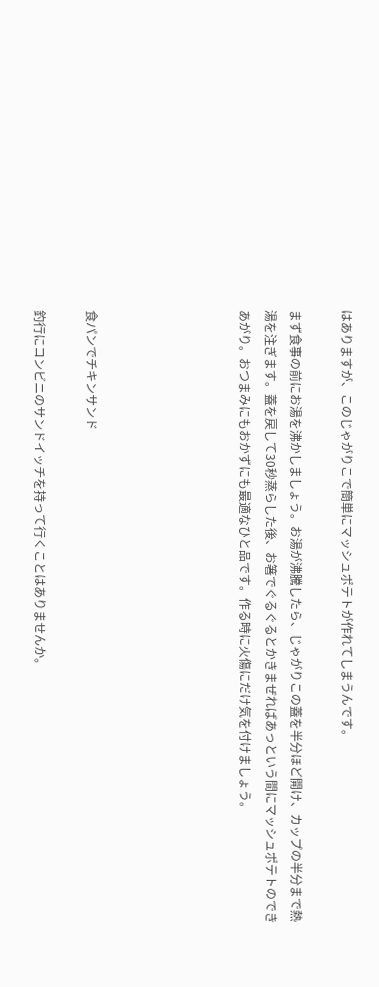はありますが、このじゃがりこで簡単にマッシュポテトが作れてしまうんです。

まず食事の前にお湯を沸かしましょう。お湯が沸騰したら、じゃがりこの蓋を半分ほど開け、カップの半分まで熱湯を注ぎます。蓋を戻して30秒蒸らした後、お箸でぐるぐるとかきまぜればあっという間にマッシュポテトのできあがり。おつまみにもおかずにも最適なひと品です。作る時に火傷にだけ気を付けましょう。





食パンでチキンサンド

釣行にコンビニのサンドイッチを持って行くことはありませんか。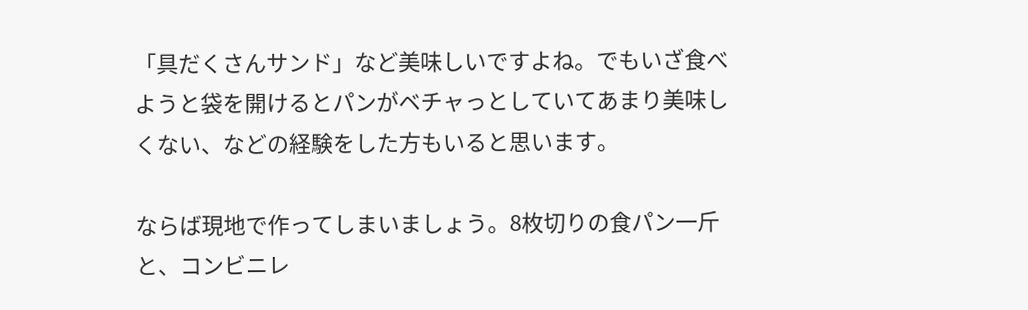「具だくさんサンド」など美味しいですよね。でもいざ食べようと袋を開けるとパンがベチャっとしていてあまり美味しくない、などの経験をした方もいると思います。

ならば現地で作ってしまいましょう。8枚切りの食パン一斤と、コンビニレ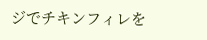ジでチキンフィレを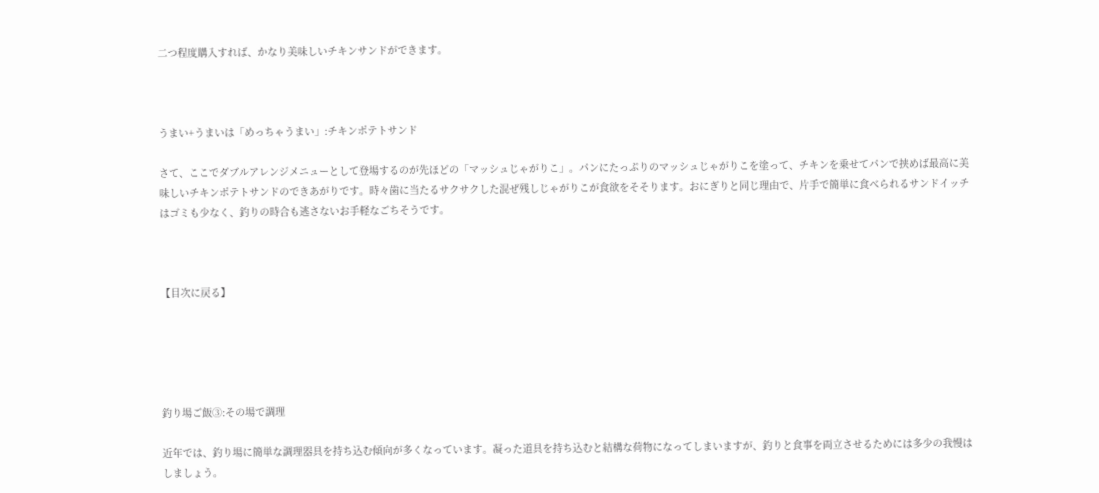二つ程度購入すれば、かなり美味しいチキンサンドができます。



うまい+うまいは「めっちゃうまい」:チキンポテトサンド

さて、ここでダブルアレンジメニューとして登場するのが先ほどの「マッシュじゃがりこ」。パンにたっぷりのマッシュじゃがりこを塗って、チキンを乗せてパンで挟めば最高に美味しいチキンポテトサンドのできあがりです。時々歯に当たるサクサクした混ぜ残しじゃがりこが食欲をそそります。おにぎりと同じ理由で、片手で簡単に食べられるサンドイッチはゴミも少なく、釣りの時合も逃さないお手軽なごちそうです。



【目次に戻る】





釣り場ご飯③:その場で調理

近年では、釣り場に簡単な調理器具を持ち込む傾向が多くなっています。凝った道具を持ち込むと結構な荷物になってしまいますが、釣りと食事を両立させるためには多少の我慢はしましょう。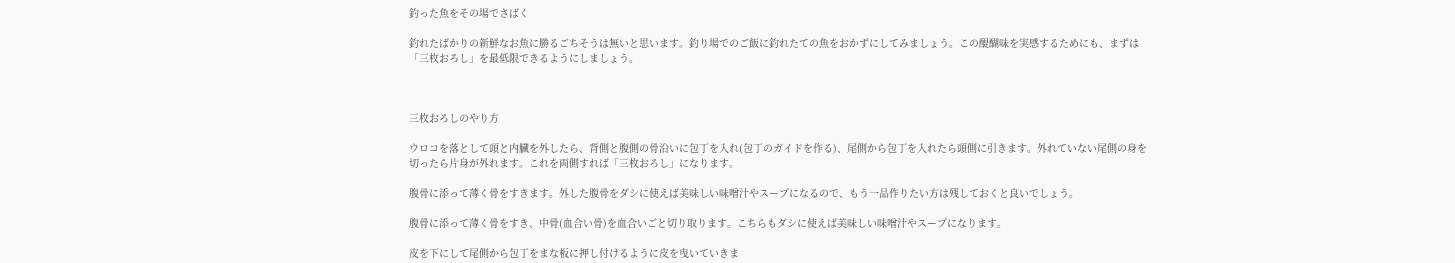釣った魚をその場でさばく

釣れたばかりの新鮮なお魚に勝るごちそうは無いと思います。釣り場でのご飯に釣れたての魚をおかずにしてみましょう。この醍醐味を実感するためにも、まずは「三枚おろし」を最低限できるようにしましょう。



三枚おろしのやり方

ウロコを落として頭と内臓を外したら、背側と腹側の骨沿いに包丁を入れ(包丁のガイドを作る)、尾側から包丁を入れたら頭側に引きます。外れていない尾側の身を切ったら片身が外れます。これを両側すれば「三枚おろし」になります。

腹骨に添って薄く骨をすきます。外した腹骨をダシに使えば美味しい味噌汁やスープになるので、もう一品作りたい方は残しておくと良いでしょう。

腹骨に添って薄く骨をすき、中骨(血合い骨)を血合いごと切り取ります。こちらもダシに使えば美味しい味噌汁やスープになります。

皮を下にして尾側から包丁をまな板に押し付けるように皮を曳いていきま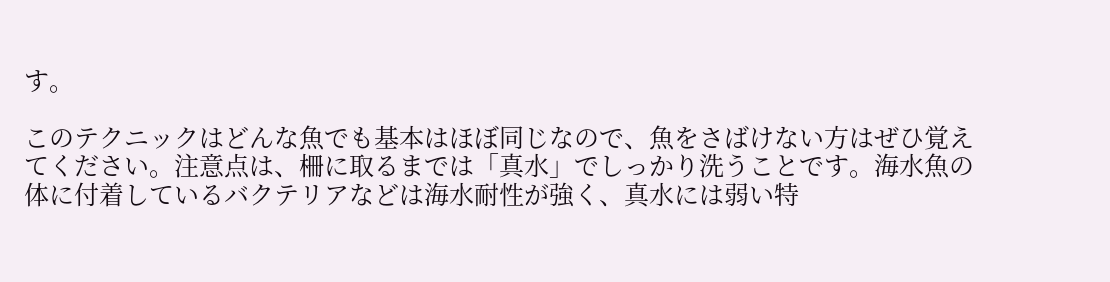す。

このテクニックはどんな魚でも基本はほぼ同じなので、魚をさばけない方はぜひ覚えてください。注意点は、柵に取るまでは「真水」でしっかり洗うことです。海水魚の体に付着しているバクテリアなどは海水耐性が強く、真水には弱い特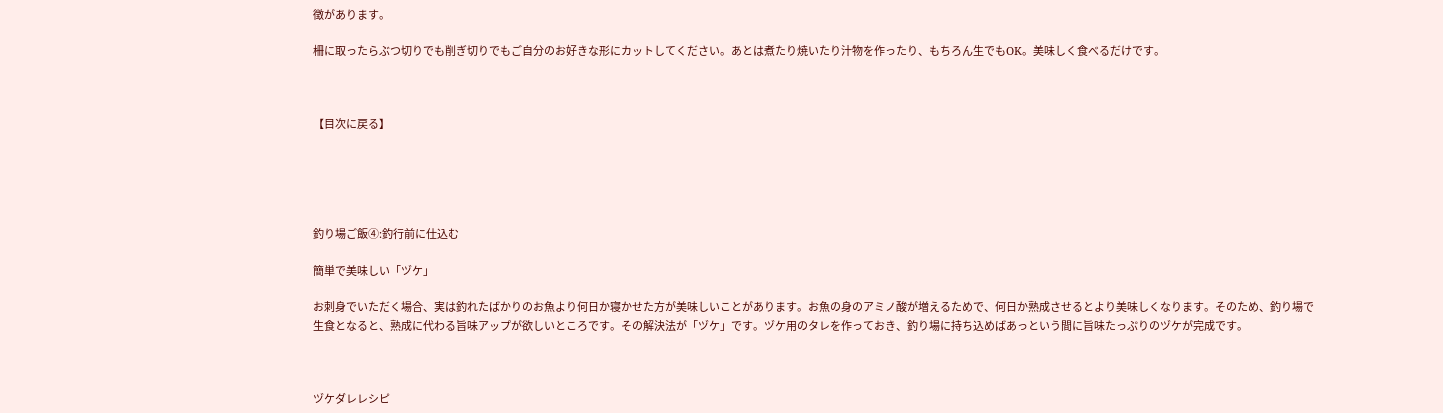徴があります。

柵に取ったらぶつ切りでも削ぎ切りでもご自分のお好きな形にカットしてください。あとは煮たり焼いたり汁物を作ったり、もちろん生でもOK。美味しく食べるだけです。



【目次に戻る】





釣り場ご飯④:釣行前に仕込む

簡単で美味しい「ヅケ」

お刺身でいただく場合、実は釣れたばかりのお魚より何日か寝かせた方が美味しいことがあります。お魚の身のアミノ酸が増えるためで、何日か熟成させるとより美味しくなります。そのため、釣り場で生食となると、熟成に代わる旨味アップが欲しいところです。その解決法が「ヅケ」です。ヅケ用のタレを作っておき、釣り場に持ち込めばあっという間に旨味たっぷりのヅケが完成です。



ヅケダレレシピ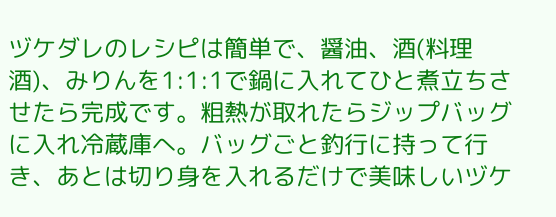ヅケダレのレシピは簡単で、醤油、酒(料理酒)、みりんを1:1:1で鍋に入れてひと煮立ちさせたら完成です。粗熱が取れたらジップバッグに入れ冷蔵庫へ。バッグごと釣行に持って行き、あとは切り身を入れるだけで美味しいヅケ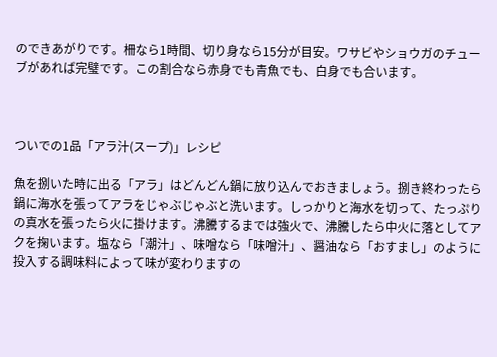のできあがりです。柵なら1時間、切り身なら15分が目安。ワサビやショウガのチューブがあれば完璧です。この割合なら赤身でも青魚でも、白身でも合います。



ついでの1品「アラ汁(スープ)」レシピ

魚を捌いた時に出る「アラ」はどんどん鍋に放り込んでおきましょう。捌き終わったら鍋に海水を張ってアラをじゃぶじゃぶと洗います。しっかりと海水を切って、たっぷりの真水を張ったら火に掛けます。沸騰するまでは強火で、沸騰したら中火に落としてアクを掬います。塩なら「潮汁」、味噌なら「味噌汁」、醤油なら「おすまし」のように投入する調味料によって味が変わりますの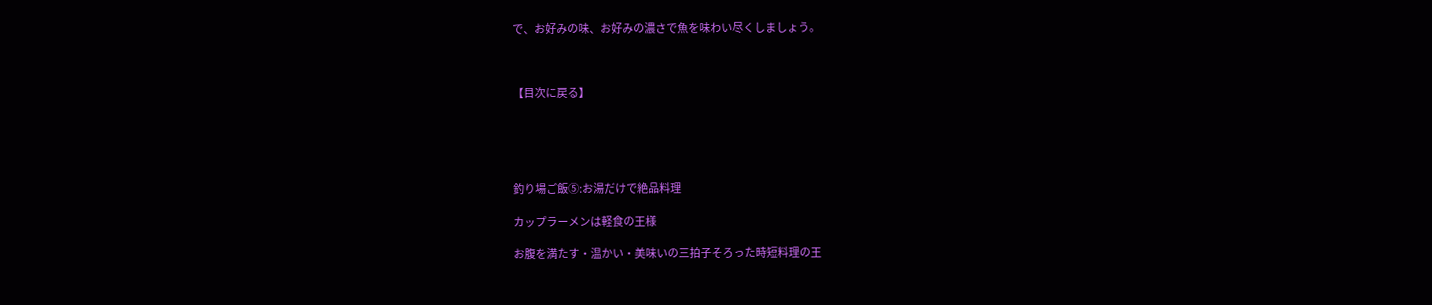で、お好みの味、お好みの濃さで魚を味わい尽くしましょう。



【目次に戻る】





釣り場ご飯⑤:お湯だけで絶品料理

カップラーメンは軽食の王様

お腹を満たす・温かい・美味いの三拍子そろった時短料理の王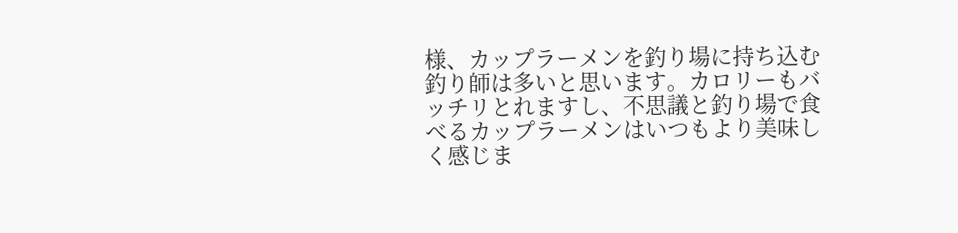様、カップラーメンを釣り場に持ち込む釣り師は多いと思います。カロリーもバッチリとれますし、不思議と釣り場で食べるカップラーメンはいつもより美味しく感じま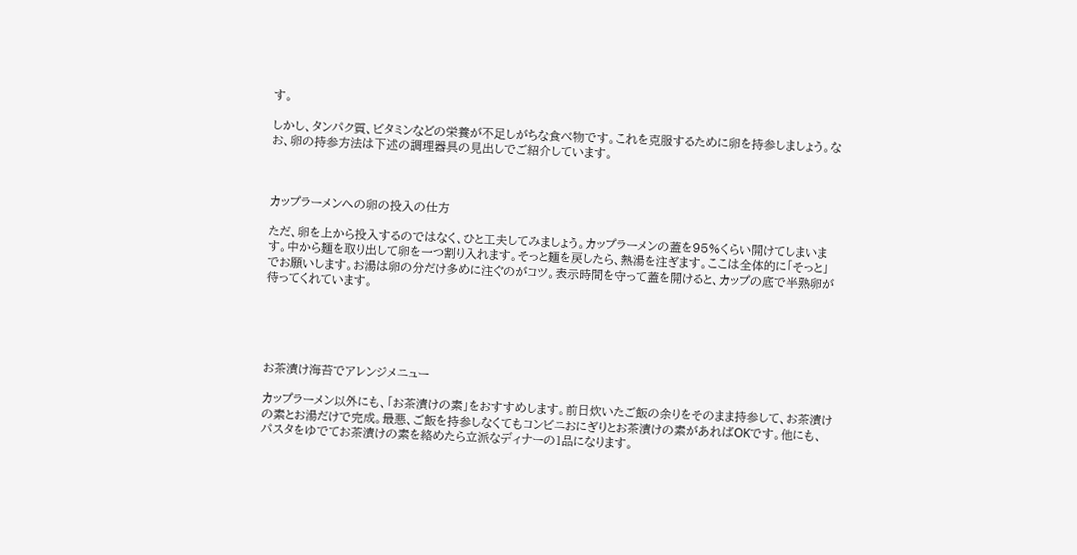す。

しかし、タンパク質、ビタミンなどの栄養が不足しがちな食べ物です。これを克服するために卵を持参しましょう。なお、卵の持参方法は下述の調理器具の見出しでご紹介しています。



カップラーメンへの卵の投入の仕方

ただ、卵を上から投入するのではなく、ひと工夫してみましょう。カップラーメンの蓋を95%くらい開けてしまいます。中から麺を取り出して卵を一つ割り入れます。そっと麺を戻したら、熱湯を注ぎます。ここは全体的に「そっと」でお願いします。お湯は卵の分だけ多めに注ぐのがコツ。表示時間を守って蓋を開けると、カップの底で半熟卵が待ってくれています。





お茶漬け海苔でアレンジメニュー

カップラーメン以外にも、「お茶漬けの素」をおすすめします。前日炊いたご飯の余りをそのまま持参して、お茶漬けの素とお湯だけで完成。最悪、ご飯を持参しなくてもコンビニおにぎりとお茶漬けの素があればOKです。他にも、パスタをゆでてお茶漬けの素を絡めたら立派なディナーの1品になります。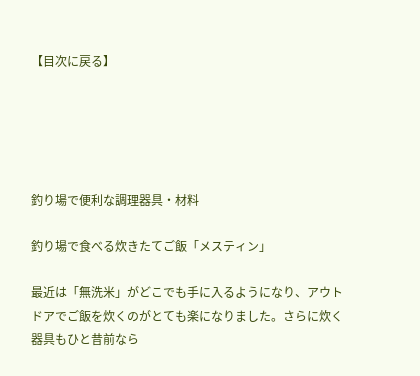【目次に戻る】





釣り場で便利な調理器具・材料

釣り場で食べる炊きたてご飯「メスティン」

最近は「無洗米」がどこでも手に入るようになり、アウトドアでご飯を炊くのがとても楽になりました。さらに炊く器具もひと昔前なら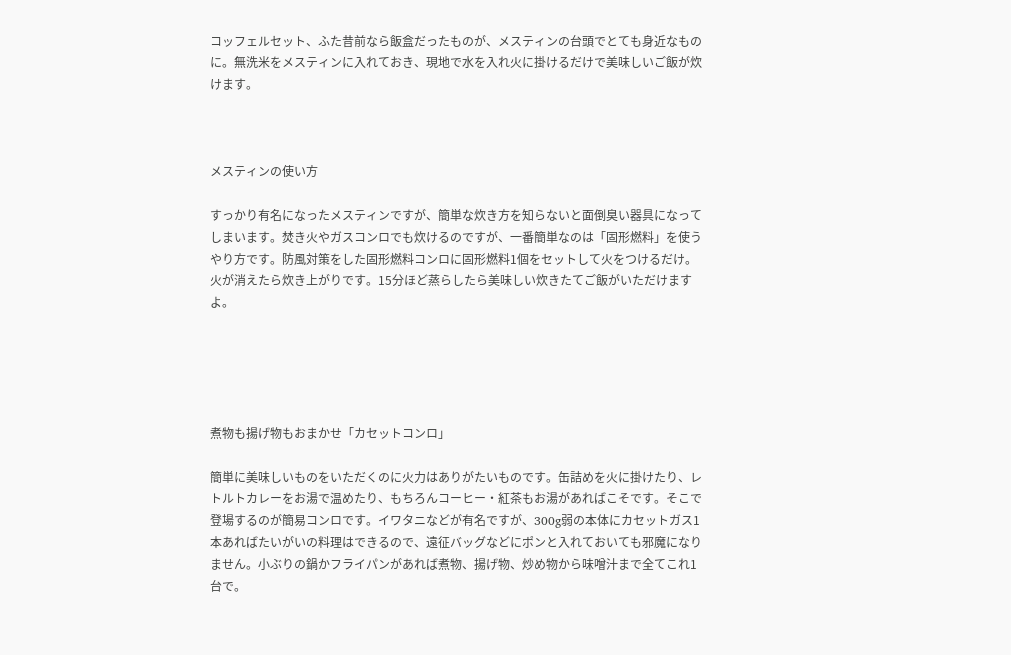コッフェルセット、ふた昔前なら飯盒だったものが、メスティンの台頭でとても身近なものに。無洗米をメスティンに入れておき、現地で水を入れ火に掛けるだけで美味しいご飯が炊けます。



メスティンの使い方

すっかり有名になったメスティンですが、簡単な炊き方を知らないと面倒臭い器具になってしまいます。焚き火やガスコンロでも炊けるのですが、一番簡単なのは「固形燃料」を使うやり方です。防風対策をした固形燃料コンロに固形燃料1個をセットして火をつけるだけ。火が消えたら炊き上がりです。15分ほど蒸らしたら美味しい炊きたてご飯がいただけますよ。





煮物も揚げ物もおまかせ「カセットコンロ」

簡単に美味しいものをいただくのに火力はありがたいものです。缶詰めを火に掛けたり、レトルトカレーをお湯で温めたり、もちろんコーヒー・紅茶もお湯があればこそです。そこで登場するのが簡易コンロです。イワタニなどが有名ですが、300g弱の本体にカセットガス1本あればたいがいの料理はできるので、遠征バッグなどにポンと入れておいても邪魔になりません。小ぶりの鍋かフライパンがあれば煮物、揚げ物、炒め物から味噌汁まで全てこれ1台で。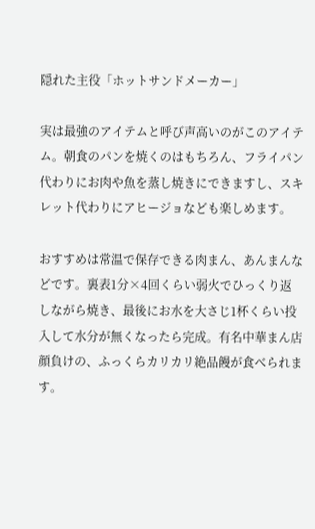隠れた主役「ホットサンドメーカー」

実は最強のアイテムと呼び声高いのがこのアイテム。朝食のパンを焼くのはもちろん、フライパン代わりにお肉や魚を蒸し焼きにできますし、スキレット代わりにアヒージョなども楽しめます。

おすすめは常温で保存できる肉まん、あんまんなどです。裏表1分×4回くらい弱火でひっくり返しながら焼き、最後にお水を大さじ1杯くらい投入して水分が無くなったら完成。有名中華まん店顔負けの、ふっくらカリカリ絶品饅が食べられます。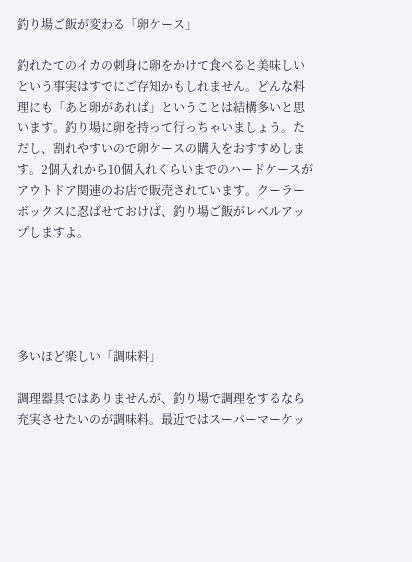釣り場ご飯が変わる「卵ケース」

釣れたてのイカの刺身に卵をかけて食べると美味しいという事実はすでにご存知かもしれません。どんな料理にも「あと卵があれば」ということは結構多いと思います。釣り場に卵を持って行っちゃいましょう。ただし、割れやすいので卵ケースの購入をおすすめします。2個入れから10個入れくらいまでのハードケースがアウトドア関連のお店で販売されています。クーラーボックスに忍ばせておけば、釣り場ご飯がレベルアップしますよ。





多いほど楽しい「調味料」

調理器具ではありませんが、釣り場で調理をするなら充実させたいのが調味料。最近ではスーパーマーケッ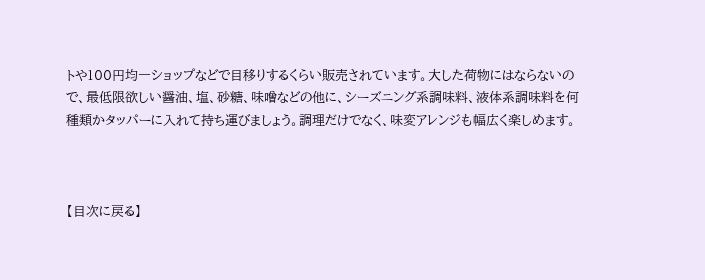トや100円均一ショップなどで目移りするくらい販売されています。大した荷物にはならないので、最低限欲しい醤油、塩、砂糖、味噌などの他に、シーズニング系調味料、液体系調味料を何種類かタッパーに入れて持ち運びましょう。調理だけでなく、味変アレンジも幅広く楽しめます。



【目次に戻る】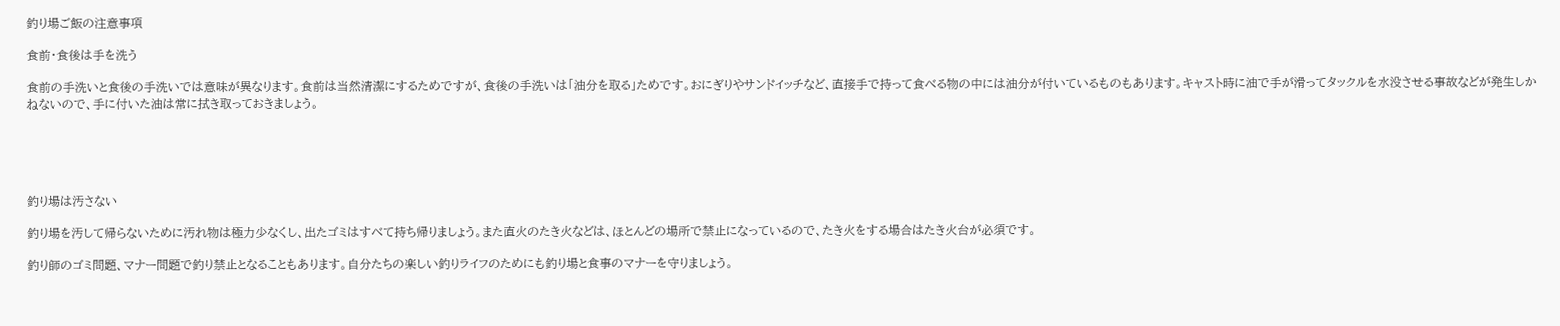釣り場ご飯の注意事項

食前・食後は手を洗う

食前の手洗いと食後の手洗いでは意味が異なります。食前は当然清潔にするためですが、食後の手洗いは「油分を取る」ためです。おにぎりやサンドイッチなど、直接手で持って食べる物の中には油分が付いているものもあります。キャスト時に油で手が滑ってタックルを水没させる事故などが発生しかねないので、手に付いた油は常に拭き取っておきましょう。





釣り場は汚さない

釣り場を汚して帰らないために汚れ物は極力少なくし、出たゴミはすべて持ち帰りましょう。また直火のたき火などは、ほとんどの場所で禁止になっているので、たき火をする場合はたき火台が必須です。

釣り師のゴミ問題、マナー問題で釣り禁止となることもあります。自分たちの楽しい釣りライフのためにも釣り場と食事のマナーを守りましょう。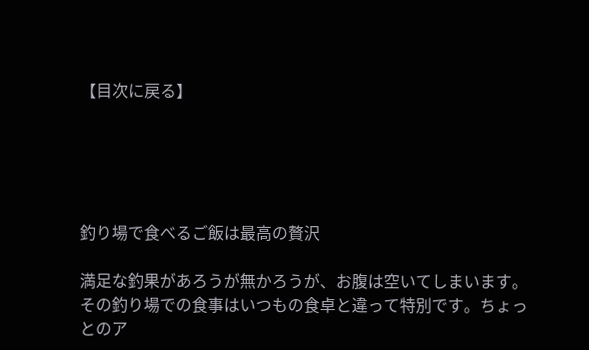【目次に戻る】





釣り場で食べるご飯は最高の贅沢

満足な釣果があろうが無かろうが、お腹は空いてしまいます。その釣り場での食事はいつもの食卓と違って特別です。ちょっとのア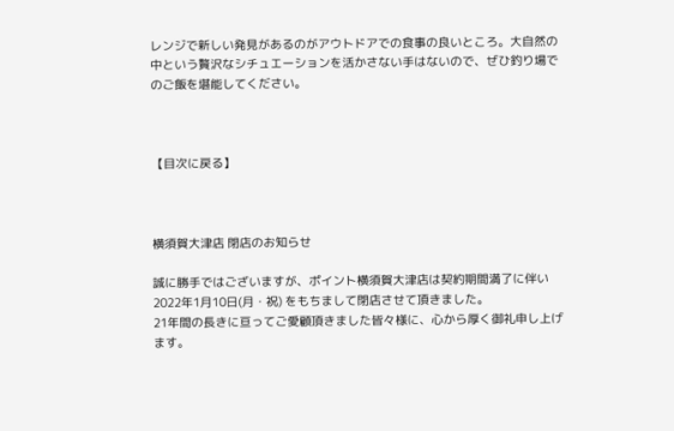レンジで新しい発見があるのがアウトドアでの食事の良いところ。大自然の中という贅沢なシチュエーションを活かさない手はないので、ぜひ釣り場でのご飯を堪能してください。



【目次に戻る】



横須賀大津店 閉店のお知らせ

誠に勝手ではございますが、ポイント横須賀大津店は契約期間満了に伴い
2022年1月10日(月・祝) をもちまして閉店させて頂きました。
21年間の長きに亘ってご愛顧頂きました皆々様に、心から厚く御礼申し上げます。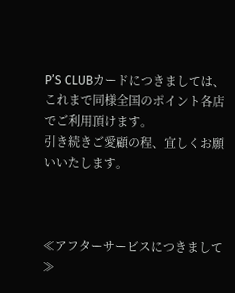P’S CLUBカードにつきましては、
これまで同様全国のポイント各店でご利用頂けます。
引き続きご愛顧の程、宜しくお願いいたします。



≪アフターサービスにつきまして≫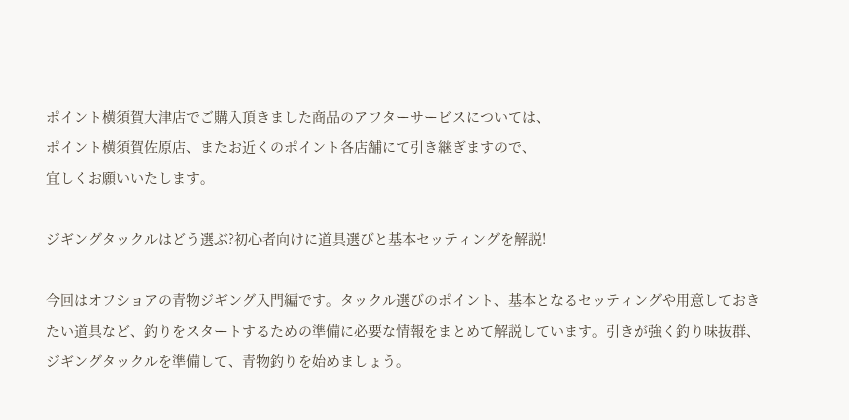ポイント横須賀大津店でご購入頂きました商品のアフターサービスについては、
ポイント横須賀佐原店、またお近くのポイント各店舗にて引き継ぎますので、
宜しくお願いいたします。

ジギングタックルはどう選ぶ?初心者向けに道具選びと基本セッティングを解説!

今回はオフショアの青物ジギング入門編です。タックル選びのポイント、基本となるセッティングや用意しておきたい道具など、釣りをスタートするための準備に必要な情報をまとめて解説しています。引きが強く釣り味抜群、ジギングタックルを準備して、青物釣りを始めましょう。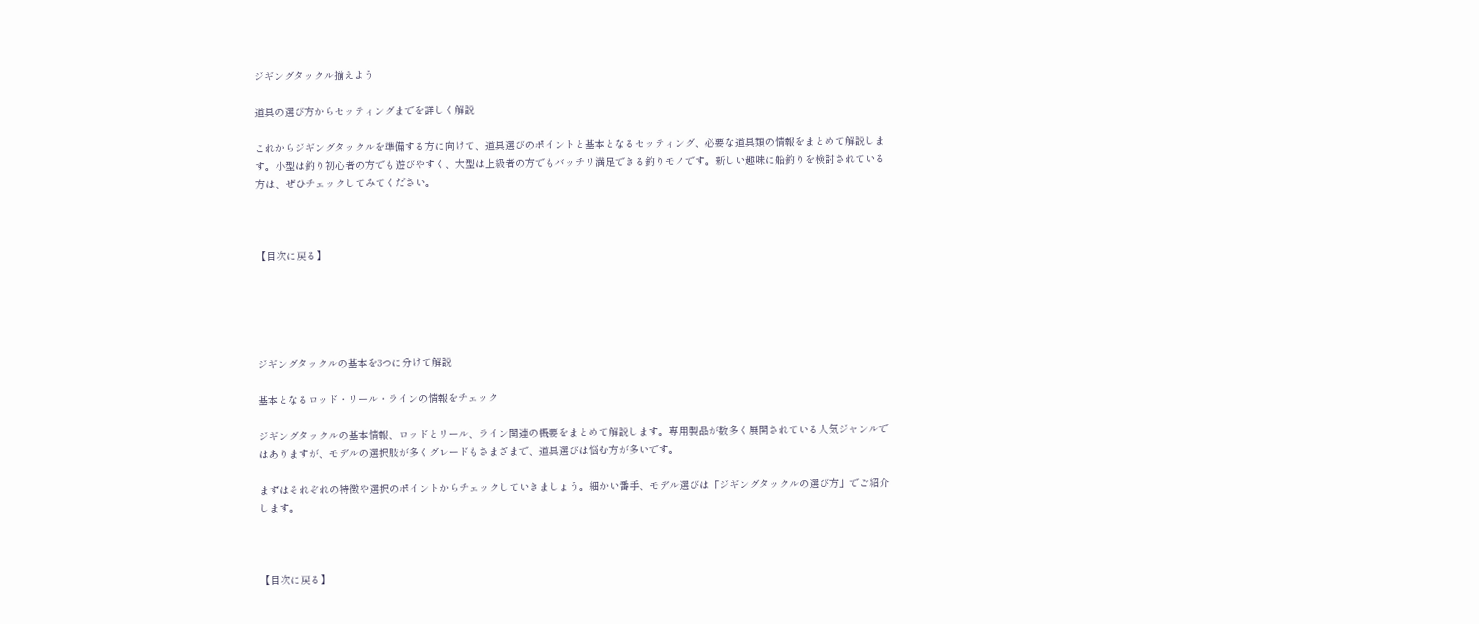ジギングタックル揃えよう

道具の選び方からセッティングまでを詳しく解説

これからジギングタックルを準備する方に向けて、道具選びのポイントと基本となるセッティング、必要な道具類の情報をまとめて解説します。小型は釣り初心者の方でも遊びやすく、大型は上級者の方でもバッチリ満足できる釣りモノです。新しい趣味に船釣りを検討されている方は、ぜひチェックしてみてください。



【目次に戻る】





ジギングタックルの基本を3つに分けて解説

基本となるロッド・リール・ラインの情報をチェック

ジギングタックルの基本情報、ロッドとリール、ライン関連の概要をまとめて解説します。専用製品が数多く展開されている人気ジャンルではありますが、モデルの選択肢が多くグレードもさまざまで、道具選びは悩む方が多いです。

まずはそれぞれの特徴や選択のポイントからチェックしていきましょう。細かい番手、モデル選びは「ジギングタックルの選び方」でご紹介します。



【目次に戻る】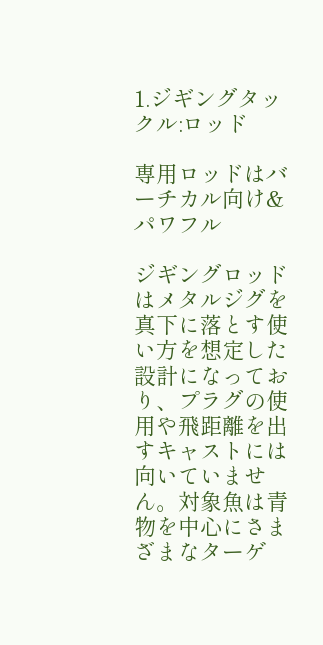1.ジギングタックル:ロッド

専用ロッドはバーチカル向け&パワフル

ジギングロッドはメタルジグを真下に落とす使い方を想定した設計になっており、プラグの使用や飛距離を出すキャストには向いていません。対象魚は青物を中心にさまざまなターゲ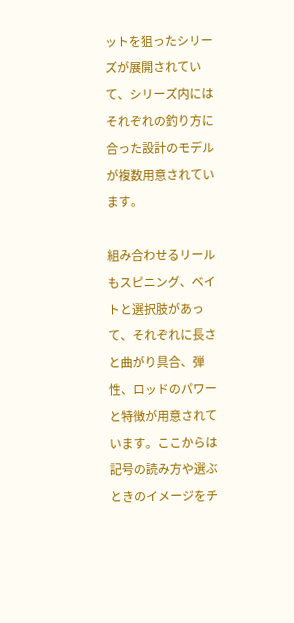ットを狙ったシリーズが展開されていて、シリーズ内にはそれぞれの釣り方に合った設計のモデルが複数用意されています。

組み合わせるリールもスピニング、ベイトと選択肢があって、それぞれに長さと曲がり具合、弾性、ロッドのパワーと特徴が用意されています。ここからは記号の読み方や選ぶときのイメージをチ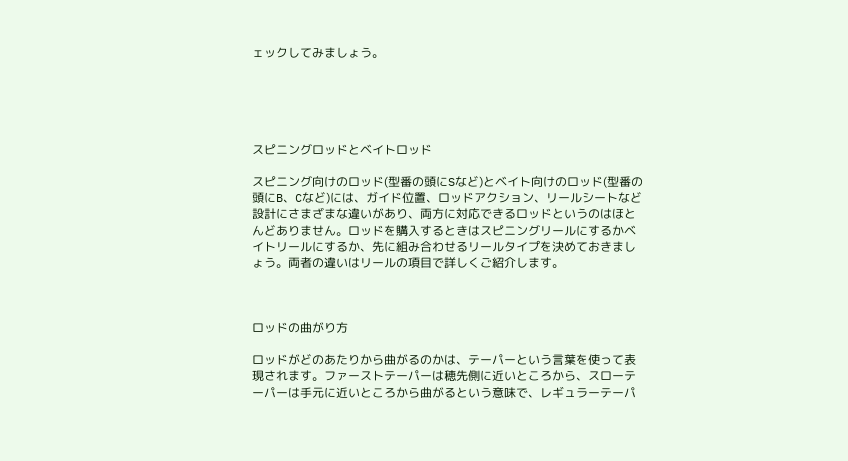ェックしてみましょう。





スピニングロッドとベイトロッド

スピニング向けのロッド(型番の頭にSなど)とベイト向けのロッド(型番の頭にB、Cなど)には、ガイド位置、ロッドアクション、リールシートなど設計にさまざまな違いがあり、両方に対応できるロッドというのはほとんどありません。ロッドを購入するときはスピニングリールにするかベイトリールにするか、先に組み合わせるリールタイプを決めておきましょう。両者の違いはリールの項目で詳しくご紹介します。



ロッドの曲がり方

ロッドがどのあたりから曲がるのかは、テーパーという言葉を使って表現されます。ファーストテーパーは穂先側に近いところから、スローテーパーは手元に近いところから曲がるという意味で、レギュラーテーパ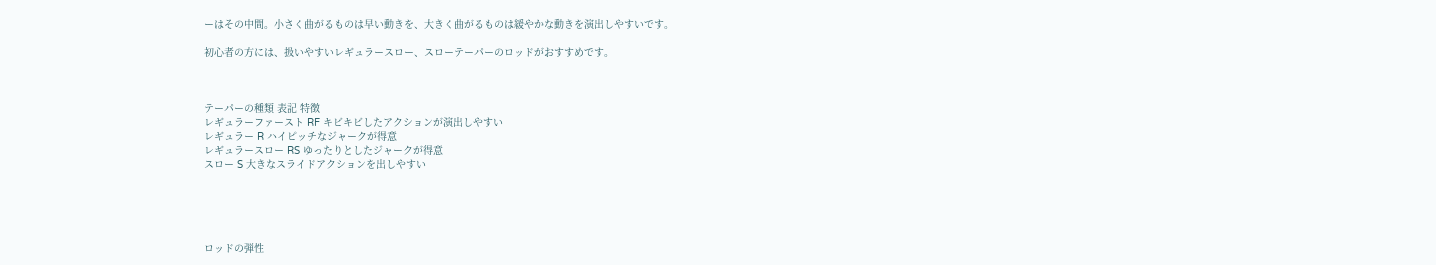ーはその中間。小さく曲がるものは早い動きを、大きく曲がるものは緩やかな動きを演出しやすいです。

初心者の方には、扱いやすいレギュラースロー、スローテーパーのロッドがおすすめです。



テーパーの種類 表記 特徴
レギュラーファースト RF キビキビしたアクションが演出しやすい
レギュラー R ハイピッチなジャークが得意
レギュラースロー RS ゆったりとしたジャークが得意
スロー S 大きなスライドアクションを出しやすい





ロッドの弾性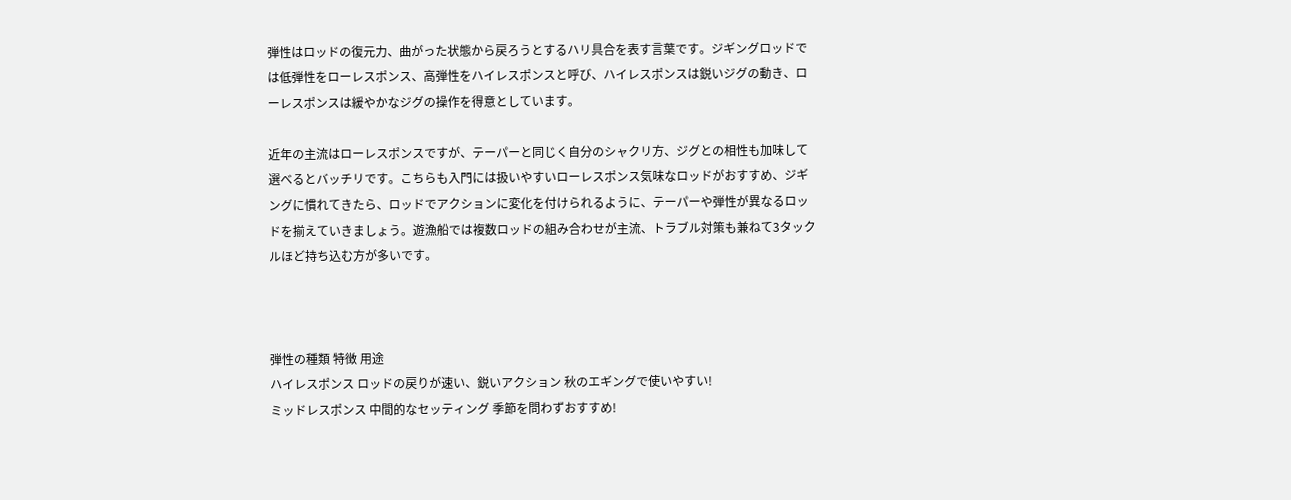弾性はロッドの復元力、曲がった状態から戻ろうとするハリ具合を表す言葉です。ジギングロッドでは低弾性をローレスポンス、高弾性をハイレスポンスと呼び、ハイレスポンスは鋭いジグの動き、ローレスポンスは緩やかなジグの操作を得意としています。

近年の主流はローレスポンスですが、テーパーと同じく自分のシャクリ方、ジグとの相性も加味して選べるとバッチリです。こちらも入門には扱いやすいローレスポンス気味なロッドがおすすめ、ジギングに慣れてきたら、ロッドでアクションに変化を付けられるように、テーパーや弾性が異なるロッドを揃えていきましょう。遊漁船では複数ロッドの組み合わせが主流、トラブル対策も兼ねて3タックルほど持ち込む方が多いです。



弾性の種類 特徴 用途
ハイレスポンス ロッドの戻りが速い、鋭いアクション 秋のエギングで使いやすい!
ミッドレスポンス 中間的なセッティング 季節を問わずおすすめ!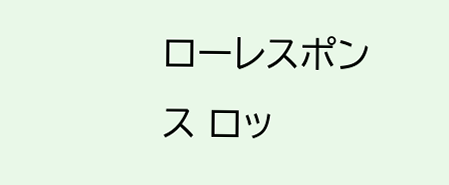ローレスポンス ロッ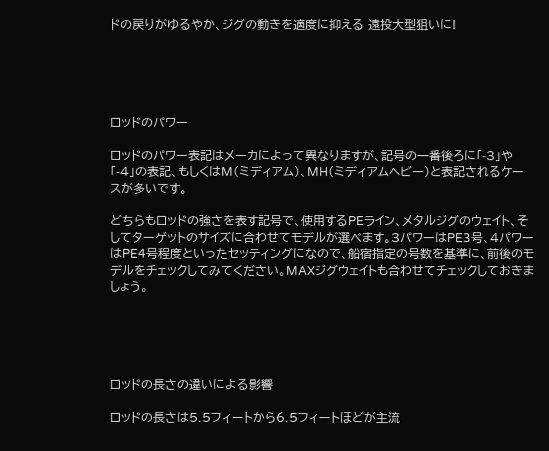ドの戻りがゆるやか、ジグの動きを適度に抑える 遠投大型狙いに!





ロッドのパワー

ロッドのパワー表記はメーカによって異なりますが、記号の一番後ろに「-3」や「-4」の表記、もしくはM(ミディアム)、MH(ミディアムヘビー)と表記されるケースが多いです。

どちらもロッドの強さを表す記号で、使用するPEライン、メタルジグのウェイト、そしてターゲットのサイズに合わせてモデルが選べます。3パワーはPE3号、4パワーはPE4号程度といったセッティングになので、船宿指定の号数を基準に、前後のモデルをチェックしてみてください。MAXジグウェイトも合わせてチェックしておきましょう。





ロッドの長さの違いによる影響

ロッドの長さは5.5フィートから6.5フィートほどが主流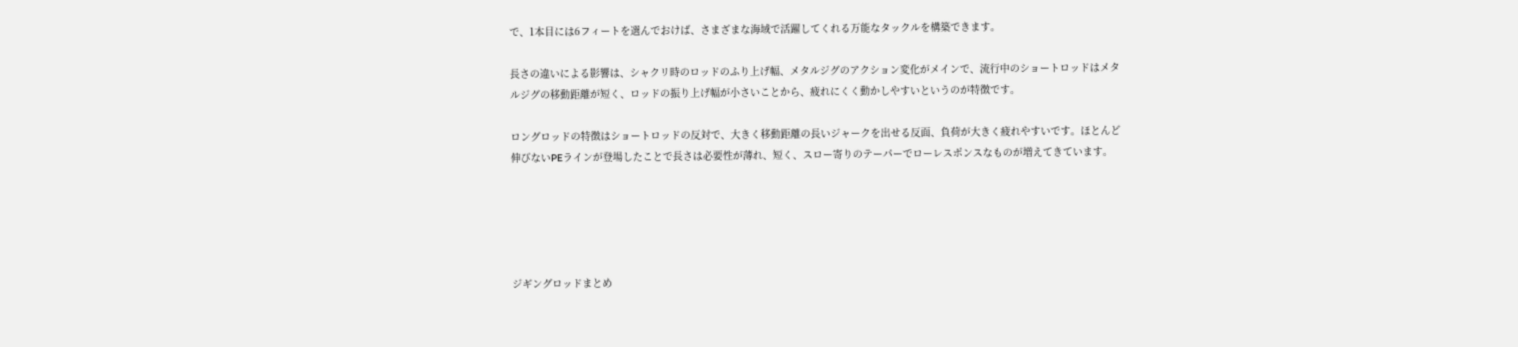で、1本目には6フィートを選んでおけば、さまざまな海域で活躍してくれる万能なタックルを構築できます。

長さの違いによる影響は、シャクリ時のロッドのふり上げ幅、メタルジグのアクション変化がメインで、流行中のショートロッドはメタルジグの移動距離が短く、ロッドの振り上げ幅が小さいことから、疲れにくく動かしやすいというのが特徴です。

ロングロッドの特徴はショートロッドの反対で、大きく移動距離の長いジャークを出せる反面、負荷が大きく疲れやすいです。ほとんど伸びないPEラインが登場したことで長さは必要性が薄れ、短く、スロー寄りのテーパーでローレスポンスなものが増えてきています。





ジギングロッドまとめ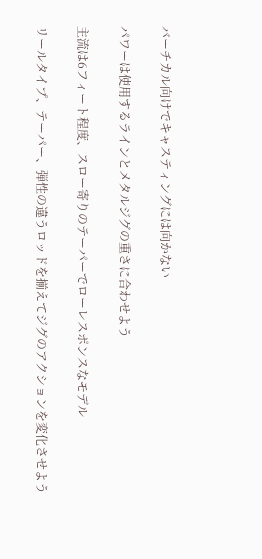バーチカル向けでキャスティングには向かない

パワーは使用するラインとメタルジグの重さに合わせよう

主流は6フィート程度、スロー寄りのテーパーでローレスポンスなモデル

リールタイプ、テーパー、弾性の違うロッドを揃えてジグのアクションを変化させよう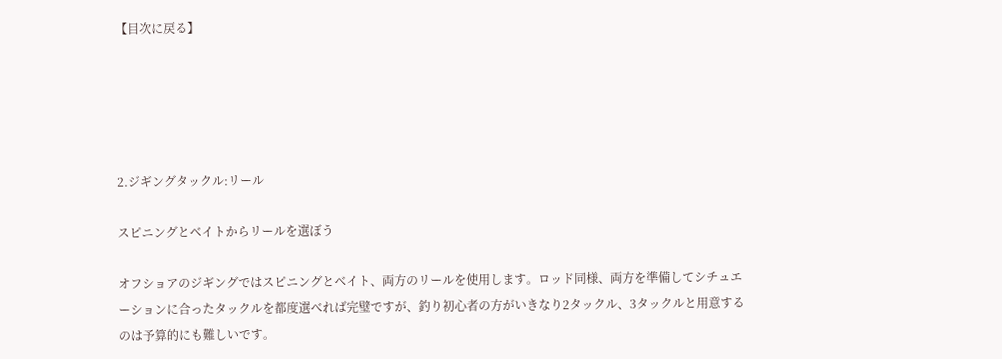【目次に戻る】





2.ジギングタックル:リール

スピニングとベイトからリールを選ぼう

オフショアのジギングではスピニングとベイト、両方のリールを使用します。ロッド同様、両方を準備してシチュエーションに合ったタックルを都度選べれば完璧ですが、釣り初心者の方がいきなり2タックル、3タックルと用意するのは予算的にも難しいです。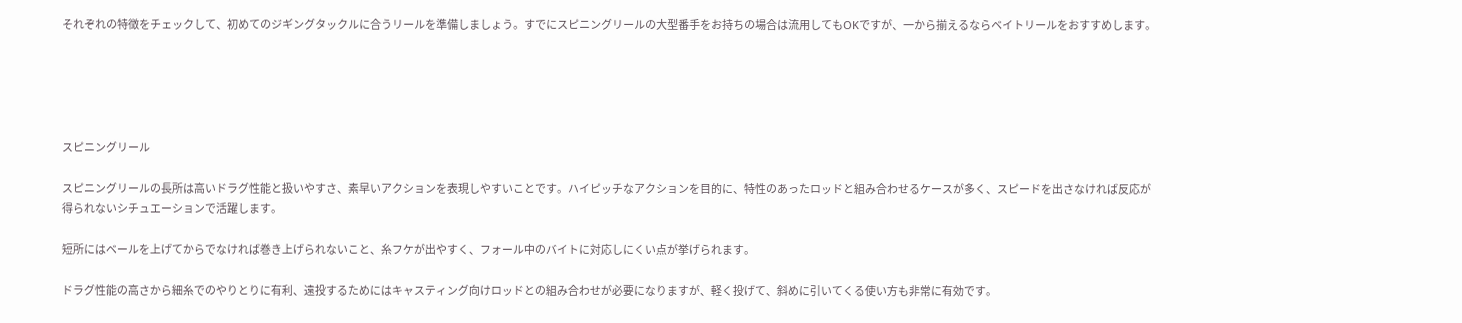それぞれの特徴をチェックして、初めてのジギングタックルに合うリールを準備しましょう。すでにスピニングリールの大型番手をお持ちの場合は流用してもOKですが、一から揃えるならベイトリールをおすすめします。





スピニングリール

スピニングリールの長所は高いドラグ性能と扱いやすさ、素早いアクションを表現しやすいことです。ハイピッチなアクションを目的に、特性のあったロッドと組み合わせるケースが多く、スピードを出さなければ反応が得られないシチュエーションで活躍します。

短所にはベールを上げてからでなければ巻き上げられないこと、糸フケが出やすく、フォール中のバイトに対応しにくい点が挙げられます。

ドラグ性能の高さから細糸でのやりとりに有利、遠投するためにはキャスティング向けロッドとの組み合わせが必要になりますが、軽く投げて、斜めに引いてくる使い方も非常に有効です。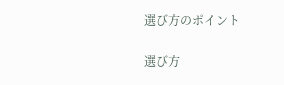選び方のポイント

選び方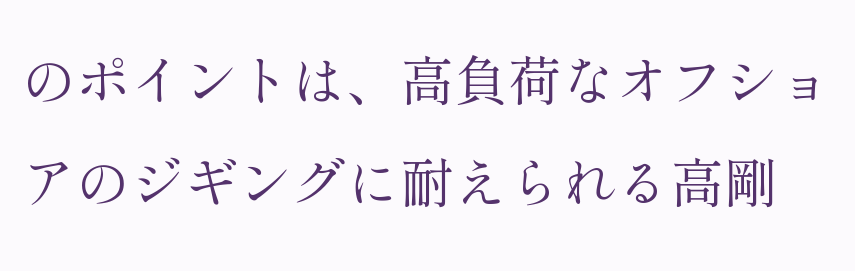のポイントは、高負荷なオフショアのジギングに耐えられる高剛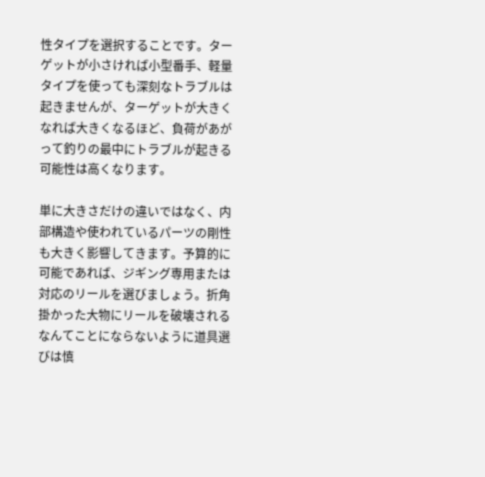性タイプを選択することです。ターゲットが小さければ小型番手、軽量タイプを使っても深刻なトラブルは起きませんが、ターゲットが大きくなれば大きくなるほど、負荷があがって釣りの最中にトラブルが起きる可能性は高くなります。

単に大きさだけの違いではなく、内部構造や使われているパーツの剛性も大きく影響してきます。予算的に可能であれば、ジギング専用または対応のリールを選びましょう。折角掛かった大物にリールを破壊されるなんてことにならないように道具選びは慎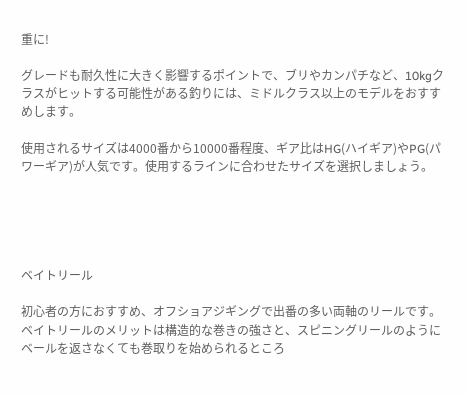重に!

グレードも耐久性に大きく影響するポイントで、ブリやカンパチなど、10kgクラスがヒットする可能性がある釣りには、ミドルクラス以上のモデルをおすすめします。

使用されるサイズは4000番から10000番程度、ギア比はHG(ハイギア)やPG(パワーギア)が人気です。使用するラインに合わせたサイズを選択しましょう。





ベイトリール

初心者の方におすすめ、オフショアジギングで出番の多い両軸のリールです。ベイトリールのメリットは構造的な巻きの強さと、スピニングリールのようにベールを返さなくても巻取りを始められるところ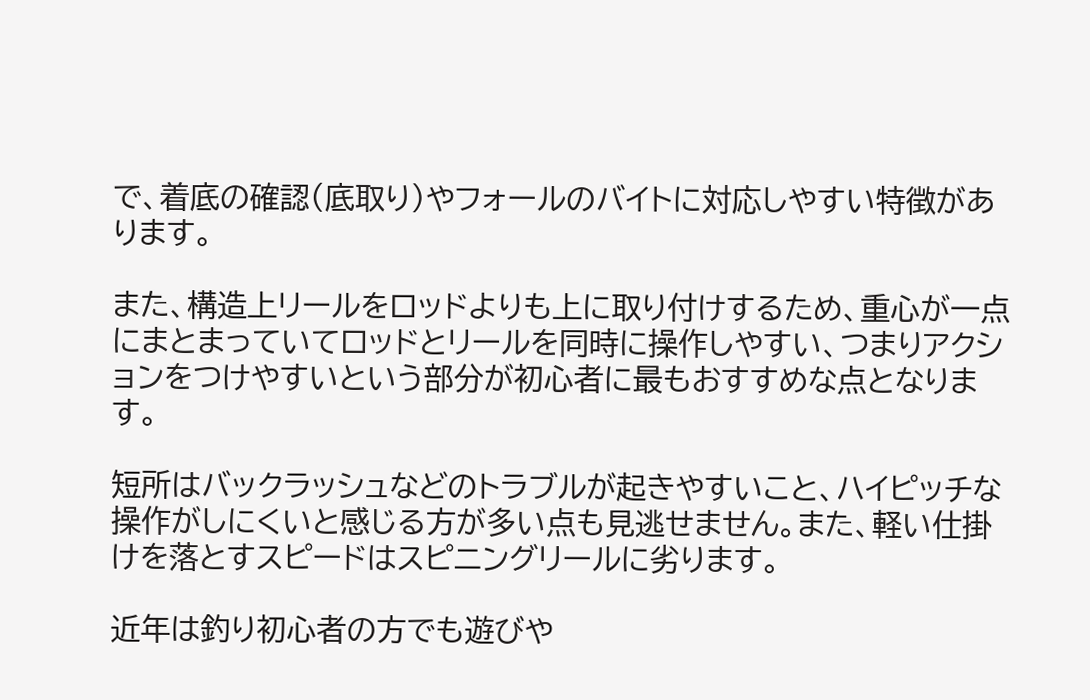で、着底の確認(底取り)やフォールのバイトに対応しやすい特徴があります。

また、構造上リールをロッドよりも上に取り付けするため、重心が一点にまとまっていてロッドとリールを同時に操作しやすい、つまりアクションをつけやすいという部分が初心者に最もおすすめな点となります。

短所はバックラッシュなどのトラブルが起きやすいこと、ハイピッチな操作がしにくいと感じる方が多い点も見逃せません。また、軽い仕掛けを落とすスピードはスピニングリールに劣ります。

近年は釣り初心者の方でも遊びや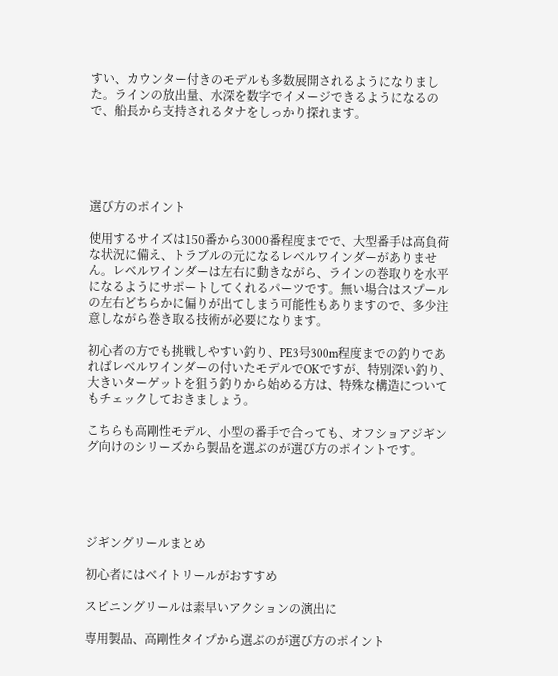すい、カウンター付きのモデルも多数展開されるようになりました。ラインの放出量、水深を数字でイメージできるようになるので、船長から支持されるタナをしっかり探れます。





選び方のポイント

使用するサイズは150番から3000番程度までで、大型番手は高負荷な状況に備え、トラブルの元になるレベルワインダーがありません。レベルワインダーは左右に動きながら、ラインの巻取りを水平になるようにサポートしてくれるパーツです。無い場合はスプールの左右どちらかに偏りが出てしまう可能性もありますので、多少注意しながら巻き取る技術が必要になります。

初心者の方でも挑戦しやすい釣り、PE3号300m程度までの釣りであればレベルワインダーの付いたモデルでOKですが、特別深い釣り、大きいターゲットを狙う釣りから始める方は、特殊な構造についてもチェックしておきましょう。

こちらも高剛性モデル、小型の番手で合っても、オフショアジギング向けのシリーズから製品を選ぶのが選び方のポイントです。





ジギングリールまとめ

初心者にはベイトリールがおすすめ

スピニングリールは素早いアクションの演出に

専用製品、高剛性タイプから選ぶのが選び方のポイント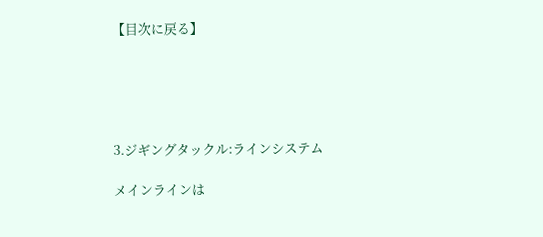【目次に戻る】





3.ジギングタックル:ラインシステム

メインラインは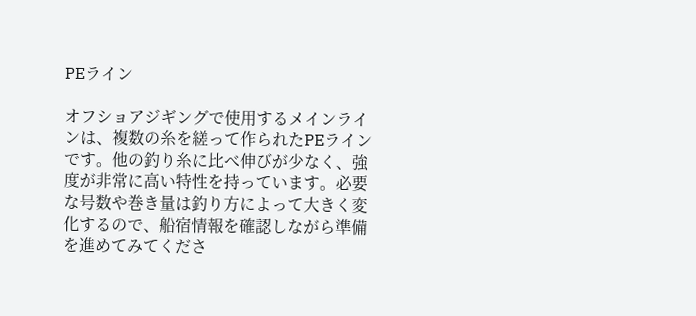PEライン

オフショアジギングで使用するメインラインは、複数の糸を縒って作られたPEラインです。他の釣り糸に比べ伸びが少なく、強度が非常に高い特性を持っています。必要な号数や巻き量は釣り方によって大きく変化するので、船宿情報を確認しながら準備を進めてみてくださ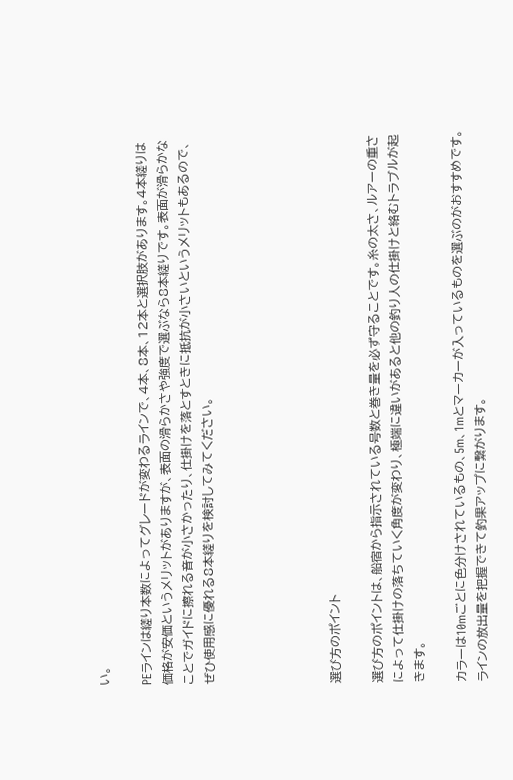い。

PEラインは縒り本数によってグレードが変わるラインで、4本、8本、12本と選択肢があります。4本縒りは価格が安価というメリットがありますが、表面の滑らかさや強度で選ぶなら8本縒りです。表面が滑らかなことでガイドに擦れる音が小さかったり、仕掛けを落とすときに抵抗が小さいというメリットもあるので、ぜひ使用感に優れる8本縒りを検討してみてください。





選び方のポイント

選び方のポイントは、船宿から指示されている号数と巻き量を必ず守ることです。糸の太さ、ルアーの重さによって仕掛けの落ちていく角度が変わり、極端に違いがあると他の釣り人の仕掛けと絡むトラブルが起きます。

カラーは10mごとに色分けされているもの、5m、1mとマーカーが入っているものを選ぶのがおすすめです。ラインの放出量を把握できて釣果アップに繋がります。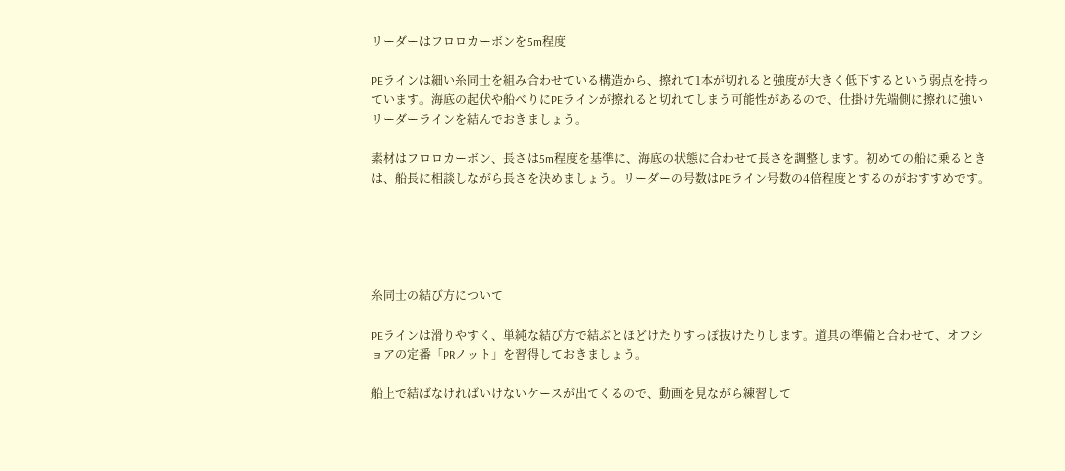リーダーはフロロカーボンを5m程度

PEラインは細い糸同士を組み合わせている構造から、擦れて1本が切れると強度が大きく低下するという弱点を持っています。海底の起伏や船べりにPEラインが擦れると切れてしまう可能性があるので、仕掛け先端側に擦れに強いリーダーラインを結んでおきましょう。

素材はフロロカーボン、長さは5m程度を基準に、海底の状態に合わせて長さを調整します。初めての船に乗るときは、船長に相談しながら長さを決めましょう。リーダーの号数はPEライン号数の4倍程度とするのがおすすめです。





糸同士の結び方について

PEラインは滑りやすく、単純な結び方で結ぶとほどけたりすっぽ抜けたりします。道具の準備と合わせて、オフショアの定番「PRノット」を習得しておきましょう。

船上で結ばなければいけないケースが出てくるので、動画を見ながら練習して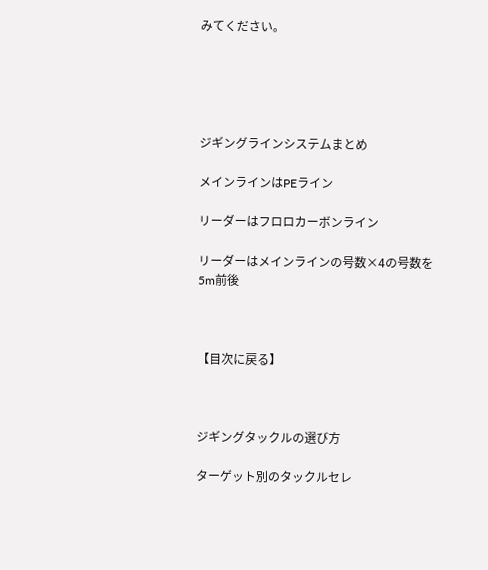みてください。





ジギングラインシステムまとめ

メインラインはPEライン

リーダーはフロロカーボンライン

リーダーはメインラインの号数×4の号数を5m前後



【目次に戻る】



ジギングタックルの選び方

ターゲット別のタックルセレ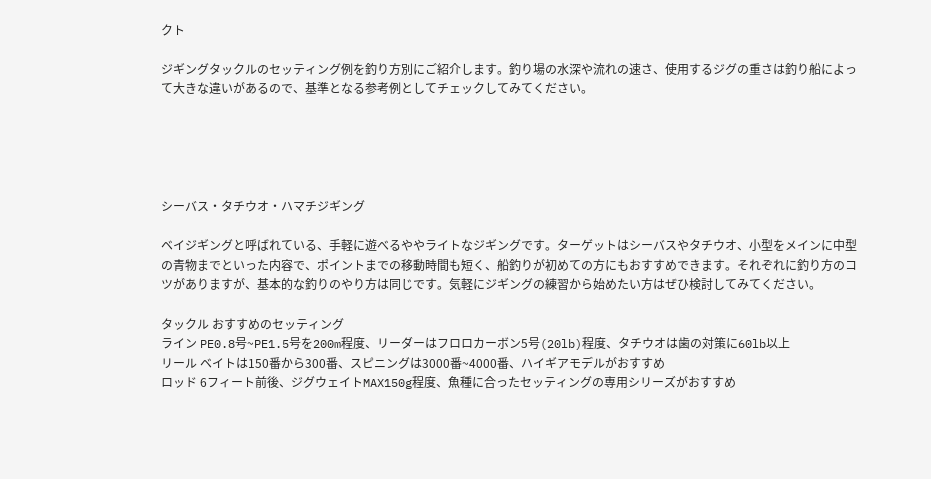クト

ジギングタックルのセッティング例を釣り方別にご紹介します。釣り場の水深や流れの速さ、使用するジグの重さは釣り船によって大きな違いがあるので、基準となる参考例としてチェックしてみてください。





シーバス・タチウオ・ハマチジギング

ベイジギングと呼ばれている、手軽に遊べるややライトなジギングです。ターゲットはシーバスやタチウオ、小型をメインに中型の青物までといった内容で、ポイントまでの移動時間も短く、船釣りが初めての方にもおすすめできます。それぞれに釣り方のコツがありますが、基本的な釣りのやり方は同じです。気軽にジギングの練習から始めたい方はぜひ検討してみてください。

タックル おすすめのセッティング
ライン PE0.8号~PE1.5号を200m程度、リーダーはフロロカーボン5号(20lb)程度、タチウオは歯の対策に60lb以上
リール ベイトは150番から300番、スピニングは3000番~4000番、ハイギアモデルがおすすめ
ロッド 6フィート前後、ジグウェイトMAX150g程度、魚種に合ったセッティングの専用シリーズがおすすめ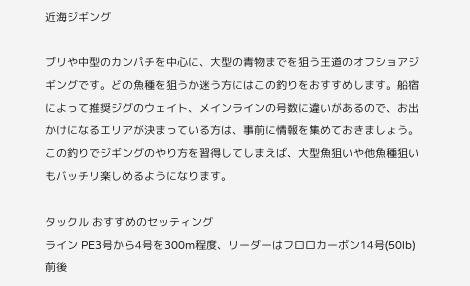近海ジギング

ブリや中型のカンパチを中心に、大型の青物までを狙う王道のオフショアジギングです。どの魚種を狙うか迷う方にはこの釣りをおすすめします。船宿によって推奨ジグのウェイト、メインラインの号数に違いがあるので、お出かけになるエリアが決まっている方は、事前に情報を集めておきましょう。この釣りでジギングのやり方を習得してしまえば、大型魚狙いや他魚種狙いもバッチリ楽しめるようになります。

タックル おすすめのセッティング
ライン PE3号から4号を300m程度、リーダーはフロロカーボン14号(50lb)前後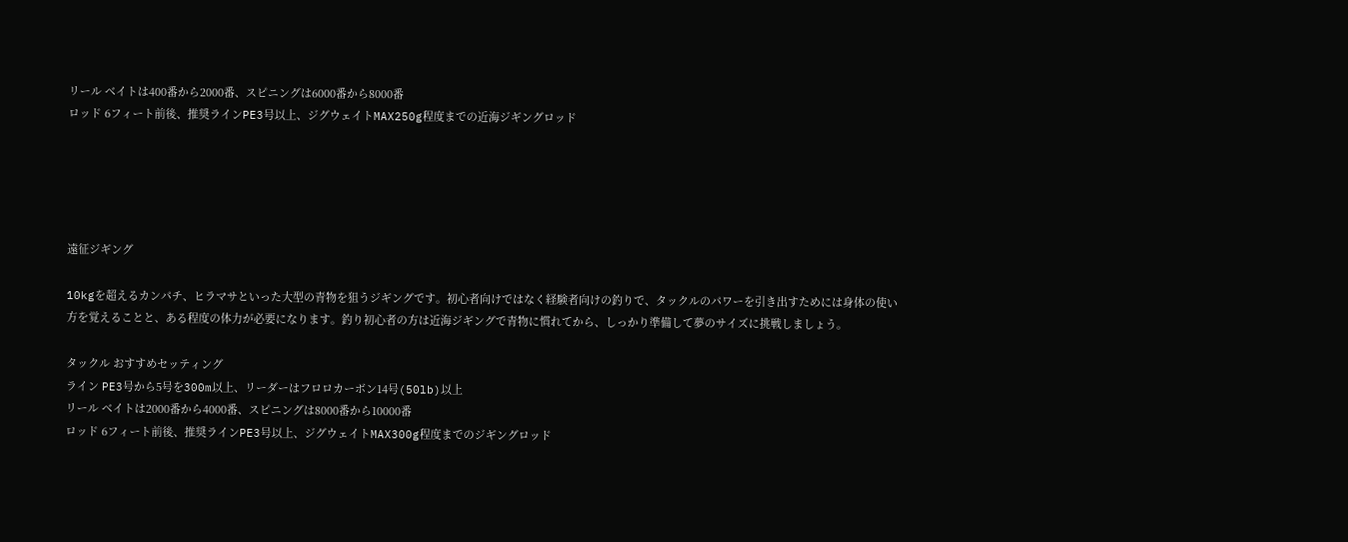リール ベイトは400番から2000番、スピニングは6000番から8000番
ロッド 6フィート前後、推奨ラインPE3号以上、ジグウェイトMAX250g程度までの近海ジギングロッド





遠征ジギング

10kgを超えるカンパチ、ヒラマサといった大型の青物を狙うジギングです。初心者向けではなく経験者向けの釣りで、タックルのパワーを引き出すためには身体の使い方を覚えることと、ある程度の体力が必要になります。釣り初心者の方は近海ジギングで青物に慣れてから、しっかり準備して夢のサイズに挑戦しましょう。

タックル おすすめセッティング
ライン PE3号から5号を300m以上、リーダーはフロロカーボン14号(50lb)以上
リール ベイトは2000番から4000番、スピニングは8000番から10000番
ロッド 6フィート前後、推奨ラインPE3号以上、ジグウェイトMAX300g程度までのジギングロッド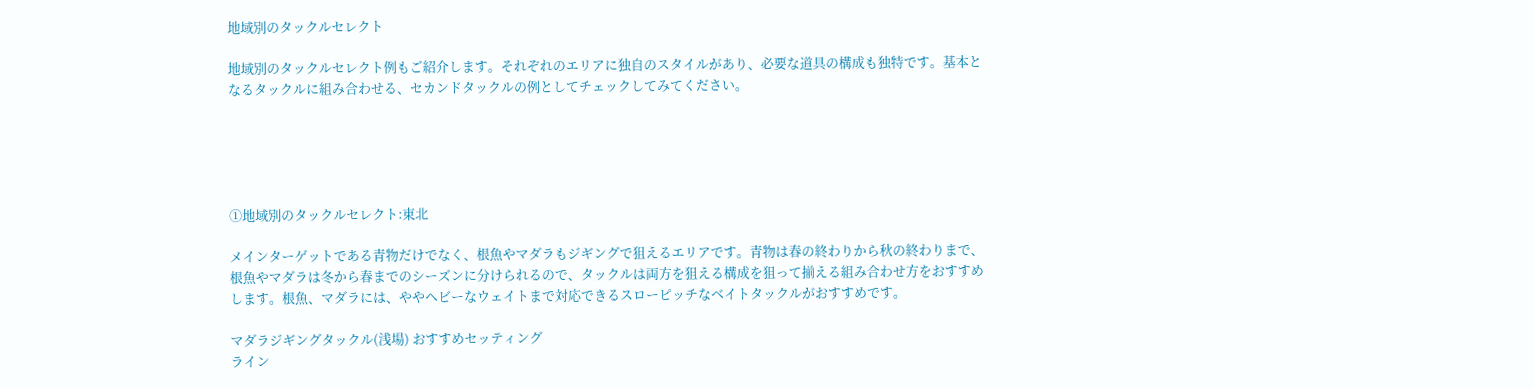地域別のタックルセレクト

地域別のタックルセレクト例もご紹介します。それぞれのエリアに独自のスタイルがあり、必要な道具の構成も独特です。基本となるタックルに組み合わせる、セカンドタックルの例としてチェックしてみてください。





①地域別のタックルセレクト:東北

メインターゲットである青物だけでなく、根魚やマダラもジギングで狙えるエリアです。青物は春の終わりから秋の終わりまで、根魚やマダラは冬から春までのシーズンに分けられるので、タックルは両方を狙える構成を狙って揃える組み合わせ方をおすすめします。根魚、マダラには、ややヘビーなウェイトまで対応できるスローピッチなベイトタックルがおすすめです。

マダラジギングタックル(浅場) おすすめセッティング
ライン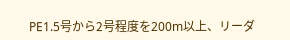PE1.5号から2号程度を200m以上、リーダ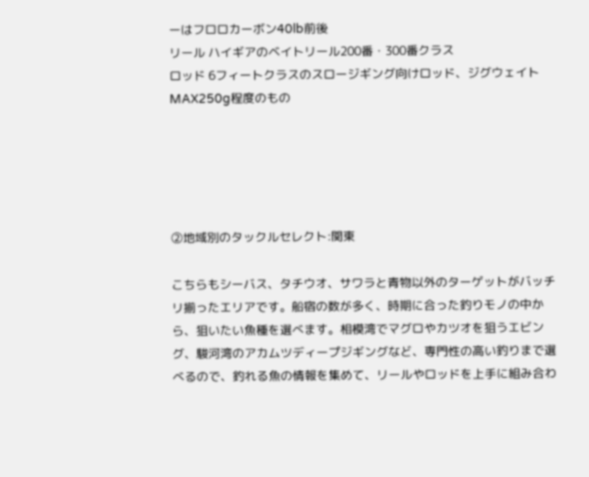ーはフロロカーボン40lb前後
リール ハイギアのベイトリール200番・300番クラス
ロッド 6フィートクラスのスロージギング向けロッド、ジグウェイトMAX250g程度のもの





②地域別のタックルセレクト:関東

こちらもシーバス、タチウオ、サワラと青物以外のターゲットがバッチリ揃ったエリアです。船宿の数が多く、時期に合った釣りモノの中から、狙いたい魚種を選べます。相模湾でマグロやカツオを狙うエビング、駿河湾のアカムツディープジギングなど、専門性の高い釣りまで選べるので、釣れる魚の情報を集めて、リールやロッドを上手に組み合わ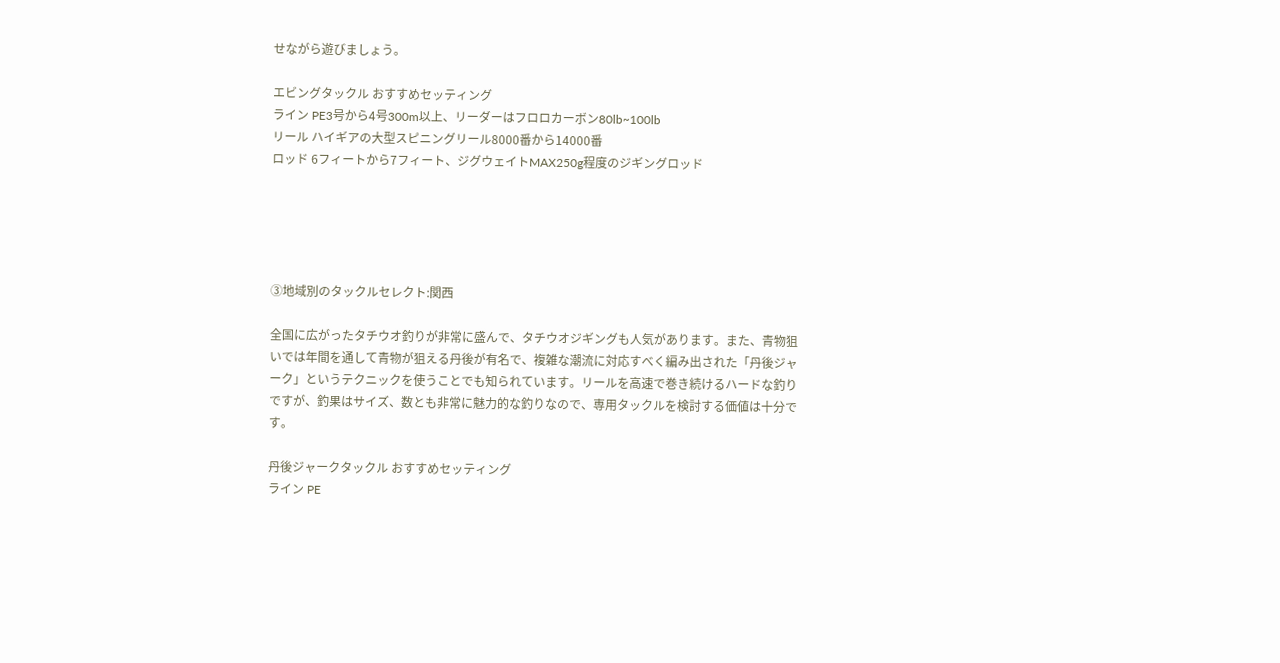せながら遊びましょう。

エビングタックル おすすめセッティング
ライン PE3号から4号300m以上、リーダーはフロロカーボン80lb~100lb
リール ハイギアの大型スピニングリール8000番から14000番
ロッド 6フィートから7フィート、ジグウェイトMAX250g程度のジギングロッド





③地域別のタックルセレクト:関西

全国に広がったタチウオ釣りが非常に盛んで、タチウオジギングも人気があります。また、青物狙いでは年間を通して青物が狙える丹後が有名で、複雑な潮流に対応すべく編み出された「丹後ジャーク」というテクニックを使うことでも知られています。リールを高速で巻き続けるハードな釣りですが、釣果はサイズ、数とも非常に魅力的な釣りなので、専用タックルを検討する価値は十分です。

丹後ジャークタックル おすすめセッティング
ライン PE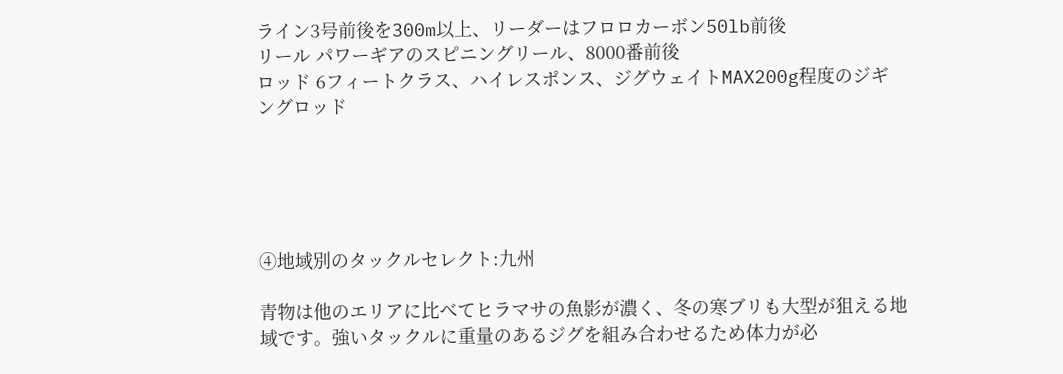ライン3号前後を300m以上、リーダーはフロロカーボン50lb前後
リール パワーギアのスピニングリール、8000番前後
ロッド 6フィートクラス、ハイレスポンス、ジグウェイトMAX200g程度のジギングロッド





④地域別のタックルセレクト:九州

青物は他のエリアに比べてヒラマサの魚影が濃く、冬の寒ブリも大型が狙える地域です。強いタックルに重量のあるジグを組み合わせるため体力が必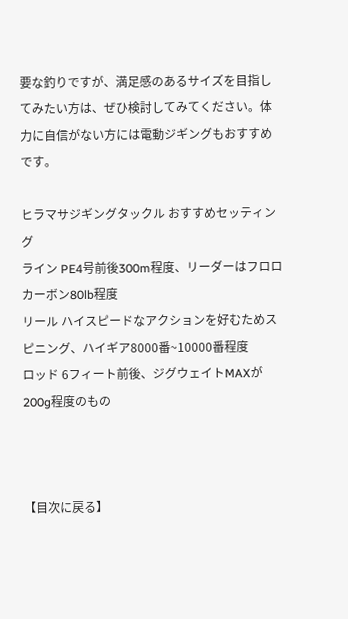要な釣りですが、満足感のあるサイズを目指してみたい方は、ぜひ検討してみてください。体力に自信がない方には電動ジギングもおすすめです。

ヒラマサジギングタックル おすすめセッティング
ライン PE4号前後300m程度、リーダーはフロロカーボン80lb程度
リール ハイスピードなアクションを好むためスピニング、ハイギア8000番~10000番程度
ロッド 6フィート前後、ジグウェイトMAXが200g程度のもの



【目次に戻る】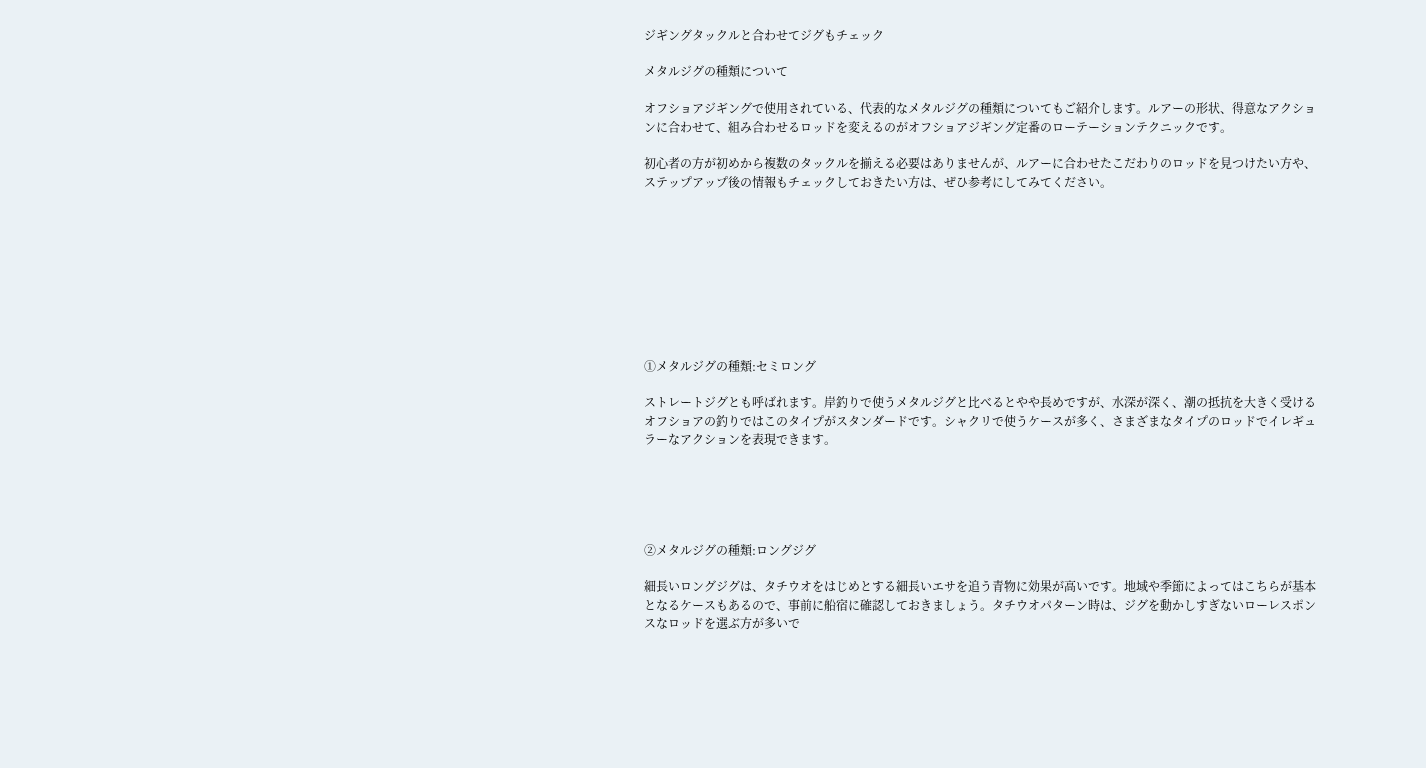ジギングタックルと合わせてジグもチェック

メタルジグの種類について

オフショアジギングで使用されている、代表的なメタルジグの種類についてもご紹介します。ルアーの形状、得意なアクションに合わせて、組み合わせるロッドを変えるのがオフショアジギング定番のローテーションテクニックです。

初心者の方が初めから複数のタックルを揃える必要はありませんが、ルアーに合わせたこだわりのロッドを見つけたい方や、ステップアップ後の情報もチェックしておきたい方は、ぜひ参考にしてみてください。









①メタルジグの種類:セミロング

ストレートジグとも呼ばれます。岸釣りで使うメタルジグと比べるとやや長めですが、水深が深く、潮の抵抗を大きく受けるオフショアの釣りではこのタイプがスタンダードです。シャクリで使うケースが多く、さまざまなタイプのロッドでイレギュラーなアクションを表現できます。





②メタルジグの種類:ロングジグ

細長いロングジグは、タチウオをはじめとする細長いエサを追う青物に効果が高いです。地域や季節によってはこちらが基本となるケースもあるので、事前に船宿に確認しておきましょう。タチウオパターン時は、ジグを動かしすぎないローレスポンスなロッドを選ぶ方が多いで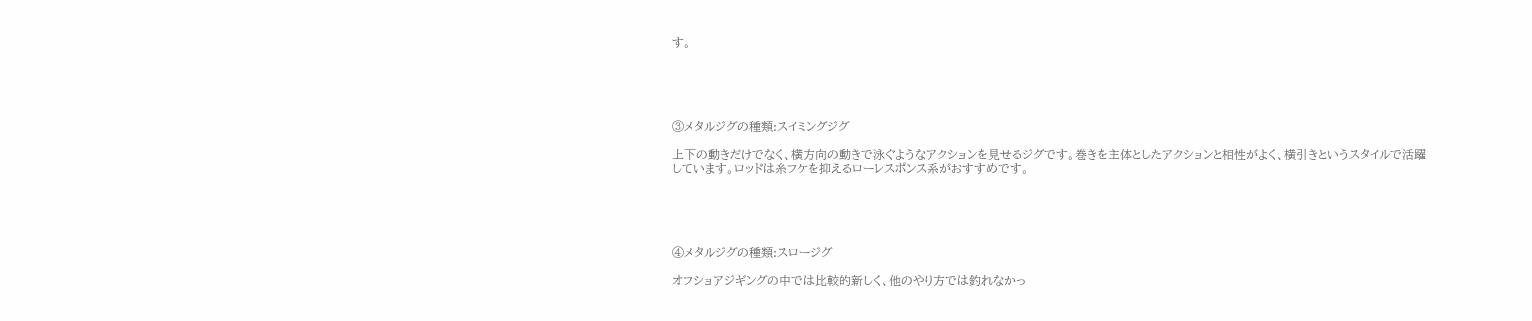す。





③メタルジグの種類:スイミングジグ

上下の動きだけでなく、横方向の動きで泳ぐようなアクションを見せるジグです。巻きを主体としたアクションと相性がよく、横引きというスタイルで活躍しています。ロッドは糸フケを抑えるローレスポンス系がおすすめです。





④メタルジグの種類:スロージグ

オフショアジギングの中では比較的新しく、他のやり方では釣れなかっ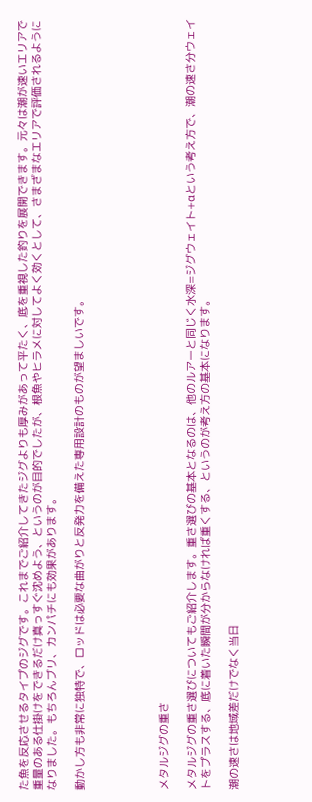た魚を反応させるタイプのジグです。これまでご紹介してきたジグよりも厚みがあって平たく、底を重視した釣りを展開できます。元々は潮が速いエリアで重量のある仕掛けをできるだけ真っすぐ沈めよう、というのが目的でしたが、根魚やヒラメに対してよく効くとして、さまざまなエリアで評価されるようになりました。もちろんブリ、カンパチにも効果があります。

動かし方も非常に独特で、ロッドは必要な曲がりと反発力を備えた専用設計のものが望ましいです。





メタルジグの重さ

メタルジグの重さ選びについてもご紹介します。重さ選びの基本となるのは、他のルアーと同じく水深=ジグウェイト+αという考え方で、潮の速さ分ウェイトをプラスする、底に着いた瞬間が分からなければ重くする、というのが考え方の基本になります。

潮の速さは地域差だけでなく当日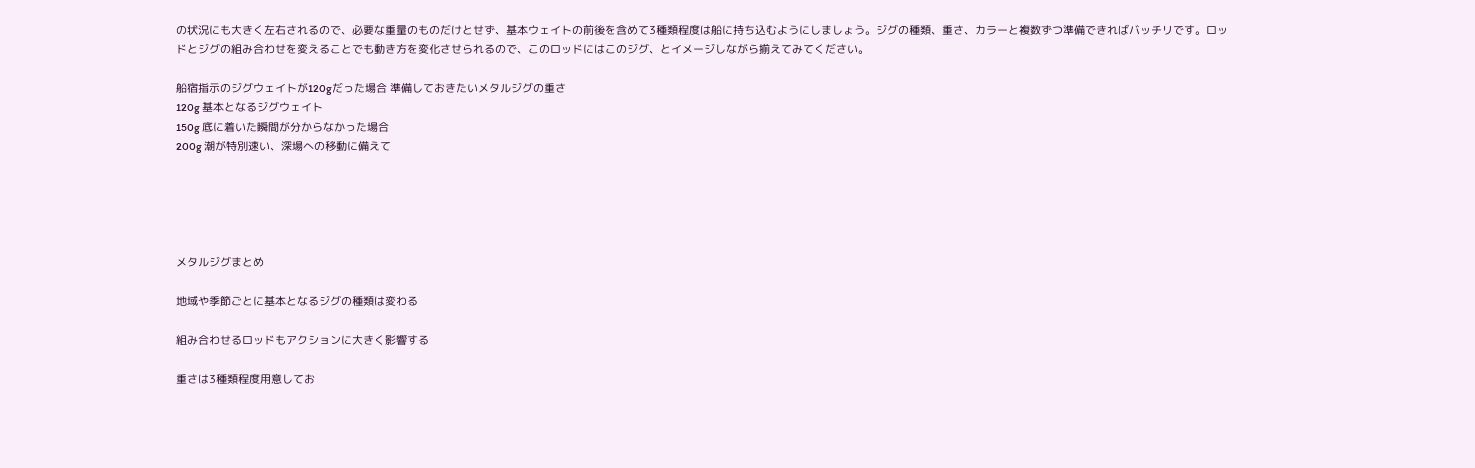の状況にも大きく左右されるので、必要な重量のものだけとせず、基本ウェイトの前後を含めて3種類程度は船に持ち込むようにしましょう。ジグの種類、重さ、カラーと複数ずつ準備できればバッチリです。ロッドとジグの組み合わせを変えることでも動き方を変化させられるので、このロッドにはこのジグ、とイメージしながら揃えてみてください。

船宿指示のジグウェイトが120gだった場合 準備しておきたいメタルジグの重さ
120g 基本となるジグウェイト
150g 底に着いた瞬間が分からなかった場合
200g 潮が特別速い、深場への移動に備えて





メタルジグまとめ

地域や季節ごとに基本となるジグの種類は変わる

組み合わせるロッドもアクションに大きく影響する

重さは3種類程度用意してお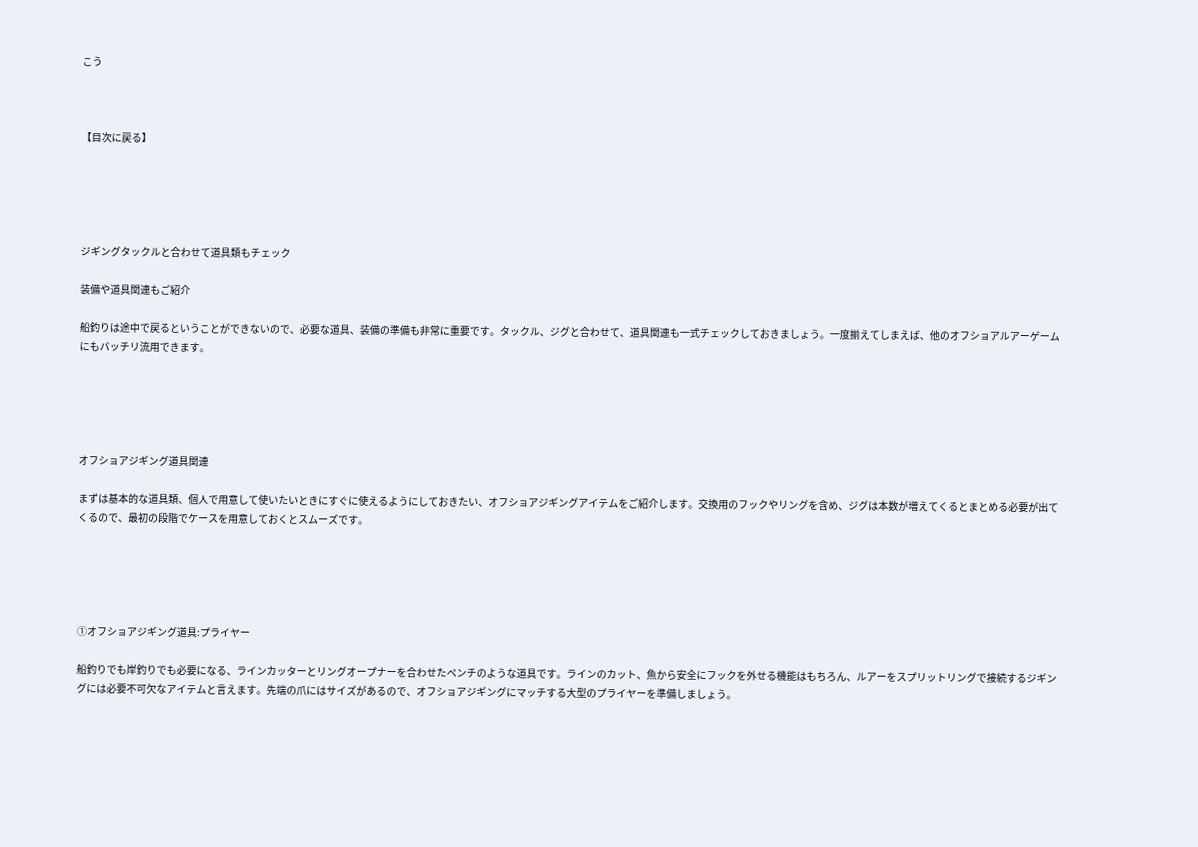こう



【目次に戻る】





ジギングタックルと合わせて道具類もチェック

装備や道具関連もご紹介

船釣りは途中で戻るということができないので、必要な道具、装備の準備も非常に重要です。タックル、ジグと合わせて、道具関連も一式チェックしておきましょう。一度揃えてしまえば、他のオフショアルアーゲームにもバッチリ流用できます。





オフショアジギング道具関連

まずは基本的な道具類、個人で用意して使いたいときにすぐに使えるようにしておきたい、オフショアジギングアイテムをご紹介します。交換用のフックやリングを含め、ジグは本数が増えてくるとまとめる必要が出てくるので、最初の段階でケースを用意しておくとスムーズです。





①オフショアジギング道具:プライヤー

船釣りでも岸釣りでも必要になる、ラインカッターとリングオープナーを合わせたペンチのような道具です。ラインのカット、魚から安全にフックを外せる機能はもちろん、ルアーをスプリットリングで接続するジギングには必要不可欠なアイテムと言えます。先端の爪にはサイズがあるので、オフショアジギングにマッチする大型のプライヤーを準備しましょう。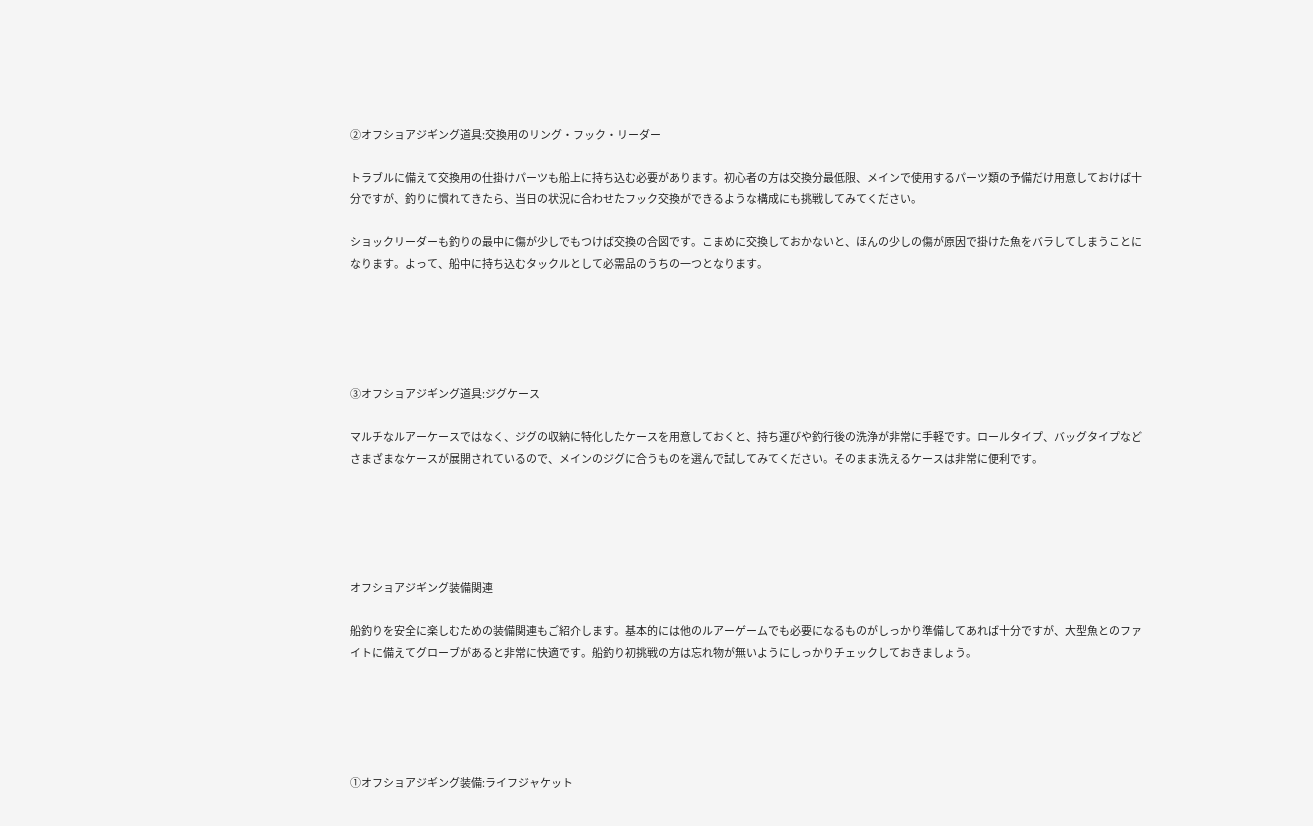②オフショアジギング道具:交換用のリング・フック・リーダー

トラブルに備えて交換用の仕掛けパーツも船上に持ち込む必要があります。初心者の方は交換分最低限、メインで使用するパーツ類の予備だけ用意しておけば十分ですが、釣りに慣れてきたら、当日の状況に合わせたフック交換ができるような構成にも挑戦してみてください。

ショックリーダーも釣りの最中に傷が少しでもつけば交換の合図です。こまめに交換しておかないと、ほんの少しの傷が原因で掛けた魚をバラしてしまうことになります。よって、船中に持ち込むタックルとして必需品のうちの一つとなります。





③オフショアジギング道具:ジグケース

マルチなルアーケースではなく、ジグの収納に特化したケースを用意しておくと、持ち運びや釣行後の洗浄が非常に手軽です。ロールタイプ、バッグタイプなどさまざまなケースが展開されているので、メインのジグに合うものを選んで試してみてください。そのまま洗えるケースは非常に便利です。





オフショアジギング装備関連

船釣りを安全に楽しむための装備関連もご紹介します。基本的には他のルアーゲームでも必要になるものがしっかり準備してあれば十分ですが、大型魚とのファイトに備えてグローブがあると非常に快適です。船釣り初挑戦の方は忘れ物が無いようにしっかりチェックしておきましょう。





①オフショアジギング装備:ライフジャケット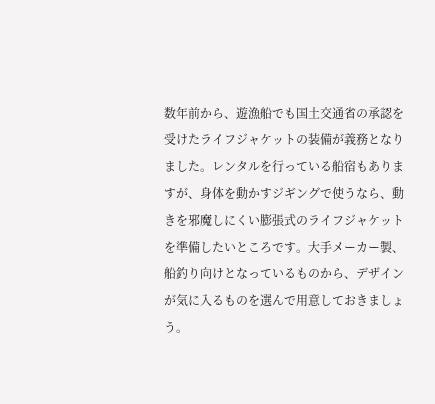数年前から、遊漁船でも国土交通省の承認を受けたライフジャケットの装備が義務となりました。レンタルを行っている船宿もありますが、身体を動かすジギングで使うなら、動きを邪魔しにくい膨張式のライフジャケットを準備したいところです。大手メーカー製、船釣り向けとなっているものから、デザインが気に入るものを選んで用意しておきましょう。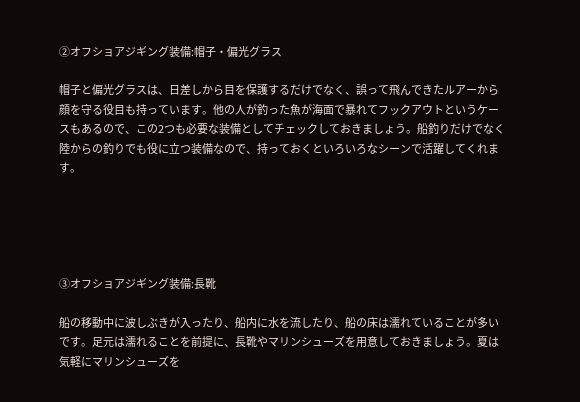②オフショアジギング装備:帽子・偏光グラス

帽子と偏光グラスは、日差しから目を保護するだけでなく、誤って飛んできたルアーから顔を守る役目も持っています。他の人が釣った魚が海面で暴れてフックアウトというケースもあるので、この2つも必要な装備としてチェックしておきましょう。船釣りだけでなく陸からの釣りでも役に立つ装備なので、持っておくといろいろなシーンで活躍してくれます。





③オフショアジギング装備:長靴

船の移動中に波しぶきが入ったり、船内に水を流したり、船の床は濡れていることが多いです。足元は濡れることを前提に、長靴やマリンシューズを用意しておきましょう。夏は気軽にマリンシューズを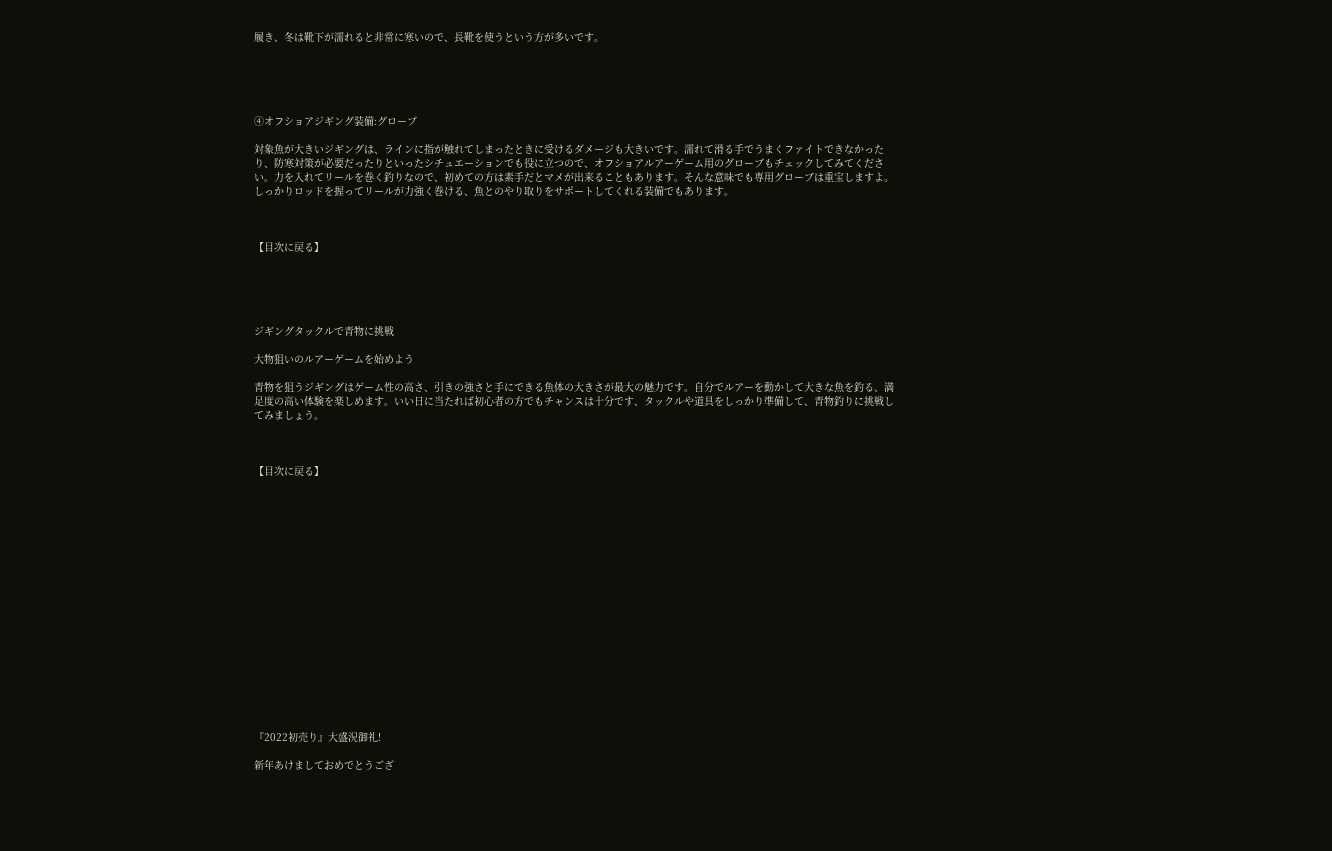履き、冬は靴下が濡れると非常に寒いので、長靴を使うという方が多いです。





④オフショアジギング装備:グローブ

対象魚が大きいジギングは、ラインに指が触れてしまったときに受けるダメージも大きいです。濡れて滑る手でうまくファイトできなかったり、防寒対策が必要だったりといったシチュエーションでも役に立つので、オフショアルアーゲーム用のグローブもチェックしてみてください。力を入れてリールを巻く釣りなので、初めての方は素手だとマメが出来ることもあります。そんな意味でも専用グローブは重宝しますよ。しっかりロッドを握ってリールが力強く巻ける、魚とのやり取りをサポートしてくれる装備でもあります。



【目次に戻る】





ジギングタックルで青物に挑戦

大物狙いのルアーゲームを始めよう

青物を狙うジギングはゲーム性の高さ、引きの強さと手にできる魚体の大きさが最大の魅力です。自分でルアーを動かして大きな魚を釣る、満足度の高い体験を楽しめます。いい日に当たれば初心者の方でもチャンスは十分です、タックルや道具をしっかり準備して、青物釣りに挑戦してみましょう。



【目次に戻る】


















『2022初売り』大盛況御礼!

新年あけましておめでとうござ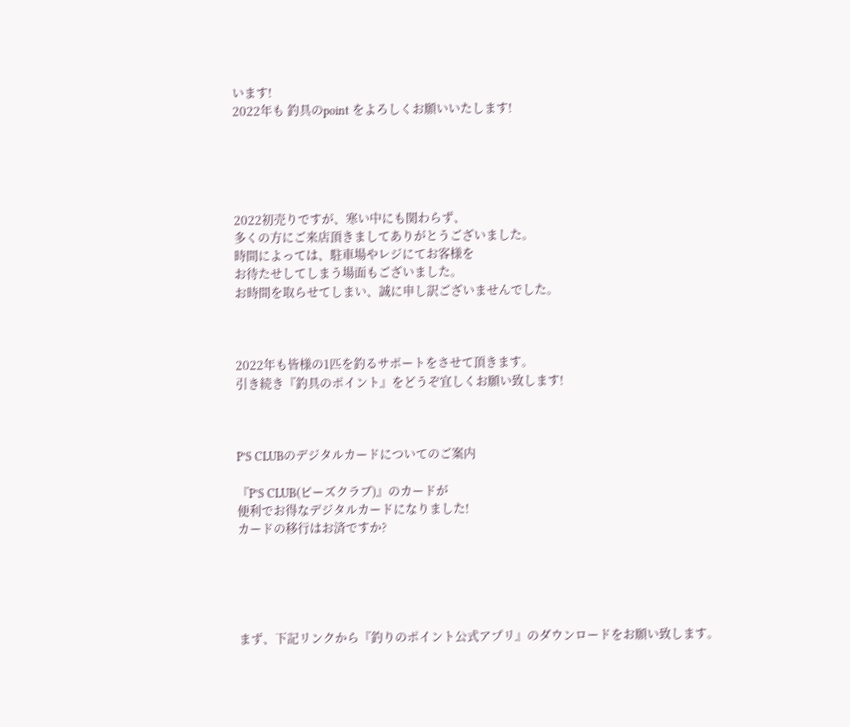います!
2022年も 釣具のpoint をよろしくお願いいたします!





2022初売りですが、寒い中にも関わらず、
多くの方にご来店頂きましてありがとうございました。
時間によっては、駐車場やレジにてお客様を
お待たせしてしまう場面もございました。
お時間を取らせてしまい、誠に申し訳ございませんでした。



2022年も皆様の1匹を釣るサポートをさせて頂きます。
引き続き『釣具のポイント』をどうぞ宜しくお願い致します!



P’S CLUBのデジタルカードについてのご案内

『P’S CLUB(ピーズクラブ)』のカードが
便利でお得なデジタルカードになりました!
カードの移行はお済ですか?





まず、下記リンクから『釣りのポイント公式アプリ』のダウンロードをお願い致します。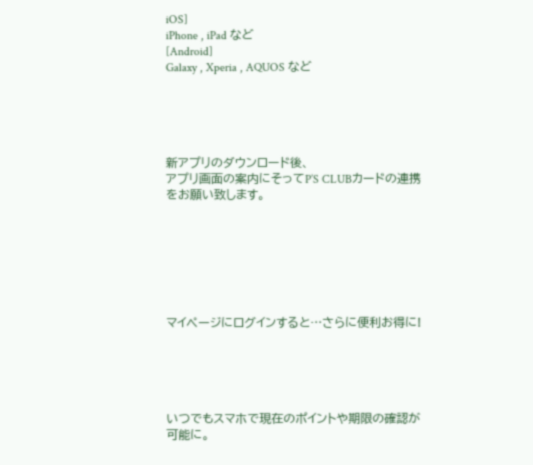iOS]
iPhone , iPad など
[Android]
Galaxy , Xperia , AQUOS など





新アプリのダウンロード後、
アプリ画面の案内にそってP’S CLUBカードの連携をお願い致します。







マイページにログインすると…さらに便利お得に!





いつでもスマホで現在のポイントや期限の確認が可能に。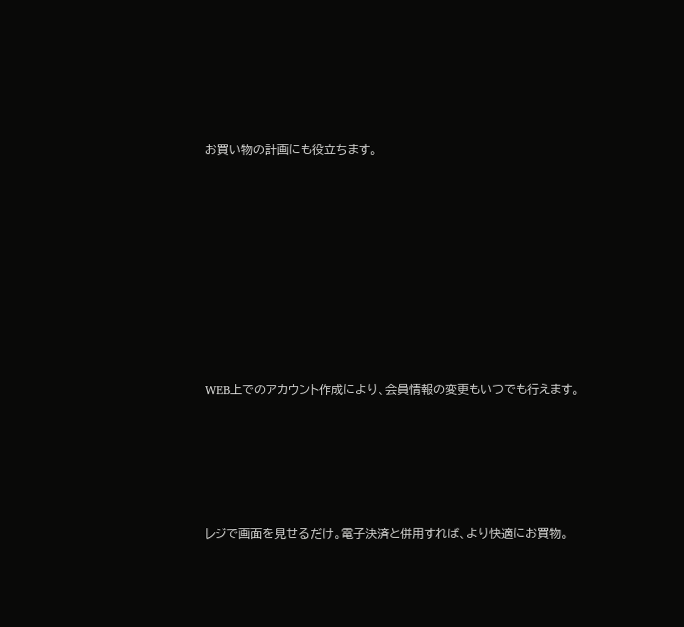お買い物の計画にも役立ちます。









WEB上でのアカウント作成により、会員情報の変更もいつでも行えます。





レジで画面を見せるだけ。電子決済と併用すれば、より快適にお買物。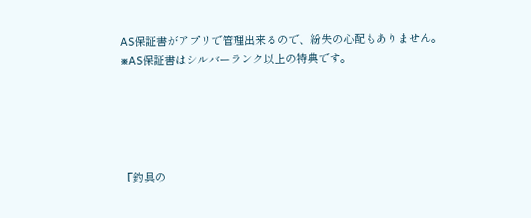AS保証書がアプリで管理出来るので、紛失の心配もありません。
※AS保証書はシルバーランク以上の特典です。





『釣具の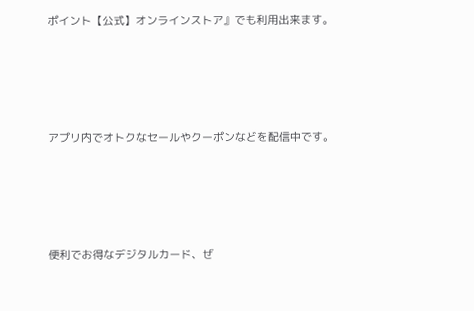ポイント【公式】オンラインストア』でも利用出来ます。





アプリ内でオトクなセールやクーポンなどを配信中です。





便利でお得なデジタルカード、ぜ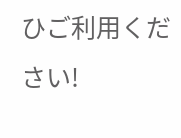ひご利用ください!